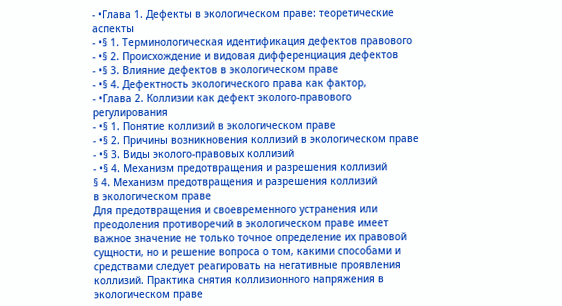- •Глава 1. Дефекты в экологическом праве: теоретические аспекты
- •§ 1. Терминологическая идентификация дефектов правового
- •§ 2. Происхождение и видовая дифференциация дефектов
- •§ 3. Влияние дефектов в экологическом праве
- •§ 4. Дефектность экологического права как фактор,
- •Глава 2. Коллизии как дефект эколого-правового регулирования
- •§ 1. Понятие коллизий в экологическом праве
- •§ 2. Причины возникновения коллизий в экологическом праве
- •§ 3. Виды эколого-правовых коллизий
- •§ 4. Механизм предотвращения и разрешения коллизий
§ 4. Механизм предотвращения и разрешения коллизий
в экологическом праве
Для предотвращения и своевременного устранения или преодоления противоречий в экологическом праве имеет важное значение не только точное определение их правовой сущности, но и решение вопроса о том, какими способами и средствами следует реагировать на негативные проявления коллизий. Практика снятия коллизионного напряжения в экологическом праве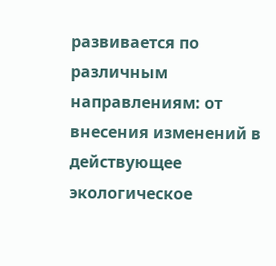развивается по различным направлениям: от внесения изменений в действующее экологическое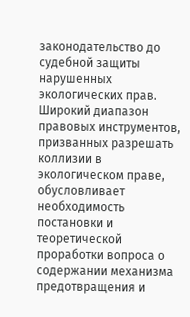законодательство до судебной защиты нарушенных экологических прав. Широкий диапазон правовых инструментов, призванных разрешать коллизии в экологическом праве, обусловливает необходимость постановки и теоретической проработки вопроса о содержании механизма предотвращения и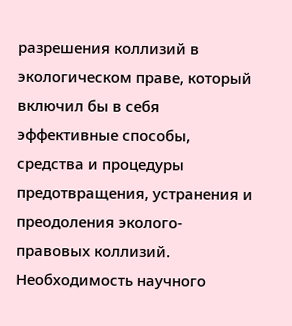разрешения коллизий в экологическом праве, который включил бы в себя эффективные способы, средства и процедуры предотвращения, устранения и преодоления эколого-правовых коллизий.
Необходимость научного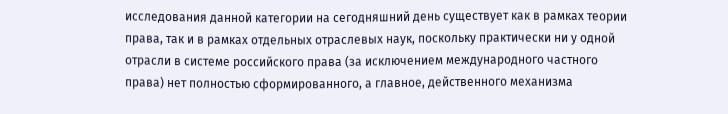исследования данной категории на сегодняшний день существует как в рамках теории права, так и в рамках отдельных отраслевых наук, поскольку практически ни у одной отрасли в системе российского права (за исключением международного частного права) нет полностью сформированного, а главное, действенного механизма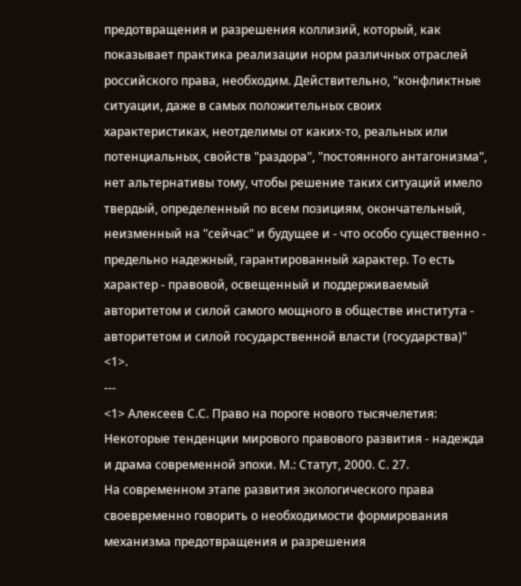предотвращения и разрешения коллизий, который, как показывает практика реализации норм различных отраслей российского права, необходим. Действительно, "конфликтные ситуации, даже в самых положительных своих характеристиках, неотделимы от каких-то, реальных или потенциальных, свойств "раздора", "постоянного антагонизма", нет альтернативы тому, чтобы решение таких ситуаций имело твердый, определенный по всем позициям, окончательный, неизменный на "сейчас" и будущее и - что особо существенно - предельно надежный, гарантированный характер. То есть характер - правовой, освещенный и поддерживаемый авторитетом и силой самого мощного в обществе института - авторитетом и силой государственной власти (государства)" <1>.
---
<1> Алексеев С.С. Право на пороге нового тысячелетия: Некоторые тенденции мирового правового развития - надежда и драма современной эпохи. М.: Статут, 2000. С. 27.
На современном этапе развития экологического права своевременно говорить о необходимости формирования механизма предотвращения и разрешения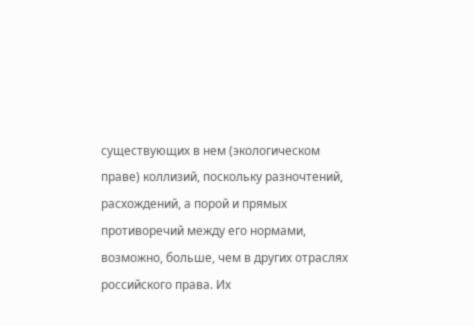существующих в нем (экологическом праве) коллизий, поскольку разночтений, расхождений, а порой и прямых противоречий между его нормами, возможно, больше, чем в других отраслях российского права. Их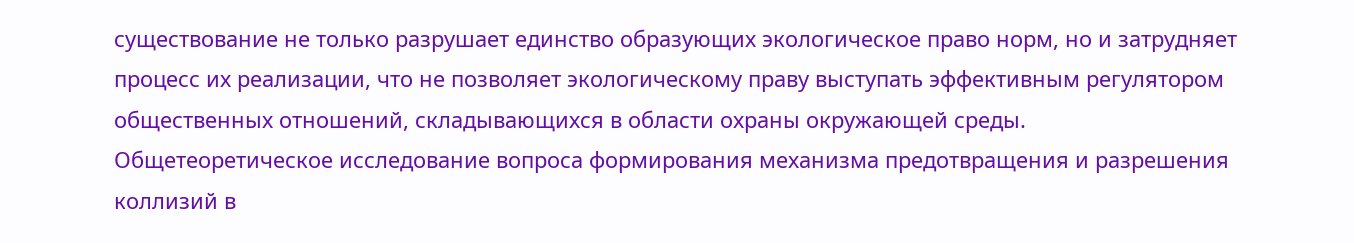существование не только разрушает единство образующих экологическое право норм, но и затрудняет процесс их реализации, что не позволяет экологическому праву выступать эффективным регулятором общественных отношений, складывающихся в области охраны окружающей среды.
Общетеоретическое исследование вопроса формирования механизма предотвращения и разрешения коллизий в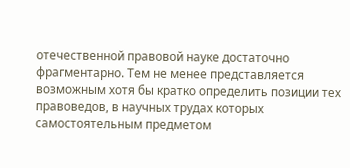отечественной правовой науке достаточно фрагментарно. Тем не менее представляется возможным хотя бы кратко определить позиции тех правоведов, в научных трудах которых самостоятельным предметом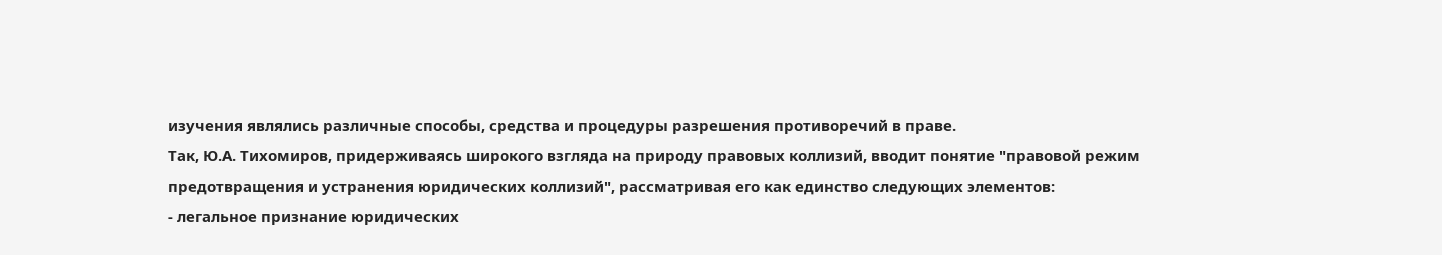изучения являлись различные способы, средства и процедуры разрешения противоречий в праве.
Так, Ю.А. Тихомиров, придерживаясь широкого взгляда на природу правовых коллизий, вводит понятие "правовой режим предотвращения и устранения юридических коллизий", рассматривая его как единство следующих элементов:
- легальное признание юридических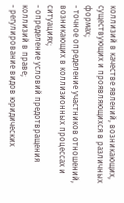коллизий в качестве явлений, возникающих, существующих и проявляющихся в различных формах;
- точное определение участников отношений, возникающих в коллизионных процессах и ситуациях;
- определение условий предотвращения коллизий в праве;
- регулирование видов юридических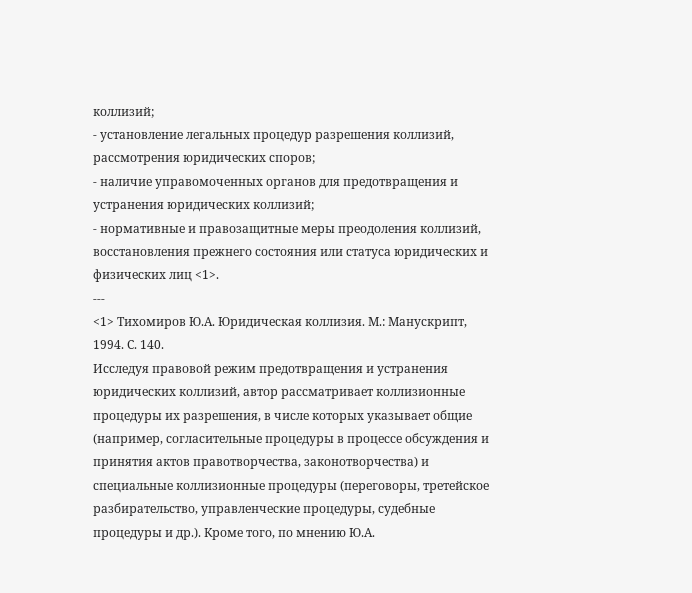коллизий;
- установление легальных процедур разрешения коллизий, рассмотрения юридических споров;
- наличие управомоченных органов для предотвращения и устранения юридических коллизий;
- нормативные и правозащитные меры преодоления коллизий, восстановления прежнего состояния или статуса юридических и физических лиц <1>.
---
<1> Тихомиров Ю.А. Юридическая коллизия. М.: Манускрипт, 1994. С. 140.
Исследуя правовой режим предотвращения и устранения юридических коллизий, автор рассматривает коллизионные процедуры их разрешения, в числе которых указывает общие (например, согласительные процедуры в процессе обсуждения и принятия актов правотворчества, законотворчества) и специальные коллизионные процедуры (переговоры, третейское разбирательство, управленческие процедуры, судебные процедуры и др.). Кроме того, по мнению Ю.А.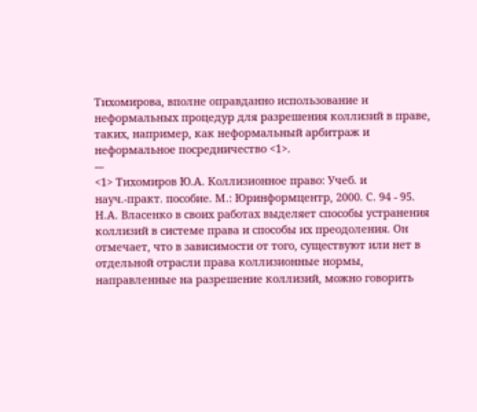Тихомирова, вполне оправданно использование и неформальных процедур для разрешения коллизий в праве, таких, например, как неформальный арбитраж и неформальное посредничество <1>.
---
<1> Тихомиров Ю.А. Коллизионное право: Учеб. и науч.-практ. пособие. М.: Юринформцентр, 2000. С. 94 - 95.
Н.А. Власенко в своих работах выделяет способы устранения коллизий в системе права и способы их преодоления. Он отмечает, что в зависимости от того, существуют или нет в отдельной отрасли права коллизионные нормы, направленные на разрешение коллизий, можно говорить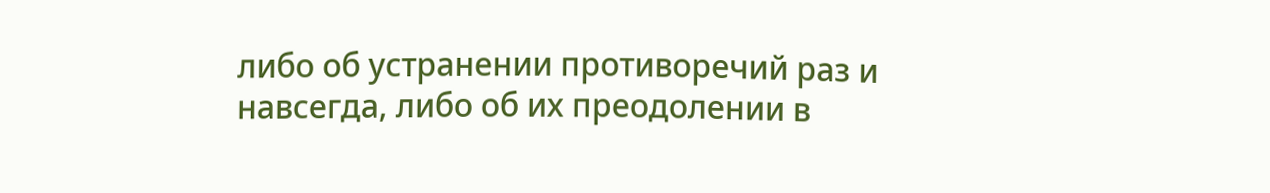либо об устранении противоречий раз и навсегда, либо об их преодолении в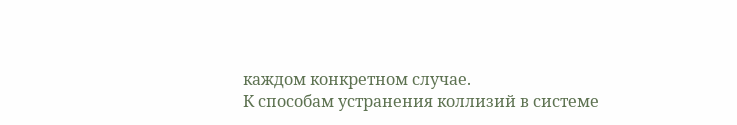каждом конкретном случае.
К способам устранения коллизий в системе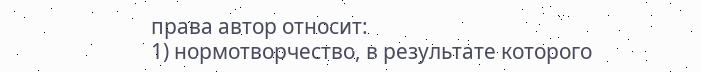права автор относит:
1) нормотворчество, в результате которого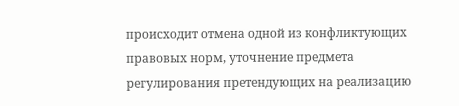происходит отмена одной из конфликтующих правовых норм, уточнение предмета регулирования претендующих на реализацию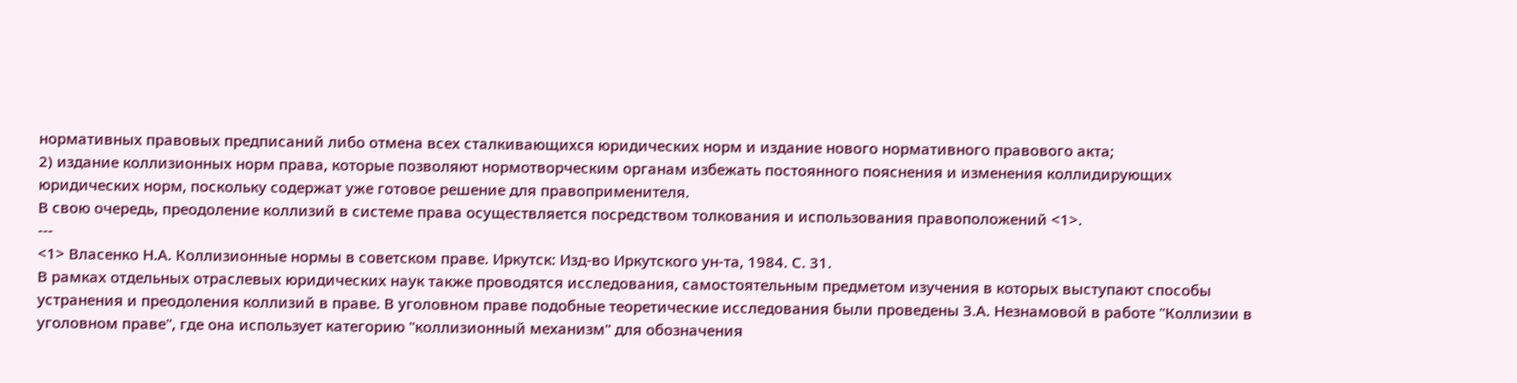нормативных правовых предписаний либо отмена всех сталкивающихся юридических норм и издание нового нормативного правового акта;
2) издание коллизионных норм права, которые позволяют нормотворческим органам избежать постоянного пояснения и изменения коллидирующих юридических норм, поскольку содержат уже готовое решение для правоприменителя.
В свою очередь, преодоление коллизий в системе права осуществляется посредством толкования и использования правоположений <1>.
---
<1> Власенко Н.А. Коллизионные нормы в советском праве. Иркутск: Изд-во Иркутского ун-та, 1984. С. 31.
В рамках отдельных отраслевых юридических наук также проводятся исследования, самостоятельным предметом изучения в которых выступают способы устранения и преодоления коллизий в праве. В уголовном праве подобные теоретические исследования были проведены З.А. Незнамовой в работе "Коллизии в уголовном праве", где она использует категорию "коллизионный механизм" для обозначения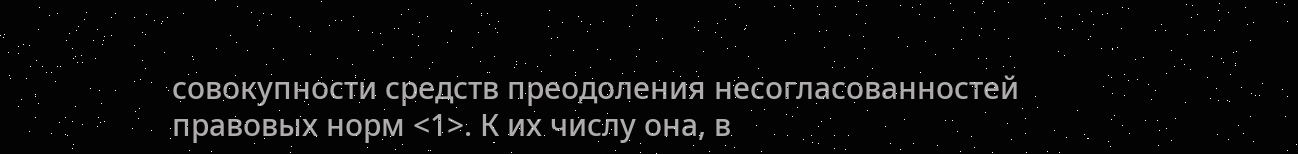совокупности средств преодоления несогласованностей правовых норм <1>. К их числу она, в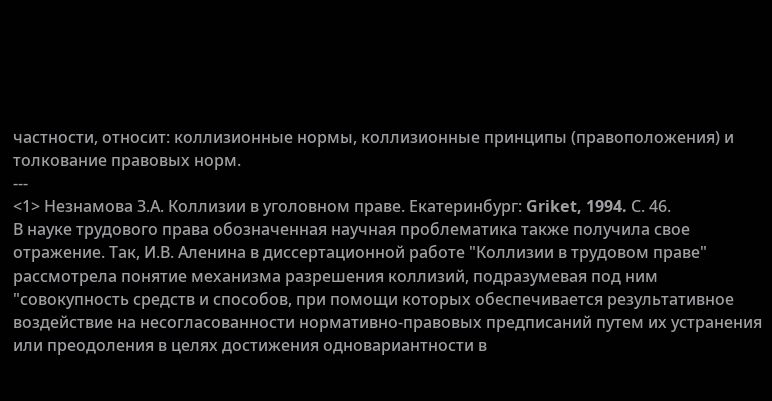частности, относит: коллизионные нормы, коллизионные принципы (правоположения) и толкование правовых норм.
---
<1> Незнамова З.А. Коллизии в уголовном праве. Екатеринбург: Griket, 1994. С. 46.
В науке трудового права обозначенная научная проблематика также получила свое отражение. Так, И.В. Аленина в диссертационной работе "Коллизии в трудовом праве" рассмотрела понятие механизма разрешения коллизий, подразумевая под ним "совокупность средств и способов, при помощи которых обеспечивается результативное воздействие на несогласованности нормативно-правовых предписаний путем их устранения или преодоления в целях достижения одновариантности в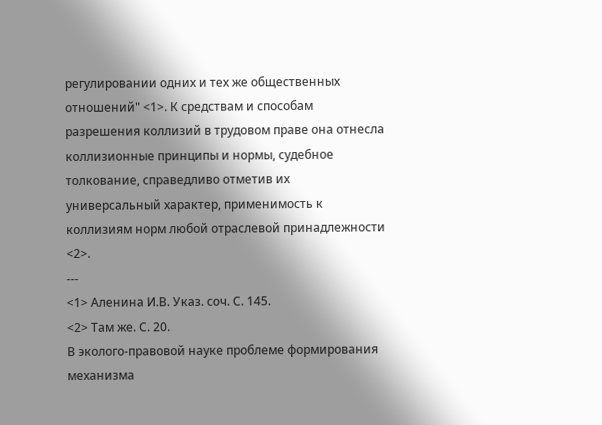регулировании одних и тех же общественных отношений" <1>. К средствам и способам разрешения коллизий в трудовом праве она отнесла коллизионные принципы и нормы, судебное толкование, справедливо отметив их универсальный характер, применимость к коллизиям норм любой отраслевой принадлежности <2>.
---
<1> Аленина И.В. Указ. соч. С. 145.
<2> Там же. С. 20.
В эколого-правовой науке проблеме формирования механизма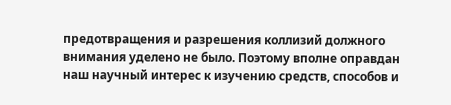предотвращения и разрешения коллизий должного внимания уделено не было. Поэтому вполне оправдан наш научный интерес к изучению средств, способов и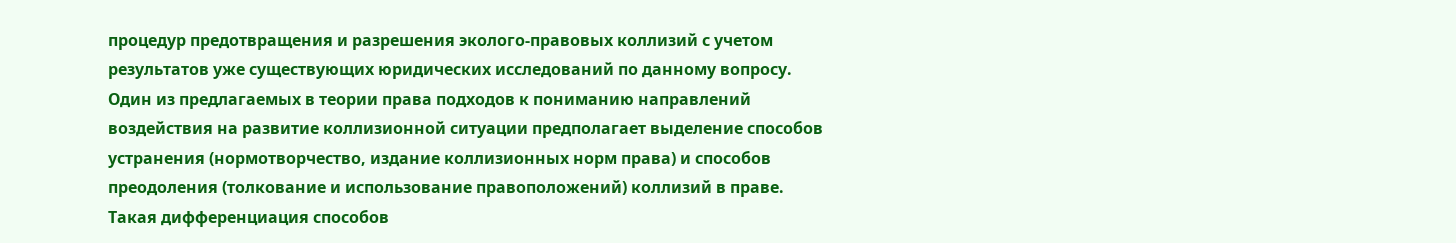процедур предотвращения и разрешения эколого-правовых коллизий с учетом результатов уже существующих юридических исследований по данному вопросу.
Один из предлагаемых в теории права подходов к пониманию направлений воздействия на развитие коллизионной ситуации предполагает выделение способов устранения (нормотворчество, издание коллизионных норм права) и способов преодоления (толкование и использование правоположений) коллизий в праве.
Такая дифференциация способов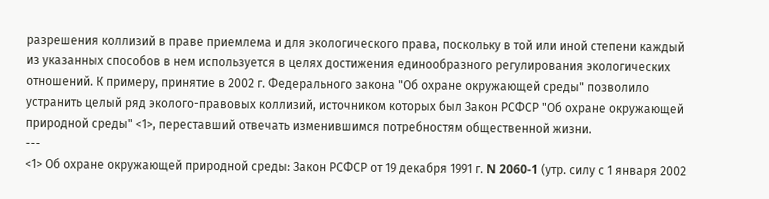разрешения коллизий в праве приемлема и для экологического права, поскольку в той или иной степени каждый из указанных способов в нем используется в целях достижения единообразного регулирования экологических отношений. К примеру, принятие в 2002 г. Федерального закона "Об охране окружающей среды" позволило устранить целый ряд эколого-правовых коллизий, источником которых был Закон РСФСР "Об охране окружающей природной среды" <1>, переставший отвечать изменившимся потребностям общественной жизни.
---
<1> Об охране окружающей природной среды: Закон РСФСР от 19 декабря 1991 г. N 2060-1 (утр. силу с 1 января 2002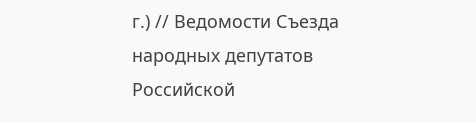г.) // Ведомости Съезда народных депутатов Российской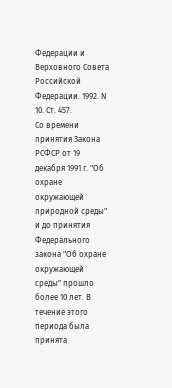Федерации и Верховного Совета Российской Федерации. 1992. N 10. Ст. 457.
Со времени принятия Закона РСФСР от 19 декабря 1991 г. "Об охране окружающей природной среды" и до принятия Федерального закона "Об охране окружающей среды" прошло более 10 лет. В течение этого периода была принята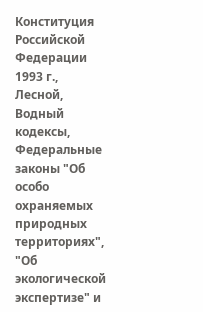Конституция Российской Федерации 1993 г., Лесной, Водный кодексы, Федеральные законы "Об особо охраняемых природных территориях", "Об экологической экспертизе" и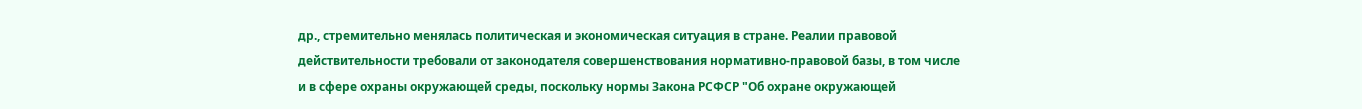др., стремительно менялась политическая и экономическая ситуация в стране. Реалии правовой действительности требовали от законодателя совершенствования нормативно-правовой базы, в том числе и в сфере охраны окружающей среды, поскольку нормы Закона РСФСР "Об охране окружающей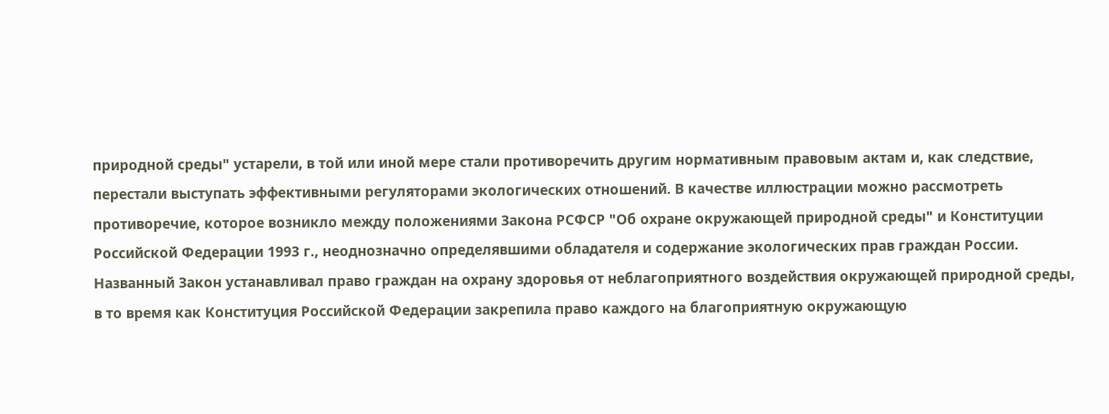природной среды" устарели, в той или иной мере стали противоречить другим нормативным правовым актам и, как следствие, перестали выступать эффективными регуляторами экологических отношений. В качестве иллюстрации можно рассмотреть противоречие, которое возникло между положениями Закона РСФСР "Об охране окружающей природной среды" и Конституции Российской Федерации 1993 г., неоднозначно определявшими обладателя и содержание экологических прав граждан России. Названный Закон устанавливал право граждан на охрану здоровья от неблагоприятного воздействия окружающей природной среды, в то время как Конституция Российской Федерации закрепила право каждого на благоприятную окружающую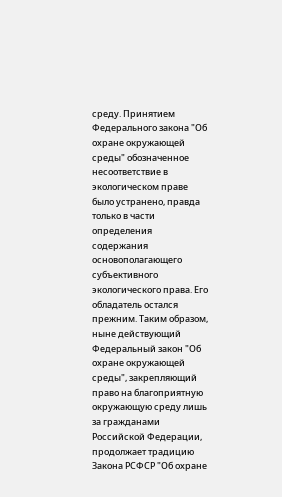среду. Принятием Федерального закона "Об охране окружающей среды" обозначенное несоответствие в экологическом праве было устранено, правда только в части определения содержания основополагающего субъективного экологического права. Его обладатель остался прежним. Таким образом, ныне действующий Федеральный закон "Об охране окружающей среды", закрепляющий право на благоприятную окружающую среду лишь за гражданами Российской Федерации, продолжает традицию Закона РСФСР "Об охране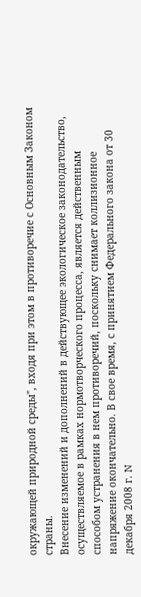окружающей природной среды", входя при этом в противоречие с Основным Законом страны.
Внесение изменений и дополнений в действующее экологическое законодательство, осуществляемое в рамках нормотворческого процесса, является действенным способом устранения в нем противоречий, поскольку снимает коллизионное напряжение окончательно. В свое время, с принятием Федерального закона от 30 декабря 2008 г. N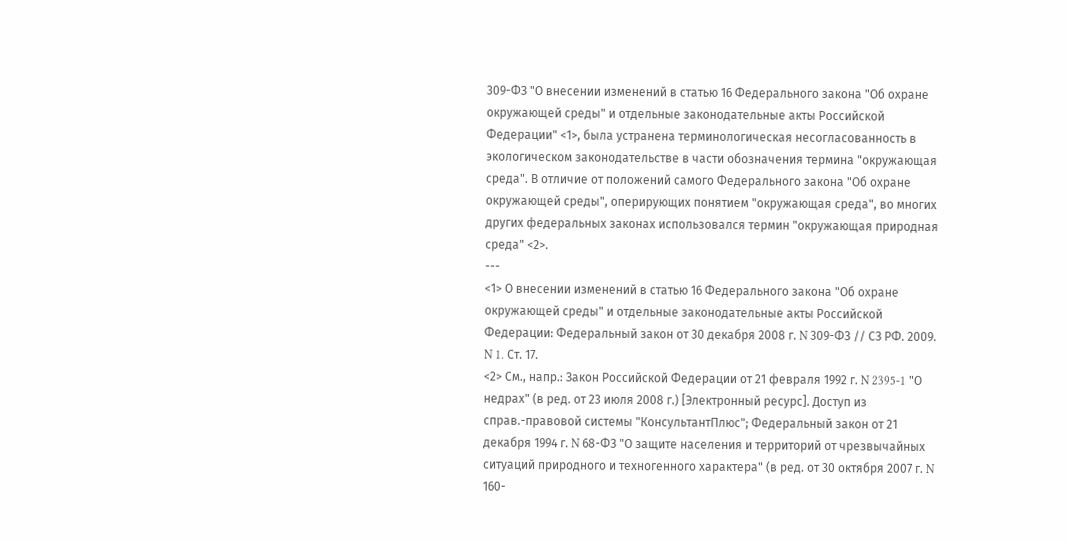309-ФЗ "О внесении изменений в статью 16 Федерального закона "Об охране окружающей среды" и отдельные законодательные акты Российской Федерации" <1>, была устранена терминологическая несогласованность в экологическом законодательстве в части обозначения термина "окружающая среда". В отличие от положений самого Федерального закона "Об охране окружающей среды", оперирующих понятием "окружающая среда", во многих других федеральных законах использовался термин "окружающая природная среда" <2>.
---
<1> О внесении изменений в статью 16 Федерального закона "Об охране окружающей среды" и отдельные законодательные акты Российской Федерации: Федеральный закон от 30 декабря 2008 г. N 309-ФЗ // СЗ РФ. 2009. N 1. Ст. 17.
<2> См., напр.: Закон Российской Федерации от 21 февраля 1992 г. N 2395-1 "О недрах" (в ред. от 23 июля 2008 г.) [Электронный ресурс]. Доступ из справ.-правовой системы "КонсультантПлюс"; Федеральный закон от 21 декабря 1994 г. N 68-ФЗ "О защите населения и территорий от чрезвычайных ситуаций природного и техногенного характера" (в ред. от 30 октября 2007 г. N 160-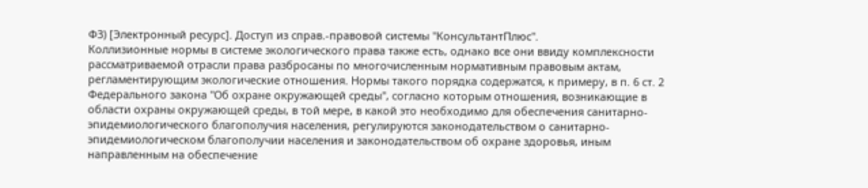ФЗ) [Электронный ресурс]. Доступ из справ.-правовой системы "КонсультантПлюс".
Коллизионные нормы в системе экологического права также есть, однако все они ввиду комплексности рассматриваемой отрасли права разбросаны по многочисленным нормативным правовым актам, регламентирующим экологические отношения. Нормы такого порядка содержатся, к примеру, в п. 6 ст. 2 Федерального закона "Об охране окружающей среды", согласно которым отношения, возникающие в области охраны окружающей среды, в той мере, в какой это необходимо для обеспечения санитарно-эпидемиологического благополучия населения, регулируются законодательством о санитарно-эпидемиологическом благополучии населения и законодательством об охране здоровья, иным направленным на обеспечение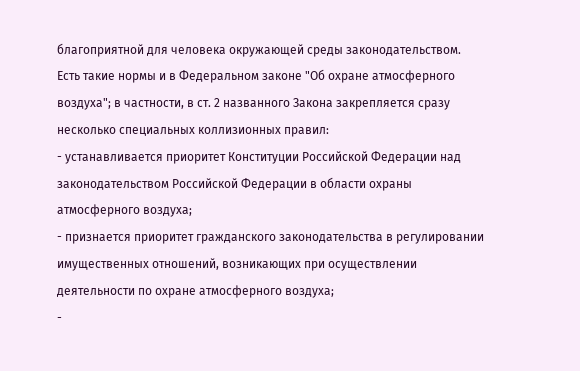благоприятной для человека окружающей среды законодательством.
Есть такие нормы и в Федеральном законе "Об охране атмосферного воздуха"; в частности, в ст. 2 названного Закона закрепляется сразу несколько специальных коллизионных правил:
- устанавливается приоритет Конституции Российской Федерации над законодательством Российской Федерации в области охраны атмосферного воздуха;
- признается приоритет гражданского законодательства в регулировании имущественных отношений, возникающих при осуществлении деятельности по охране атмосферного воздуха;
-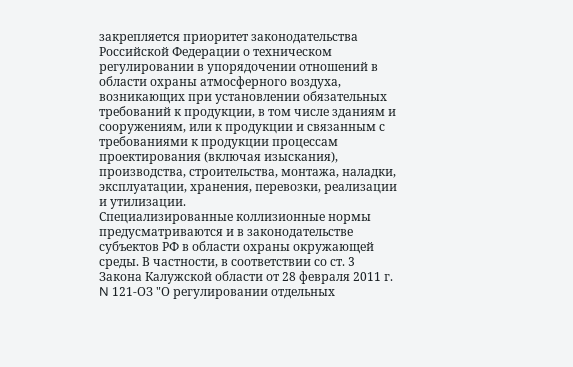закрепляется приоритет законодательства Российской Федерации о техническом регулировании в упорядочении отношений в области охраны атмосферного воздуха, возникающих при установлении обязательных требований к продукции, в том числе зданиям и сооружениям, или к продукции и связанным с требованиями к продукции процессам проектирования (включая изыскания), производства, строительства, монтажа, наладки, эксплуатации, хранения, перевозки, реализации и утилизации.
Специализированные коллизионные нормы предусматриваются и в законодательстве субъектов РФ в области охраны окружающей среды. В частности, в соответствии со ст. 3 Закона Калужской области от 28 февраля 2011 г. N 121-ОЗ "О регулировании отдельных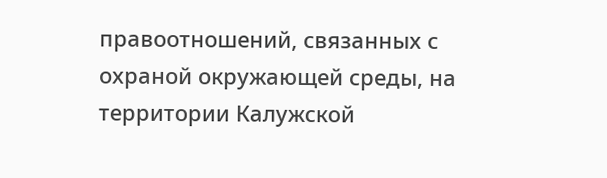правоотношений, связанных с охраной окружающей среды, на территории Калужской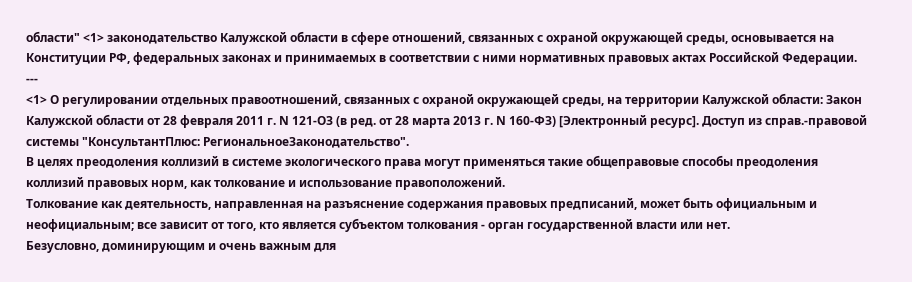области" <1> законодательство Калужской области в сфере отношений, связанных с охраной окружающей среды, основывается на Конституции РФ, федеральных законах и принимаемых в соответствии с ними нормативных правовых актах Российской Федерации.
---
<1> О регулировании отдельных правоотношений, связанных с охраной окружающей среды, на территории Калужской области: Закон Калужской области от 28 февраля 2011 г. N 121-ОЗ (в ред. от 28 марта 2013 г. N 160-ФЗ) [Электронный ресурс]. Доступ из справ.-правовой системы "КонсультантПлюс: РегиональноеЗаконодательство".
В целях преодоления коллизий в системе экологического права могут применяться такие общеправовые способы преодоления коллизий правовых норм, как толкование и использование правоположений.
Толкование как деятельность, направленная на разъяснение содержания правовых предписаний, может быть официальным и неофициальным; все зависит от того, кто является субъектом толкования - орган государственной власти или нет.
Безусловно, доминирующим и очень важным для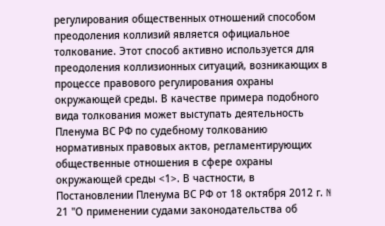регулирования общественных отношений способом преодоления коллизий является официальное толкование. Этот способ активно используется для преодоления коллизионных ситуаций, возникающих в процессе правового регулирования охраны окружающей среды. В качестве примера подобного вида толкования может выступать деятельность Пленума ВС РФ по судебному толкованию нормативных правовых актов, регламентирующих общественные отношения в сфере охраны окружающей среды <1>. В частности, в Постановлении Пленума ВС РФ от 18 октября 2012 г. N 21 "О применении судами законодательства об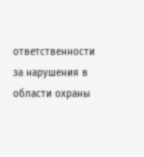ответственности за нарушения в области охраны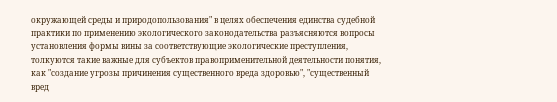окружающей среды и природопользования" в целях обеспечения единства судебной практики по применению экологического законодательства разъясняются вопросы установления формы вины за соответствующие экологические преступления, толкуются такие важные для субъектов правоприменительной деятельности понятия, как "создание угрозы причинения существенного вреда здоровью", "существенный вред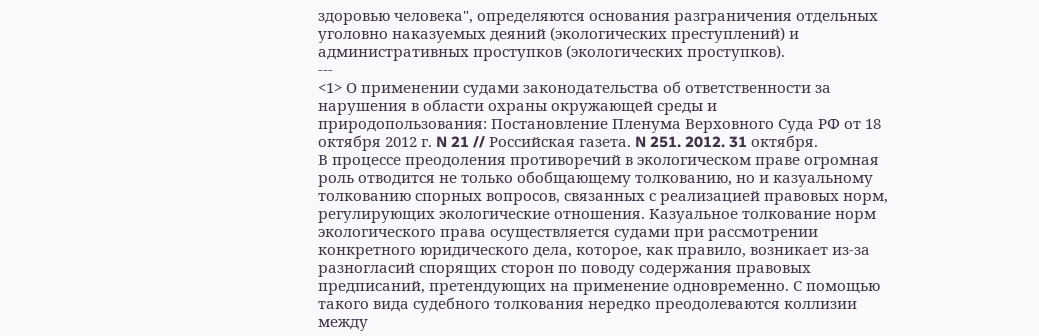здоровью человека", определяются основания разграничения отдельных уголовно наказуемых деяний (экологических преступлений) и административных проступков (экологических проступков).
---
<1> О применении судами законодательства об ответственности за нарушения в области охраны окружающей среды и природопользования: Постановление Пленума Верховного Суда РФ от 18 октября 2012 г. N 21 // Российская газета. N 251. 2012. 31 октября.
В процессе преодоления противоречий в экологическом праве огромная роль отводится не только обобщающему толкованию, но и казуальному толкованию спорных вопросов, связанных с реализацией правовых норм, регулирующих экологические отношения. Казуальное толкование норм экологического права осуществляется судами при рассмотрении конкретного юридического дела, которое, как правило, возникает из-за разногласий спорящих сторон по поводу содержания правовых предписаний, претендующих на применение одновременно. С помощью такого вида судебного толкования нередко преодолеваются коллизии между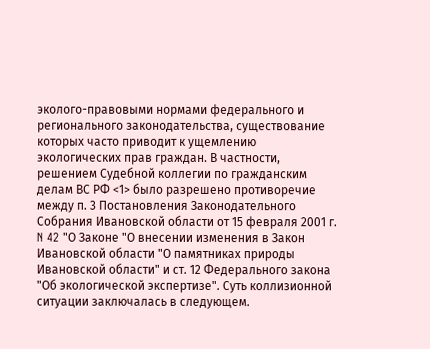эколого-правовыми нормами федерального и регионального законодательства, существование которых часто приводит к ущемлению экологических прав граждан. В частности, решением Судебной коллегии по гражданским делам ВС РФ <1> было разрешено противоречие между п. 3 Постановления Законодательного Собрания Ивановской области от 15 февраля 2001 г. N 42 "О Законе "О внесении изменения в Закон Ивановской области "О памятниках природы Ивановской области" и ст. 12 Федерального закона "Об экологической экспертизе". Суть коллизионной ситуации заключалась в следующем.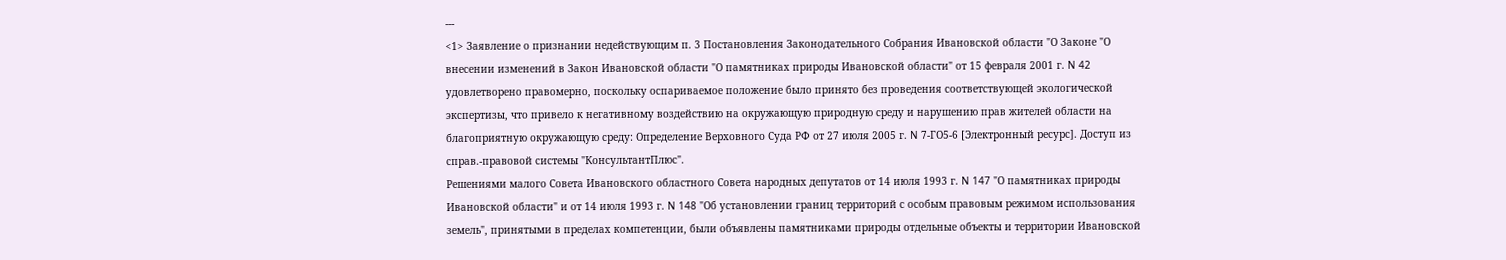---
<1> Заявление о признании недействующим п. 3 Постановления Законодательного Собрания Ивановской области "О Законе "О внесении изменений в Закон Ивановской области "О памятниках природы Ивановской области" от 15 февраля 2001 г. N 42 удовлетворено правомерно, поскольку оспариваемое положение было принято без проведения соответствующей экологической экспертизы, что привело к негативному воздействию на окружающую природную среду и нарушению прав жителей области на благоприятную окружающую среду: Определение Верховного Суда РФ от 27 июля 2005 г. N 7-ГО5-6 [Электронный ресурс]. Доступ из справ.-правовой системы "КонсультантПлюс".
Решениями малого Совета Ивановского областного Совета народных депутатов от 14 июля 1993 г. N 147 "О памятниках природы Ивановской области" и от 14 июля 1993 г. N 148 "Об установлении границ территорий с особым правовым режимом использования земель", принятыми в пределах компетенции, были объявлены памятниками природы отдельные объекты и территории Ивановской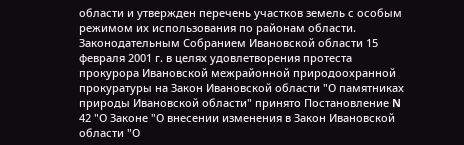области и утвержден перечень участков земель с особым режимом их использования по районам области.
Законодательным Собранием Ивановской области 15 февраля 2001 г. в целях удовлетворения протеста прокурора Ивановской межрайонной природоохранной прокуратуры на Закон Ивановской области "О памятниках природы Ивановской области" принято Постановление N 42 "О Законе "О внесении изменения в Закон Ивановской области "О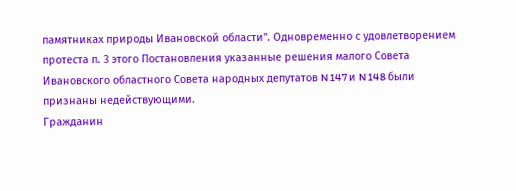памятниках природы Ивановской области". Одновременно с удовлетворением протеста п. 3 этого Постановления указанные решения малого Совета Ивановского областного Совета народных депутатов N 147 и N 148 были признаны недействующими.
Гражданин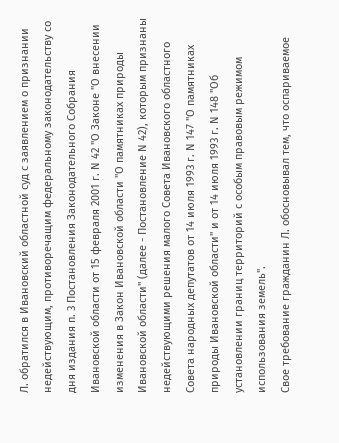Л. обратился в Ивановский областной суд с заявлением о признании недействующим, противоречащим федеральному законодательству со дня издания п. 3 Постановления Законодательного Собрания Ивановской области от 15 февраля 2001 г. N 42 "О Законе "О внесении изменения в Закон Ивановской области "О памятниках природы Ивановской области" (далее - Постановление N 42), которым признаны недействующими решения малого Совета Ивановского областного Совета народных депутатов от 14 июля 1993 г. N 147 "О памятниках природы Ивановской области" и от 14 июля 1993 г. N 148 "Об установлении границ территорий с особым правовым режимом использования земель".
Свое требование гражданин Л. обосновывал тем, что оспариваемое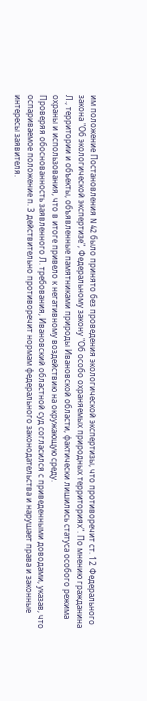им положение Постановления N 42 было принято без проведения экологической экспертизы, что противоречит ст. 12 Федерального закона "Об экологической экспертизе", Федеральному закону "Об особо охраняемых природных территориях". По мнению гражданина Л., территории и объекты, объявленные памятниками природы Ивановской области, фактически лишились статуса особого режима охраны и использования, что в итоге привело к негативному воздействию на окружающую среду.
Проверяя обоснованность заявленного Л. требования, Ивановский областной суд согласился с приведенными доводами, указав, что оспариваемое положение п. 3 действительно противоречит нормам федерального законодательства и нарушает права и законные интересы заявителя.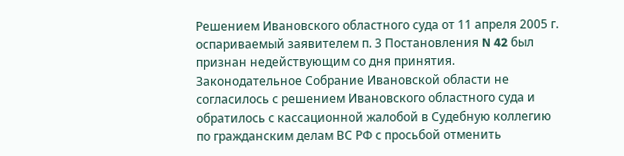Решением Ивановского областного суда от 11 апреля 2005 г. оспариваемый заявителем п. 3 Постановления N 42 был признан недействующим со дня принятия.
Законодательное Собрание Ивановской области не согласилось с решением Ивановского областного суда и обратилось с кассационной жалобой в Судебную коллегию по гражданским делам ВС РФ с просьбой отменить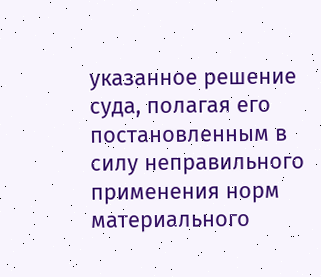указанное решение суда, полагая его постановленным в силу неправильного применения норм материального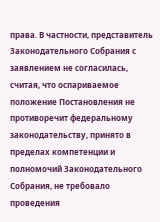права. В частности, представитель Законодательного Собрания с заявлением не согласилась, считая, что оспариваемое положение Постановления не противоречит федеральному законодательству, принято в пределах компетенции и полномочий Законодательного Собрания, не требовало проведения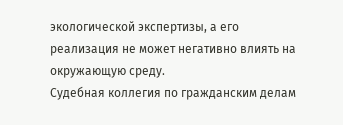экологической экспертизы, а его реализация не может негативно влиять на окружающую среду.
Судебная коллегия по гражданским делам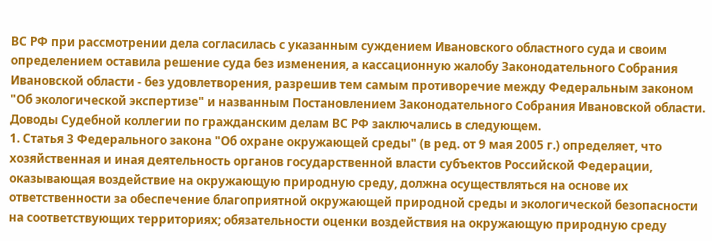ВС РФ при рассмотрении дела согласилась с указанным суждением Ивановского областного суда и своим определением оставила решение суда без изменения, а кассационную жалобу Законодательного Собрания Ивановской области - без удовлетворения, разрешив тем самым противоречие между Федеральным законом "Об экологической экспертизе" и названным Постановлением Законодательного Собрания Ивановской области.
Доводы Судебной коллегии по гражданским делам ВС РФ заключались в следующем.
1. Статья 3 Федерального закона "Об охране окружающей среды" (в ред. от 9 мая 2005 г.) определяет, что хозяйственная и иная деятельность органов государственной власти субъектов Российской Федерации, оказывающая воздействие на окружающую природную среду, должна осуществляться на основе их ответственности за обеспечение благоприятной окружающей природной среды и экологической безопасности на соответствующих территориях; обязательности оценки воздействия на окружающую природную среду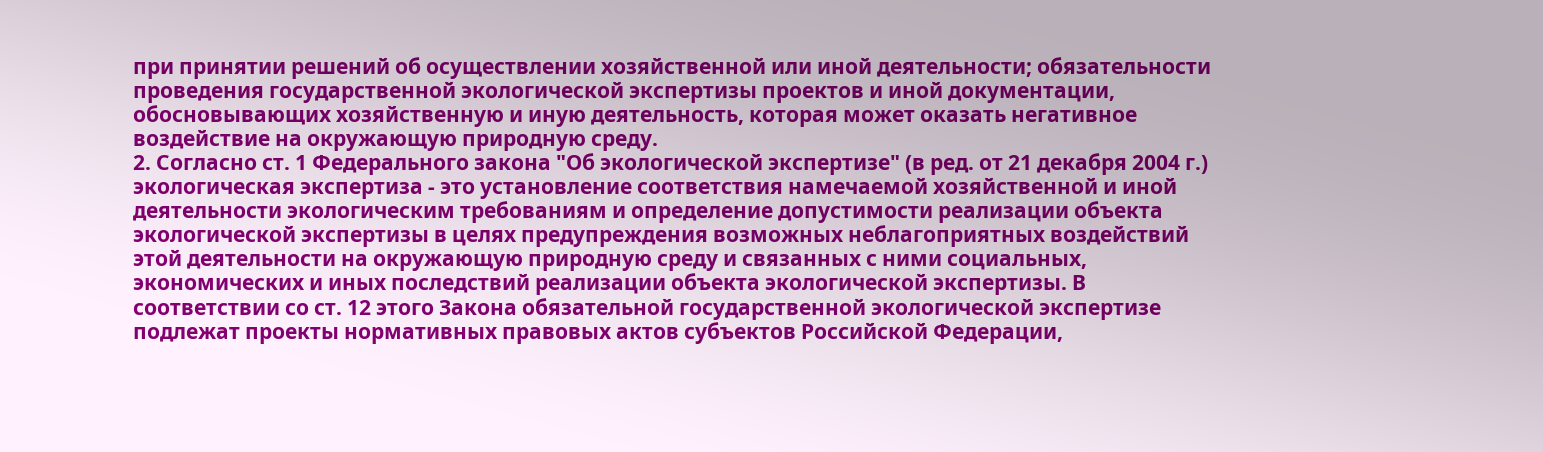при принятии решений об осуществлении хозяйственной или иной деятельности; обязательности проведения государственной экологической экспертизы проектов и иной документации, обосновывающих хозяйственную и иную деятельность, которая может оказать негативное воздействие на окружающую природную среду.
2. Согласно ст. 1 Федерального закона "Об экологической экспертизе" (в ред. от 21 декабря 2004 г.) экологическая экспертиза - это установление соответствия намечаемой хозяйственной и иной деятельности экологическим требованиям и определение допустимости реализации объекта экологической экспертизы в целях предупреждения возможных неблагоприятных воздействий этой деятельности на окружающую природную среду и связанных с ними социальных, экономических и иных последствий реализации объекта экологической экспертизы. В соответствии со ст. 12 этого Закона обязательной государственной экологической экспертизе подлежат проекты нормативных правовых актов субъектов Российской Федерации,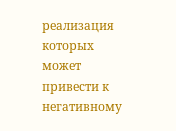реализация которых может привести к негативному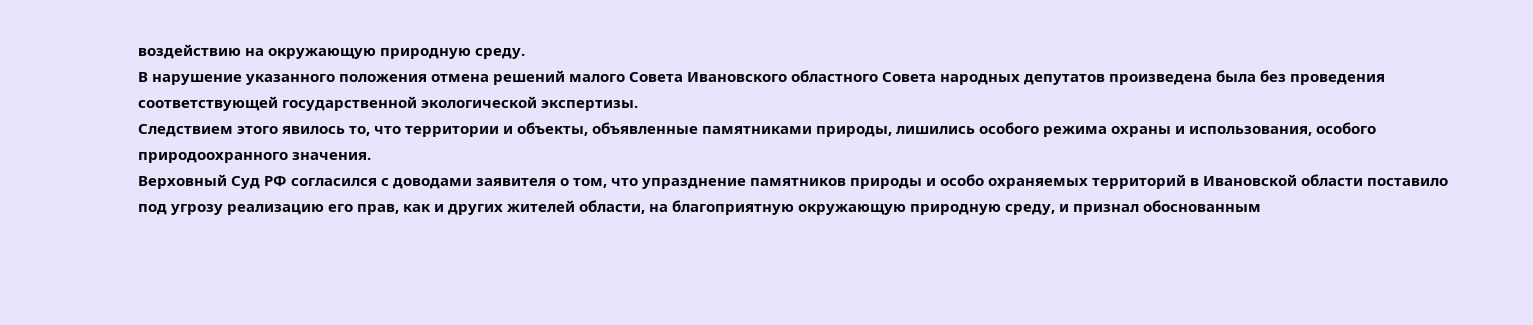воздействию на окружающую природную среду.
В нарушение указанного положения отмена решений малого Совета Ивановского областного Совета народных депутатов произведена была без проведения соответствующей государственной экологической экспертизы.
Следствием этого явилось то, что территории и объекты, объявленные памятниками природы, лишились особого режима охраны и использования, особого природоохранного значения.
Верховный Суд РФ согласился с доводами заявителя о том, что упразднение памятников природы и особо охраняемых территорий в Ивановской области поставило под угрозу реализацию его прав, как и других жителей области, на благоприятную окружающую природную среду, и признал обоснованным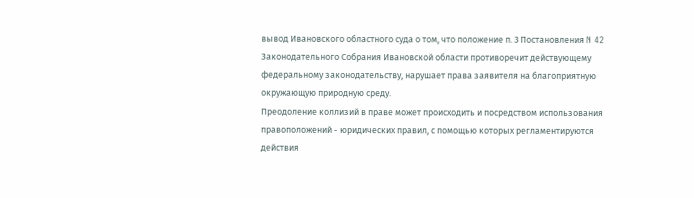вывод Ивановского областного суда о том, что положение п. 3 Постановления N 42 Законодательного Собрания Ивановской области противоречит действующему федеральному законодательству, нарушает права заявителя на благоприятную окружающую природную среду.
Преодоление коллизий в праве может происходить и посредством использования правоположений - юридических правил, с помощью которых регламентируются действия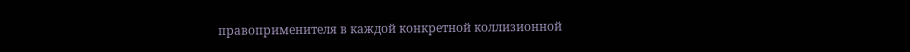правоприменителя в каждой конкретной коллизионной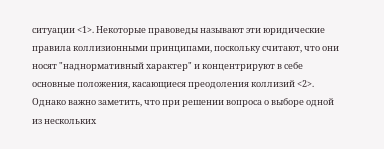ситуации <1>. Некоторые правоведы называют эти юридические правила коллизионными принципами, поскольку считают, что они носят "наднормативный характер" и концентрируют в себе основные положения, касающиеся преодоления коллизий <2>. Однако важно заметить, что при решении вопроса о выборе одной из нескольких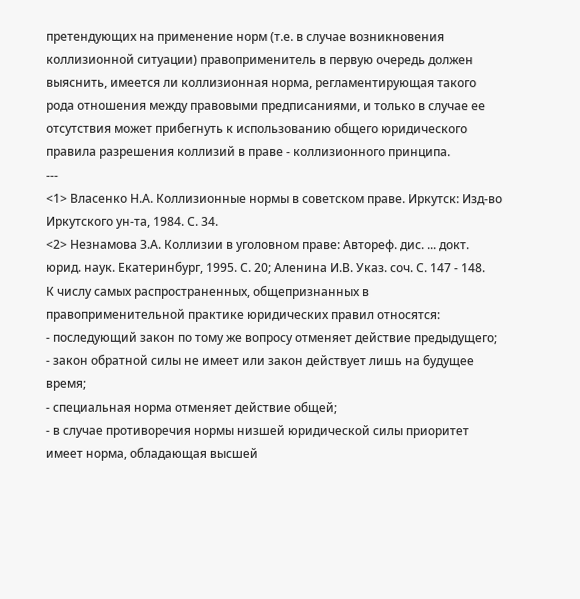претендующих на применение норм (т.е. в случае возникновения коллизионной ситуации) правоприменитель в первую очередь должен выяснить, имеется ли коллизионная норма, регламентирующая такого рода отношения между правовыми предписаниями, и только в случае ее отсутствия может прибегнуть к использованию общего юридического правила разрешения коллизий в праве - коллизионного принципа.
---
<1> Власенко Н.А. Коллизионные нормы в советском праве. Иркутск: Изд-во Иркутского ун-та, 1984. С. 34.
<2> Незнамова З.А. Коллизии в уголовном праве: Автореф. дис. ... докт. юрид. наук. Екатеринбург, 1995. С. 20; Аленина И.В. Указ. соч. С. 147 - 148.
К числу самых распространенных, общепризнанных в правоприменительной практике юридических правил относятся:
- последующий закон по тому же вопросу отменяет действие предыдущего;
- закон обратной силы не имеет или закон действует лишь на будущее время;
- специальная норма отменяет действие общей;
- в случае противоречия нормы низшей юридической силы приоритет имеет норма, обладающая высшей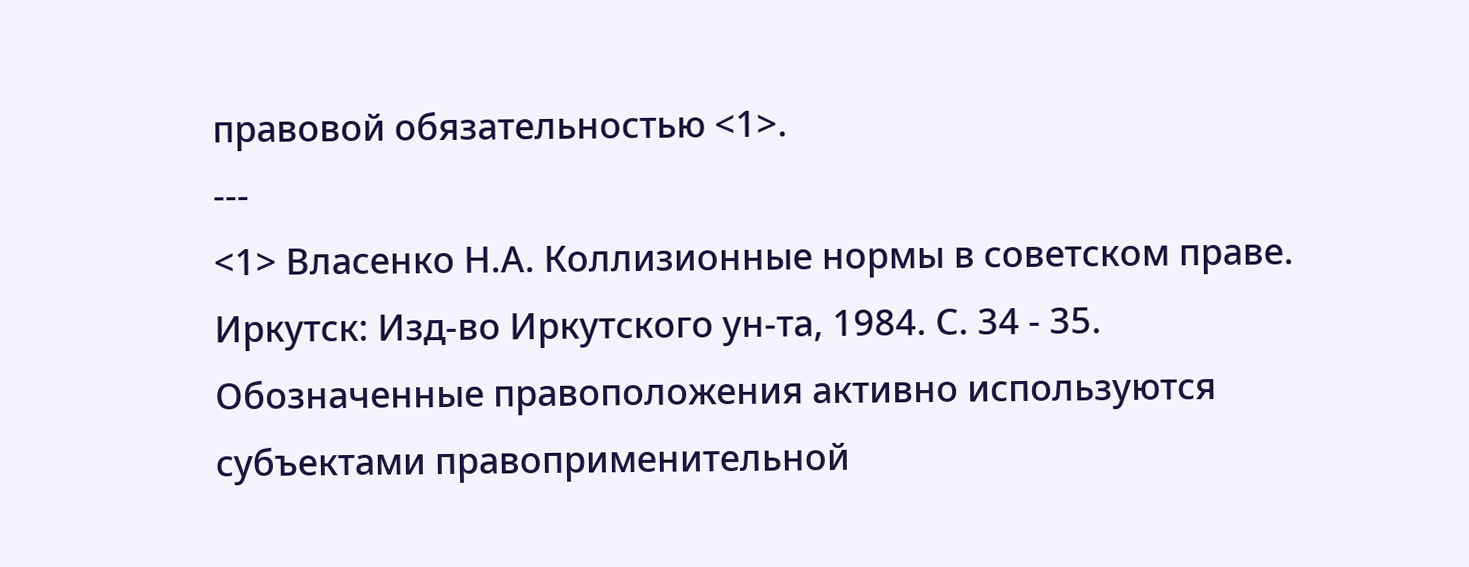правовой обязательностью <1>.
---
<1> Власенко Н.А. Коллизионные нормы в советском праве. Иркутск: Изд-во Иркутского ун-та, 1984. С. 34 - 35.
Обозначенные правоположения активно используются субъектами правоприменительной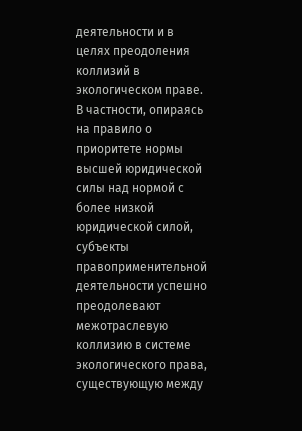деятельности и в целях преодоления коллизий в экологическом праве. В частности, опираясь на правило о приоритете нормы высшей юридической силы над нормой с более низкой юридической силой, субъекты правоприменительной деятельности успешно преодолевают межотраслевую коллизию в системе экологического права, существующую между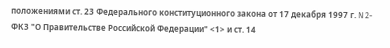положениями ст. 23 Федерального конституционного закона от 17 декабря 1997 г. N 2-ФКЗ "О Правительстве Российской Федерации" <1> и ст. 14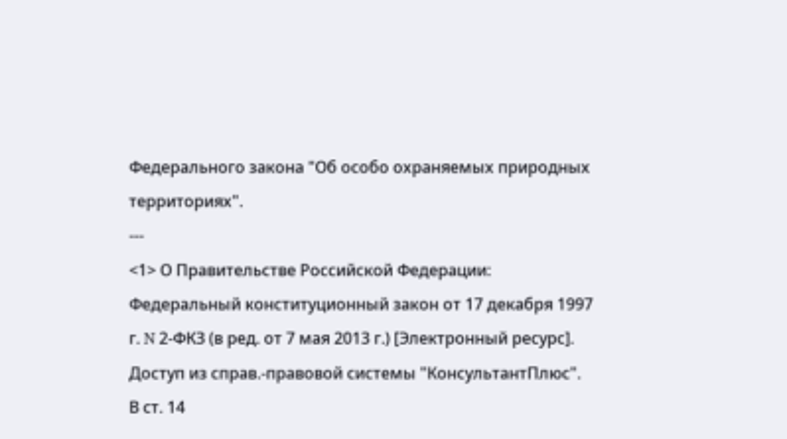Федерального закона "Об особо охраняемых природных территориях".
---
<1> О Правительстве Российской Федерации: Федеральный конституционный закон от 17 декабря 1997 г. N 2-ФКЗ (в ред. от 7 мая 2013 г.) [Электронный ресурс]. Доступ из справ.-правовой системы "КонсультантПлюс".
В ст. 14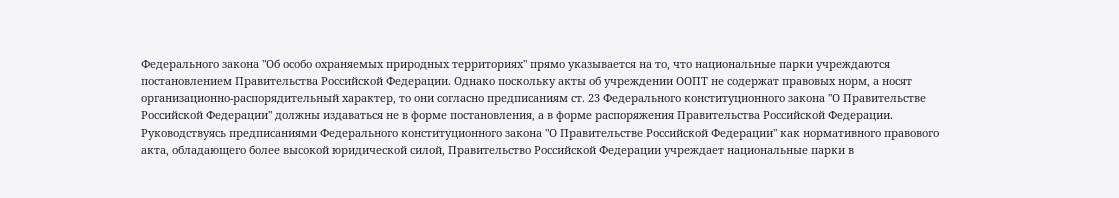Федерального закона "Об особо охраняемых природных территориях" прямо указывается на то, что национальные парки учреждаются постановлением Правительства Российской Федерации. Однако поскольку акты об учреждении ООПТ не содержат правовых норм, а носят организационно-распорядительный характер, то они согласно предписаниям ст. 23 Федерального конституционного закона "О Правительстве Российской Федерации" должны издаваться не в форме постановления, а в форме распоряжения Правительства Российской Федерации. Руководствуясь предписаниями Федерального конституционного закона "О Правительстве Российской Федерации" как нормативного правового акта, обладающего более высокой юридической силой, Правительство Российской Федерации учреждает национальные парки в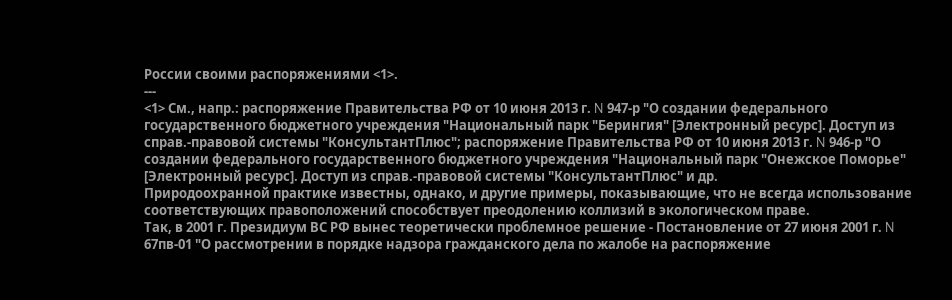России своими распоряжениями <1>.
---
<1> См., напр.: распоряжение Правительства РФ от 10 июня 2013 г. N 947-р "О создании федерального государственного бюджетного учреждения "Национальный парк "Берингия" [Электронный ресурс]. Доступ из справ.-правовой системы "КонсультантПлюс"; распоряжение Правительства РФ от 10 июня 2013 г. N 946-р "О создании федерального государственного бюджетного учреждения "Национальный парк "Онежское Поморье" [Электронный ресурс]. Доступ из справ.-правовой системы "КонсультантПлюс" и др.
Природоохранной практике известны, однако, и другие примеры, показывающие, что не всегда использование соответствующих правоположений способствует преодолению коллизий в экологическом праве.
Так, в 2001 г. Президиум ВС РФ вынес теоретически проблемное решение - Постановление от 27 июня 2001 г. N 67пв-01 "О рассмотрении в порядке надзора гражданского дела по жалобе на распоряжение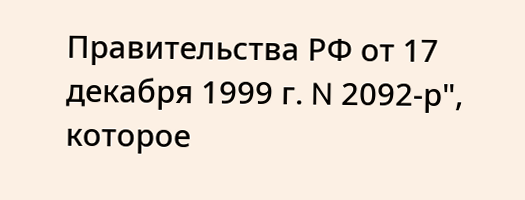Правительства РФ от 17 декабря 1999 г. N 2092-р", которое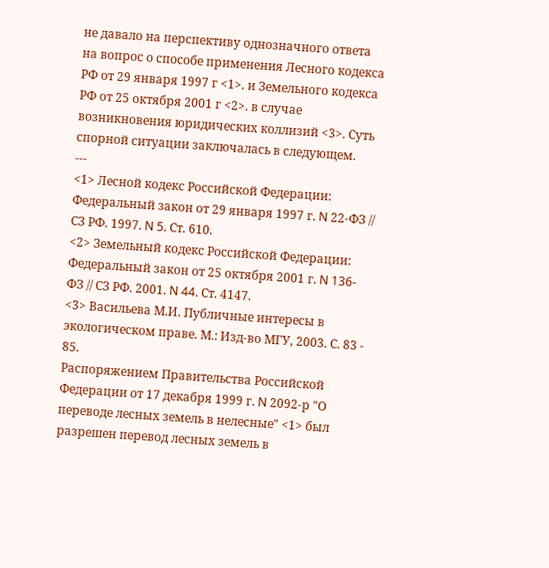не давало на перспективу однозначного ответа на вопрос о способе применения Лесного кодекса РФ от 29 января 1997 г <1>. и Земельного кодекса РФ от 25 октября 2001 г <2>. в случае возникновения юридических коллизий <3>. Суть спорной ситуации заключалась в следующем.
---
<1> Лесной кодекс Российской Федерации: Федеральный закон от 29 января 1997 г. N 22-ФЗ // СЗ РФ. 1997. N 5. Ст. 610.
<2> Земельный кодекс Российской Федерации: Федеральный закон от 25 октября 2001 г. N 136-ФЗ // СЗ РФ. 2001. N 44. Ст. 4147.
<3> Васильева М.И. Публичные интересы в экологическом праве. М.: Изд-во МГУ, 2003. С. 83 - 85.
Распоряжением Правительства Российской Федерации от 17 декабря 1999 г. N 2092-р "О переводе лесных земель в нелесные" <1> был разрешен перевод лесных земель в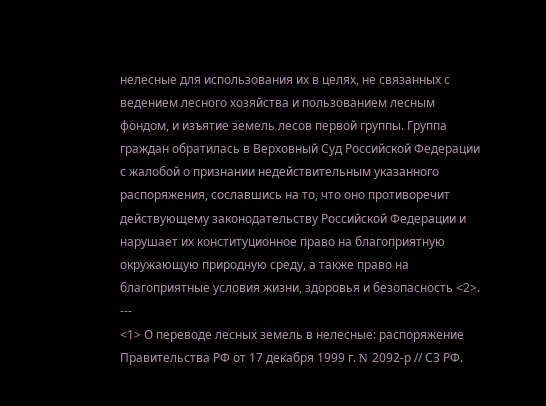нелесные для использования их в целях, не связанных с ведением лесного хозяйства и пользованием лесным фондом, и изъятие земель лесов первой группы. Группа граждан обратилась в Верховный Суд Российской Федерации с жалобой о признании недействительным указанного распоряжения, сославшись на то, что оно противоречит действующему законодательству Российской Федерации и нарушает их конституционное право на благоприятную окружающую природную среду, а также право на благоприятные условия жизни, здоровья и безопасность <2>.
---
<1> О переводе лесных земель в нелесные: распоряжение Правительства РФ от 17 декабря 1999 г. N 2092-р // СЗ РФ.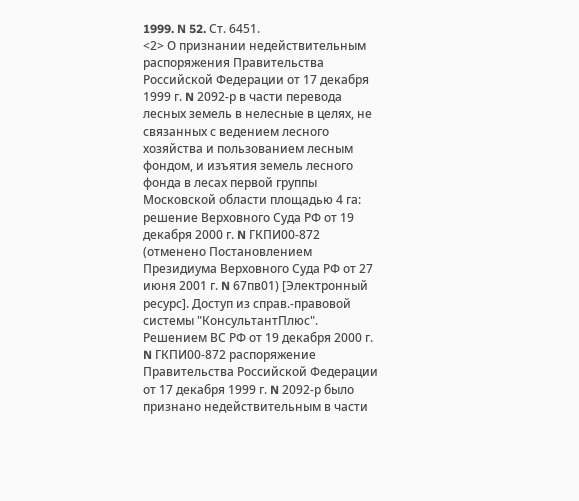1999. N 52. Ст. 6451.
<2> О признании недействительным распоряжения Правительства Российской Федерации от 17 декабря 1999 г. N 2092-р в части перевода лесных земель в нелесные в целях, не связанных с ведением лесного хозяйства и пользованием лесным фондом, и изъятия земель лесного фонда в лесах первой группы Московской области площадью 4 га: решение Верховного Суда РФ от 19 декабря 2000 г. N ГКПИ00-872 (отменено Постановлением Президиума Верховного Суда РФ от 27 июня 2001 г. N 67пв01) [Электронный ресурс]. Доступ из справ.-правовой системы "КонсультантПлюс".
Решением ВС РФ от 19 декабря 2000 г. N ГКПИ00-872 распоряжение Правительства Российской Федерации от 17 декабря 1999 г. N 2092-р было признано недействительным в части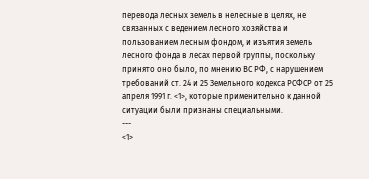перевода лесных земель в нелесные в целях, не связанных с ведением лесного хозяйства и пользованием лесным фондом, и изъятия земель лесного фонда в лесах первой группы, поскольку принято оно было, по мнению ВС РФ, с нарушением требований ст. 24 и 25 Земельного кодекса РСФСР от 25 апреля 1991 г. <1>, которые применительно к данной ситуации были признаны специальными.
---
<1>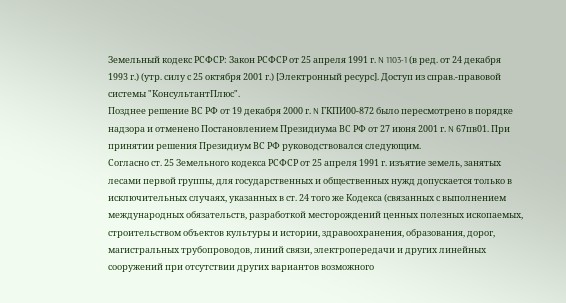Земельный кодекс РСФСР: Закон РСФСР от 25 апреля 1991 г. N 1103-1 (в ред. от 24 декабря 1993 г.) (утр. силу с 25 октября 2001 г.) [Электронный ресурс]. Доступ из справ.-правовой системы "КонсультантПлюс".
Позднее решение ВС РФ от 19 декабря 2000 г. N ГКПИ00-872 было пересмотрено в порядке надзора и отменено Постановлением Президиума ВС РФ от 27 июня 2001 г. N 67пв01. При принятии решения Президиум ВС РФ руководствовался следующим.
Согласно ст. 25 Земельного кодекса РСФСР от 25 апреля 1991 г. изъятие земель, занятых лесами первой группы, для государственных и общественных нужд допускается только в исключительных случаях, указанных в ст. 24 того же Кодекса (связанных с выполнением международных обязательств, разработкой месторождений ценных полезных ископаемых, строительством объектов культуры и истории, здравоохранения, образования, дорог, магистральных трубопроводов, линий связи, электропередачи и других линейных сооружений при отсутствии других вариантов возможного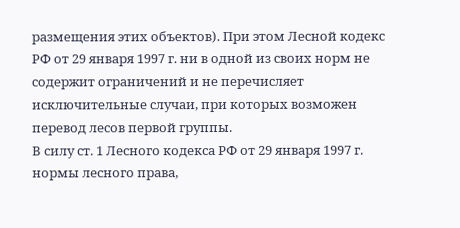размещения этих объектов). При этом Лесной кодекс РФ от 29 января 1997 г. ни в одной из своих норм не содержит ограничений и не перечисляет исключительные случаи, при которых возможен перевод лесов первой группы.
В силу ст. 1 Лесного кодекса РФ от 29 января 1997 г. нормы лесного права,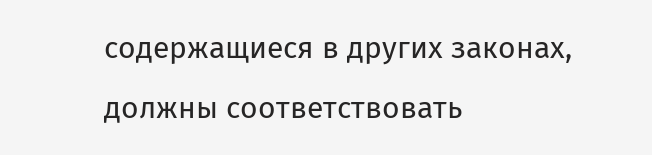содержащиеся в других законах, должны соответствовать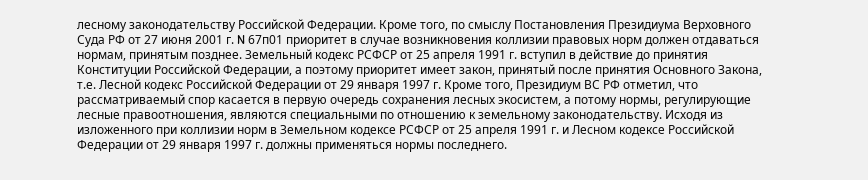лесному законодательству Российской Федерации. Кроме того, по смыслу Постановления Президиума Верховного Суда РФ от 27 июня 2001 г. N 67п01 приоритет в случае возникновения коллизии правовых норм должен отдаваться нормам, принятым позднее. Земельный кодекс РСФСР от 25 апреля 1991 г. вступил в действие до принятия Конституции Российской Федерации, а поэтому приоритет имеет закон, принятый после принятия Основного Закона, т.е. Лесной кодекс Российской Федерации от 29 января 1997 г. Кроме того, Президиум ВС РФ отметил, что рассматриваемый спор касается в первую очередь сохранения лесных экосистем, а потому нормы, регулирующие лесные правоотношения, являются специальными по отношению к земельному законодательству. Исходя из изложенного при коллизии норм в Земельном кодексе РСФСР от 25 апреля 1991 г. и Лесном кодексе Российской Федерации от 29 января 1997 г. должны применяться нормы последнего.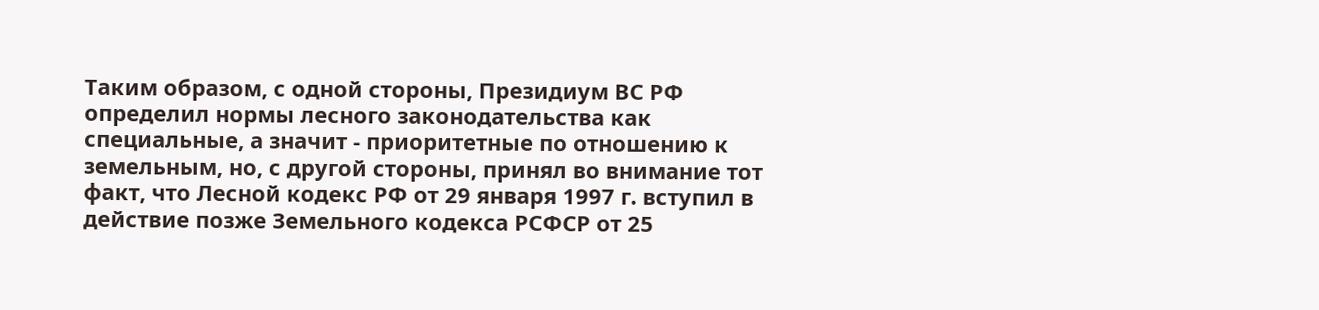Таким образом, с одной стороны, Президиум ВС РФ определил нормы лесного законодательства как специальные, а значит - приоритетные по отношению к земельным, но, с другой стороны, принял во внимание тот факт, что Лесной кодекс РФ от 29 января 1997 г. вступил в действие позже Земельного кодекса РСФСР от 25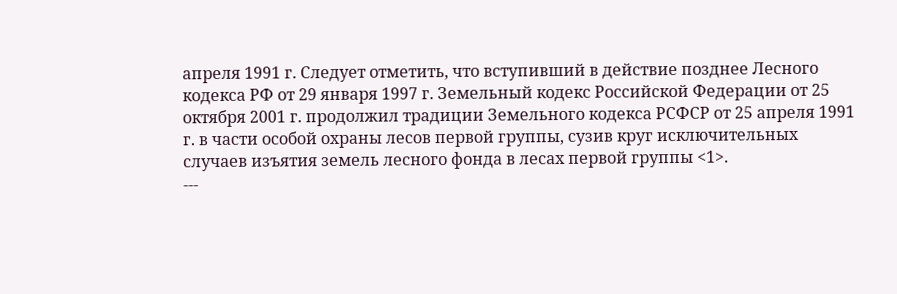апреля 1991 г. Следует отметить, что вступивший в действие позднее Лесного кодекса РФ от 29 января 1997 г. Земельный кодекс Российской Федерации от 25 октября 2001 г. продолжил традиции Земельного кодекса РСФСР от 25 апреля 1991 г. в части особой охраны лесов первой группы, сузив круг исключительных случаев изъятия земель лесного фонда в лесах первой группы <1>.
---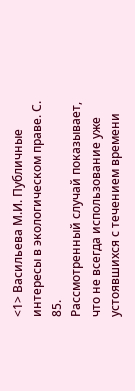<1> Васильева М.И. Публичные интересы в экологическом праве. С. 85.
Рассмотренный случай показывает, что не всегда использование уже устоявшихся с течением времени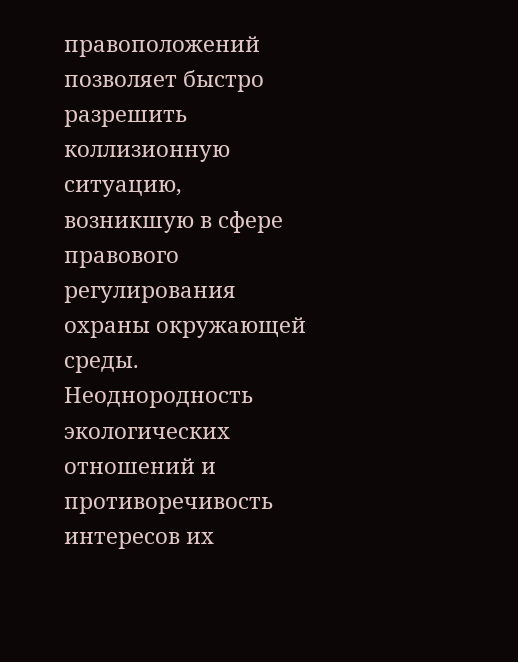правоположений позволяет быстро разрешить коллизионную ситуацию, возникшую в сфере правового регулирования охраны окружающей среды. Неоднородность экологических отношений и противоречивость интересов их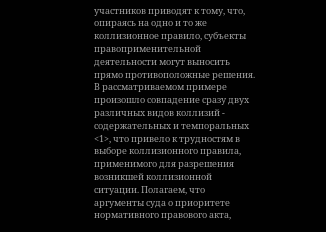участников приводят к тому, что, опираясь на одно и то же коллизионное правило, субъекты правоприменительной деятельности могут выносить прямо противоположные решения.
В рассматриваемом примере произошло совпадение сразу двух различных видов коллизий - содержательных и темпоральных <1>, что привело к трудностям в выборе коллизионного правила, применимого для разрешения возникшей коллизионной ситуации. Полагаем, что аргументы суда о приоритете нормативного правового акта,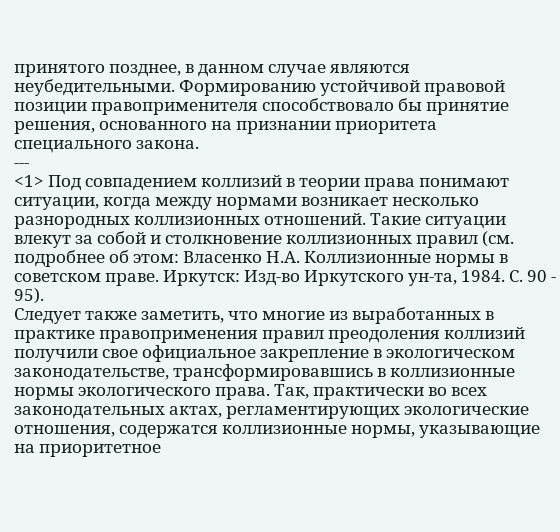принятого позднее, в данном случае являются неубедительными. Формированию устойчивой правовой позиции правоприменителя способствовало бы принятие решения, основанного на признании приоритета специального закона.
---
<1> Под совпадением коллизий в теории права понимают ситуации, когда между нормами возникает несколько разнородных коллизионных отношений. Такие ситуации влекут за собой и столкновение коллизионных правил (см. подробнее об этом: Власенко Н.А. Коллизионные нормы в советском праве. Иркутск: Изд-во Иркутского ун-та, 1984. С. 90 - 95).
Следует также заметить, что многие из выработанных в практике правоприменения правил преодоления коллизий получили свое официальное закрепление в экологическом законодательстве, трансформировавшись в коллизионные нормы экологического права. Так, практически во всех законодательных актах, регламентирующих экологические отношения, содержатся коллизионные нормы, указывающие на приоритетное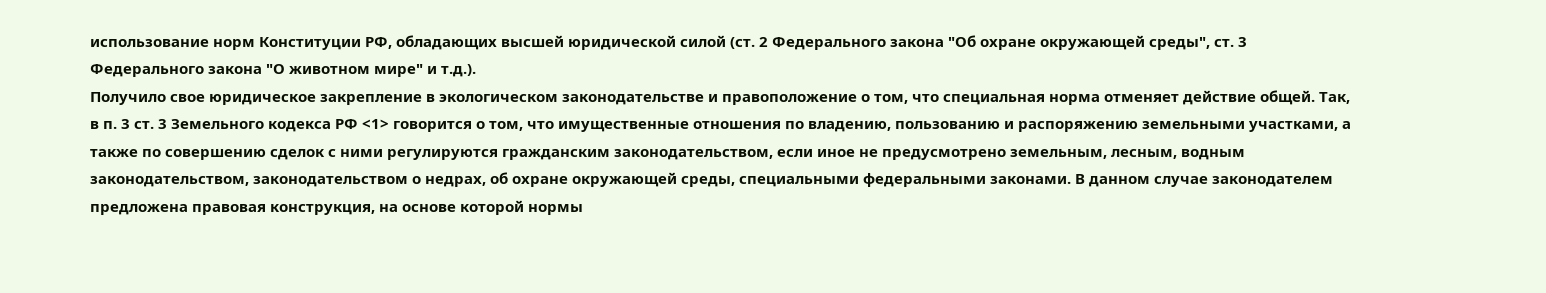использование норм Конституции РФ, обладающих высшей юридической силой (ст. 2 Федерального закона "Об охране окружающей среды", ст. 3 Федерального закона "О животном мире" и т.д.).
Получило свое юридическое закрепление в экологическом законодательстве и правоположение о том, что специальная норма отменяет действие общей. Так, в п. 3 ст. 3 Земельного кодекса РФ <1> говорится о том, что имущественные отношения по владению, пользованию и распоряжению земельными участками, а также по совершению сделок с ними регулируются гражданским законодательством, если иное не предусмотрено земельным, лесным, водным законодательством, законодательством о недрах, об охране окружающей среды, специальными федеральными законами. В данном случае законодателем предложена правовая конструкция, на основе которой нормы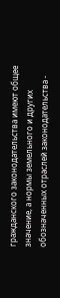гражданского законодательства имеют общее значение, а нормы земельного и других обозначенных отраслей законодательства -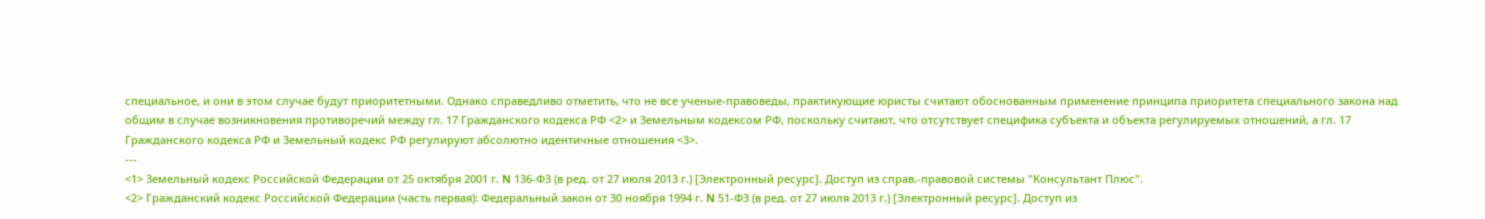специальное, и они в этом случае будут приоритетными. Однако справедливо отметить, что не все ученые-правоведы, практикующие юристы считают обоснованным применение принципа приоритета специального закона над общим в случае возникновения противоречий между гл. 17 Гражданского кодекса РФ <2> и Земельным кодексом РФ, поскольку считают, что отсутствует специфика субъекта и объекта регулируемых отношений, а гл. 17 Гражданского кодекса РФ и Земельный кодекс РФ регулируют абсолютно идентичные отношения <3>.
---
<1> Земельный кодекс Российской Федерации от 25 октября 2001 г. N 136-ФЗ (в ред. от 27 июля 2013 г.) [Электронный ресурс]. Доступ из справ.-правовой системы "Консультант Плюс".
<2> Гражданский кодекс Российской Федерации (часть первая): Федеральный закон от 30 ноября 1994 г. N 51-ФЗ (в ред. от 27 июля 2013 г.) [Электронный ресурс]. Доступ из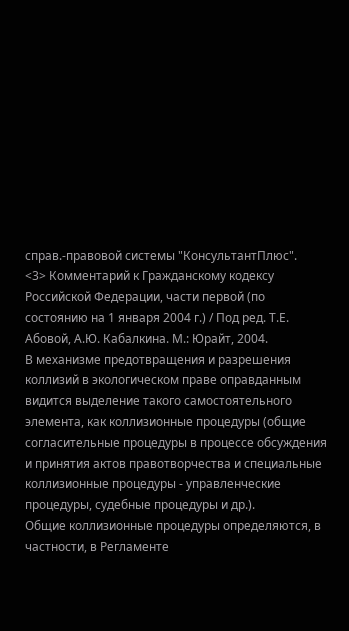справ.-правовой системы "КонсультантПлюс".
<3> Комментарий к Гражданскому кодексу Российской Федерации, части первой (по состоянию на 1 января 2004 г.) / Под ред. Т.Е. Абовой, А.Ю. Кабалкина. М.: Юрайт, 2004.
В механизме предотвращения и разрешения коллизий в экологическом праве оправданным видится выделение такого самостоятельного элемента, как коллизионные процедуры (общие согласительные процедуры в процессе обсуждения и принятия актов правотворчества и специальные коллизионные процедуры - управленческие процедуры, судебные процедуры и др.).
Общие коллизионные процедуры определяются, в частности, в Регламенте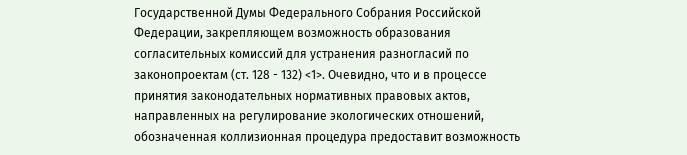Государственной Думы Федерального Собрания Российской Федерации, закрепляющем возможность образования согласительных комиссий для устранения разногласий по законопроектам (ст. 128 - 132) <1>. Очевидно, что и в процессе принятия законодательных нормативных правовых актов, направленных на регулирование экологических отношений, обозначенная коллизионная процедура предоставит возможность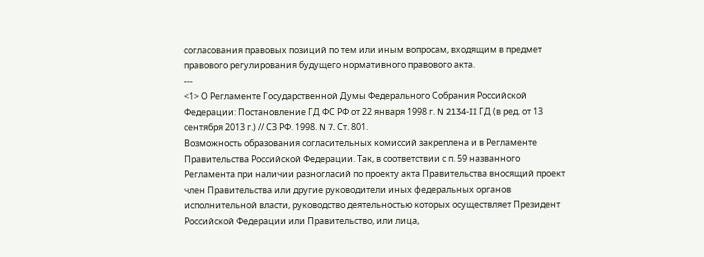согласования правовых позиций по тем или иным вопросам, входящим в предмет правового регулирования будущего нормативного правового акта.
---
<1> О Регламенте Государственной Думы Федерального Собрания Российской Федерации: Постановление ГД ФС РФ от 22 января 1998 г. N 2134-II ГД (в ред. от 13 сентября 2013 г.) // СЗ РФ. 1998. N 7. Ст. 801.
Возможность образования согласительных комиссий закреплена и в Регламенте Правительства Российской Федерации. Так, в соответствии с п. 59 названного Регламента при наличии разногласий по проекту акта Правительства вносящий проект член Правительства или другие руководители иных федеральных органов исполнительной власти, руководство деятельностью которых осуществляет Президент Российской Федерации или Правительство, или лица,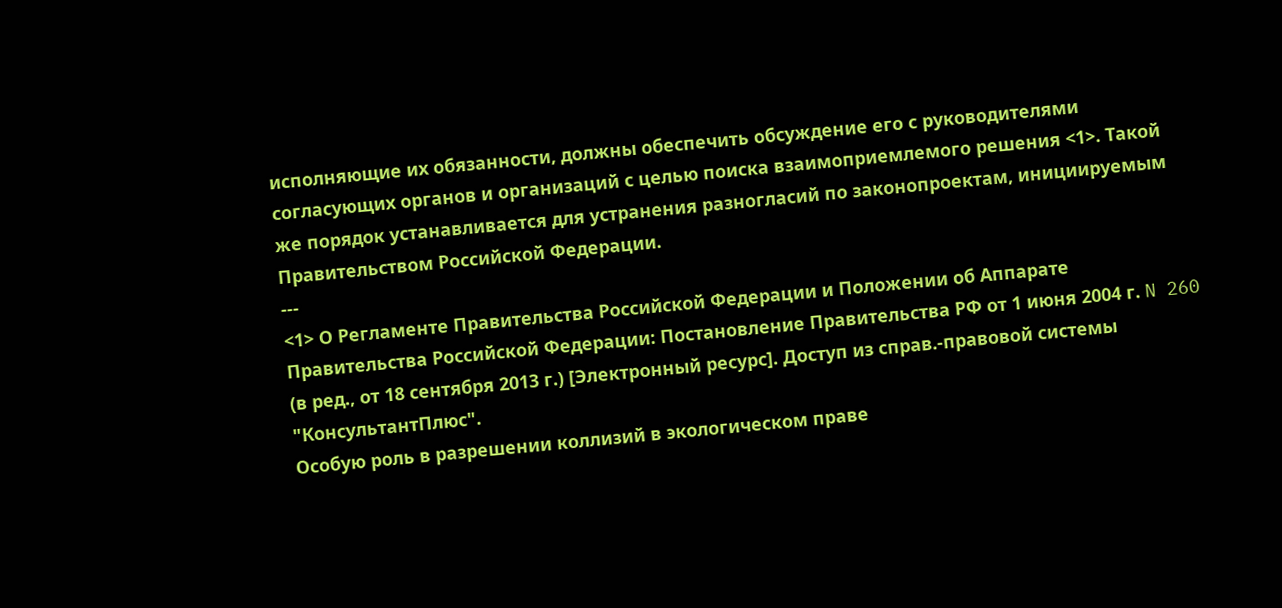исполняющие их обязанности, должны обеспечить обсуждение его с руководителями согласующих органов и организаций с целью поиска взаимоприемлемого решения <1>. Такой же порядок устанавливается для устранения разногласий по законопроектам, инициируемым Правительством Российской Федерации.
---
<1> О Регламенте Правительства Российской Федерации и Положении об Аппарате Правительства Российской Федерации: Постановление Правительства РФ от 1 июня 2004 г. N 260 (в ред., от 18 сентября 2013 г.) [Электронный ресурс]. Доступ из справ.-правовой системы "КонсультантПлюс".
Особую роль в разрешении коллизий в экологическом праве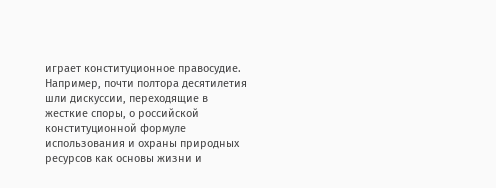играет конституционное правосудие. Например, почти полтора десятилетия шли дискуссии, переходящие в жесткие споры, о российской конституционной формуле использования и охраны природных ресурсов как основы жизни и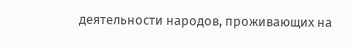деятельности народов, проживающих на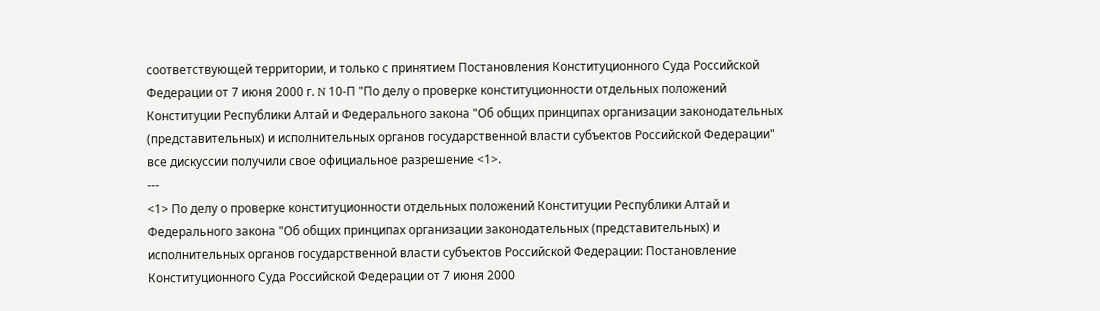соответствующей территории, и только с принятием Постановления Конституционного Суда Российской Федерации от 7 июня 2000 г. N 10-П "По делу о проверке конституционности отдельных положений Конституции Республики Алтай и Федерального закона "Об общих принципах организации законодательных (представительных) и исполнительных органов государственной власти субъектов Российской Федерации" все дискуссии получили свое официальное разрешение <1>.
---
<1> По делу о проверке конституционности отдельных положений Конституции Республики Алтай и Федерального закона "Об общих принципах организации законодательных (представительных) и исполнительных органов государственной власти субъектов Российской Федерации: Постановление Конституционного Суда Российской Федерации от 7 июня 2000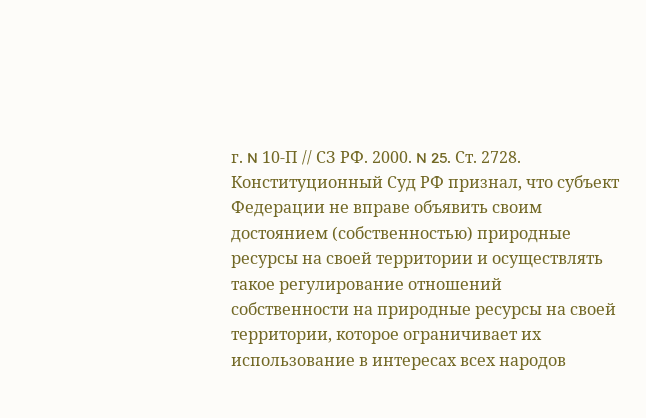г. N 10-П // СЗ РФ. 2000. N 25. Ст. 2728.
Конституционный Суд РФ признал, что субъект Федерации не вправе объявить своим достоянием (собственностью) природные ресурсы на своей территории и осуществлять такое регулирование отношений собственности на природные ресурсы на своей территории, которое ограничивает их использование в интересах всех народов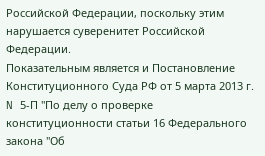Российской Федерации, поскольку этим нарушается суверенитет Российской Федерации.
Показательным является и Постановление Конституционного Суда РФ от 5 марта 2013 г. N 5-П "По делу о проверке конституционности статьи 16 Федерального закона "Об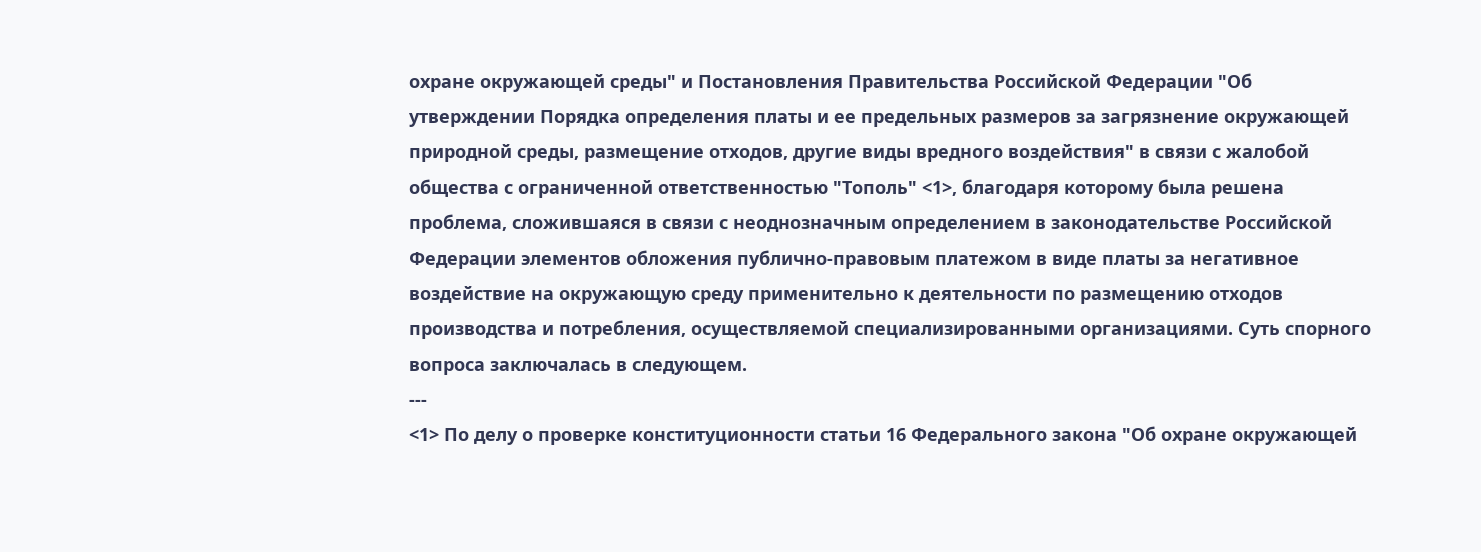охране окружающей среды" и Постановления Правительства Российской Федерации "Об утверждении Порядка определения платы и ее предельных размеров за загрязнение окружающей природной среды, размещение отходов, другие виды вредного воздействия" в связи с жалобой общества с ограниченной ответственностью "Тополь" <1>, благодаря которому была решена проблема, сложившаяся в связи с неоднозначным определением в законодательстве Российской Федерации элементов обложения публично-правовым платежом в виде платы за негативное воздействие на окружающую среду применительно к деятельности по размещению отходов производства и потребления, осуществляемой специализированными организациями. Суть спорного вопроса заключалась в следующем.
---
<1> По делу о проверке конституционности статьи 16 Федерального закона "Об охране окружающей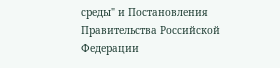среды" и Постановления Правительства Российской Федерации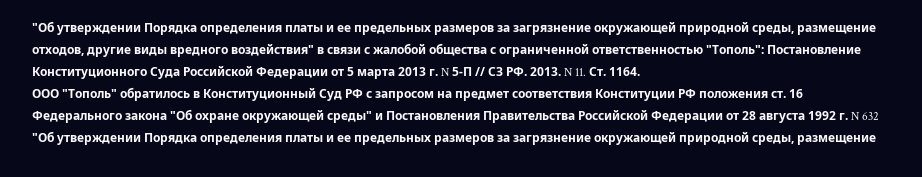"Об утверждении Порядка определения платы и ее предельных размеров за загрязнение окружающей природной среды, размещение отходов, другие виды вредного воздействия" в связи с жалобой общества с ограниченной ответственностью "Тополь": Постановление Конституционного Суда Российской Федерации от 5 марта 2013 г. N 5-П // СЗ РФ. 2013. N 11. Ст. 1164.
ООО "Тополь" обратилось в Конституционный Суд РФ с запросом на предмет соответствия Конституции РФ положения ст. 16 Федерального закона "Об охране окружающей среды" и Постановления Правительства Российской Федерации от 28 августа 1992 г. N 632 "Об утверждении Порядка определения платы и ее предельных размеров за загрязнение окружающей природной среды, размещение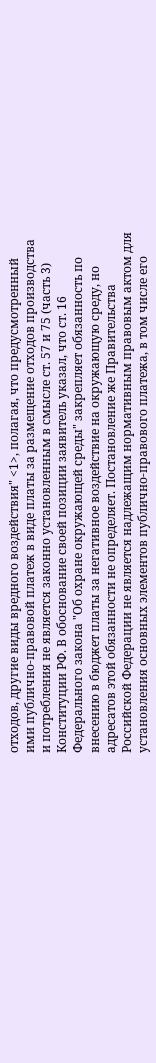отходов, другие виды вредного воздействия" <1>, полагая, что предусмотренный ими публично-правовой платеж в виде платы за размещение отходов производства и потребления не является законно установленным в смысле ст. 57 и 75 (часть 3) Конституции РФ. В обоснование своей позиции заявитель указал, что ст. 16 Федерального закона "Об охране окружающей среды" закрепляет обязанность по внесению в бюджет платы за негативное воздействие на окружающую среду, но адресатов этой обязанности не определяет. Постановление же Правительства Российской Федерации не является надлежащим нормативным правовым актом для установления основных элементов публично-правового платежа, в том числе его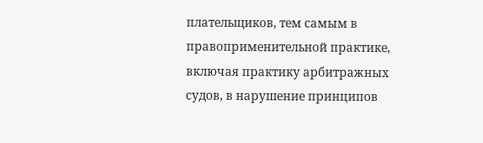плательщиков, тем самым в правоприменительной практике, включая практику арбитражных судов, в нарушение принципов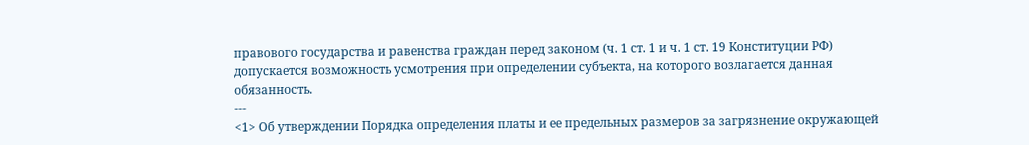правового государства и равенства граждан перед законом (ч. 1 ст. 1 и ч. 1 ст. 19 Конституции РФ) допускается возможность усмотрения при определении субъекта, на которого возлагается данная обязанность.
---
<1> Об утверждении Порядка определения платы и ее предельных размеров за загрязнение окружающей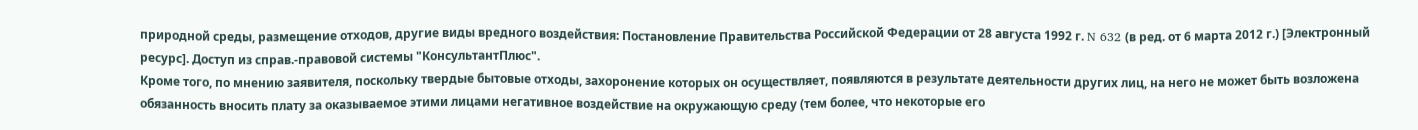природной среды, размещение отходов, другие виды вредного воздействия: Постановление Правительства Российской Федерации от 28 августа 1992 г. N 632 (в ред. от 6 марта 2012 г.) [Электронный ресурс]. Доступ из справ.-правовой системы "КонсультантПлюс".
Кроме того, по мнению заявителя, поскольку твердые бытовые отходы, захоронение которых он осуществляет, появляются в результате деятельности других лиц, на него не может быть возложена обязанность вносить плату за оказываемое этими лицами негативное воздействие на окружающую среду (тем более, что некоторые его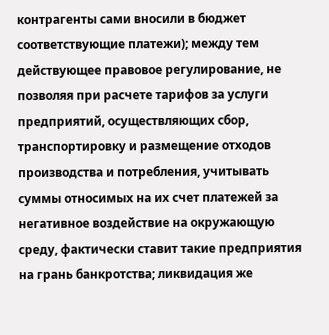контрагенты сами вносили в бюджет соответствующие платежи); между тем действующее правовое регулирование, не позволяя при расчете тарифов за услуги предприятий, осуществляющих сбор, транспортировку и размещение отходов производства и потребления, учитывать суммы относимых на их счет платежей за негативное воздействие на окружающую среду, фактически ставит такие предприятия на грань банкротства; ликвидация же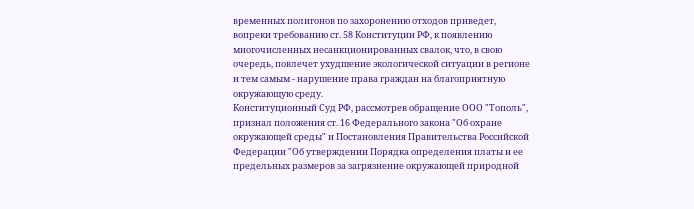временных полигонов по захоронению отходов приведет, вопреки требованию ст. 58 Конституции РФ, к появлению многочисленных несанкционированных свалок, что, в свою очередь, повлечет ухудшение экологической ситуации в регионе и тем самым - нарушение права граждан на благоприятную окружающую среду.
Конституционный Суд РФ, рассмотрев обращение ООО "Тополь", признал положения ст. 16 Федерального закона "Об охране окружающей среды" и Постановления Правительства Российской Федерации "Об утверждении Порядка определения платы и ее предельных размеров за загрязнение окружающей природной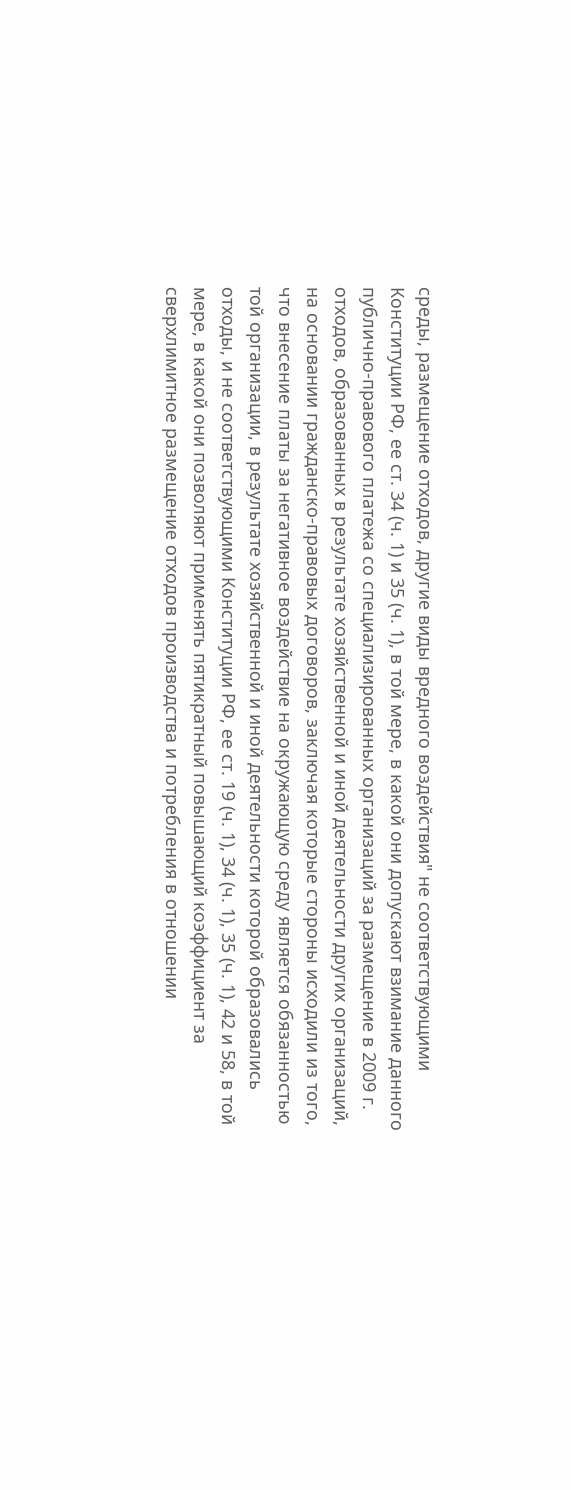среды, размещение отходов, другие виды вредного воздействия" не соответствующими Конституции РФ, ее ст. 34 (ч. 1) и 35 (ч. 1), в той мере, в какой они допускают взимание данного публично-правового платежа со специализированных организаций за размещение в 2009 г. отходов, образованных в результате хозяйственной и иной деятельности других организаций, на основании гражданско-правовых договоров, заключая которые стороны исходили из того, что внесение платы за негативное воздействие на окружающую среду является обязанностью той организации, в результате хозяйственной и иной деятельности которой образовались отходы, и не соответствующими Конституции РФ, ее ст. 19 (ч. 1), 34 (ч. 1), 35 (ч. 1), 42 и 58, в той мере, в какой они позволяют применять пятикратный повышающий коэффициент за сверхлимитное размещение отходов производства и потребления в отношении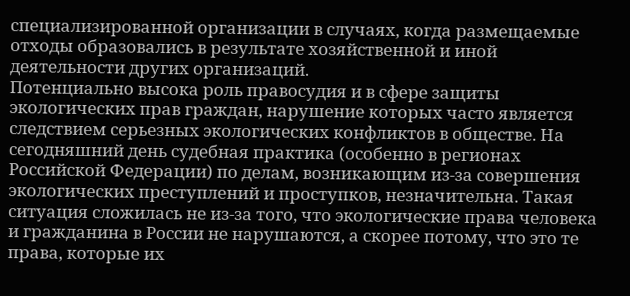специализированной организации в случаях, когда размещаемые отходы образовались в результате хозяйственной и иной деятельности других организаций.
Потенциально высока роль правосудия и в сфере защиты экологических прав граждан, нарушение которых часто является следствием серьезных экологических конфликтов в обществе. На сегодняшний день судебная практика (особенно в регионах Российской Федерации) по делам, возникающим из-за совершения экологических преступлений и проступков, незначительна. Такая ситуация сложилась не из-за того, что экологические права человека и гражданина в России не нарушаются, а скорее потому, что это те права, которые их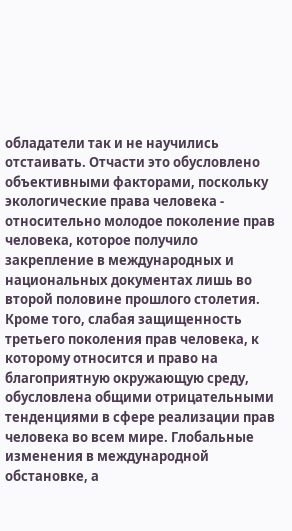обладатели так и не научились отстаивать. Отчасти это обусловлено объективными факторами, поскольку экологические права человека - относительно молодое поколение прав человека, которое получило закрепление в международных и национальных документах лишь во второй половине прошлого столетия. Кроме того, слабая защищенность третьего поколения прав человека, к которому относится и право на благоприятную окружающую среду, обусловлена общими отрицательными тенденциями в сфере реализации прав человека во всем мире. Глобальные изменения в международной обстановке, а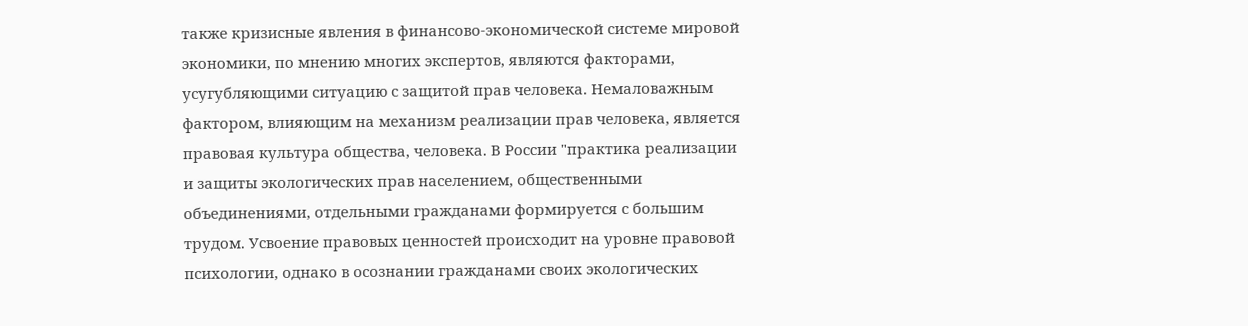также кризисные явления в финансово-экономической системе мировой экономики, по мнению многих экспертов, являются факторами, усугубляющими ситуацию с защитой прав человека. Немаловажным фактором, влияющим на механизм реализации прав человека, является правовая культура общества, человека. В России "практика реализации и защиты экологических прав населением, общественными объединениями, отдельными гражданами формируется с большим трудом. Усвоение правовых ценностей происходит на уровне правовой психологии, однако в осознании гражданами своих экологических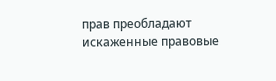прав преобладают искаженные правовые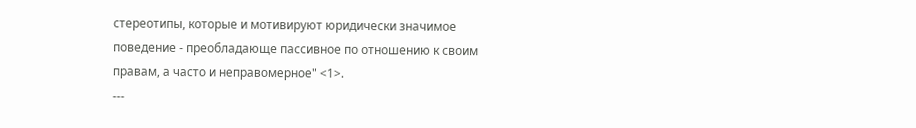стереотипы, которые и мотивируют юридически значимое поведение - преобладающе пассивное по отношению к своим правам, а часто и неправомерное" <1>.
---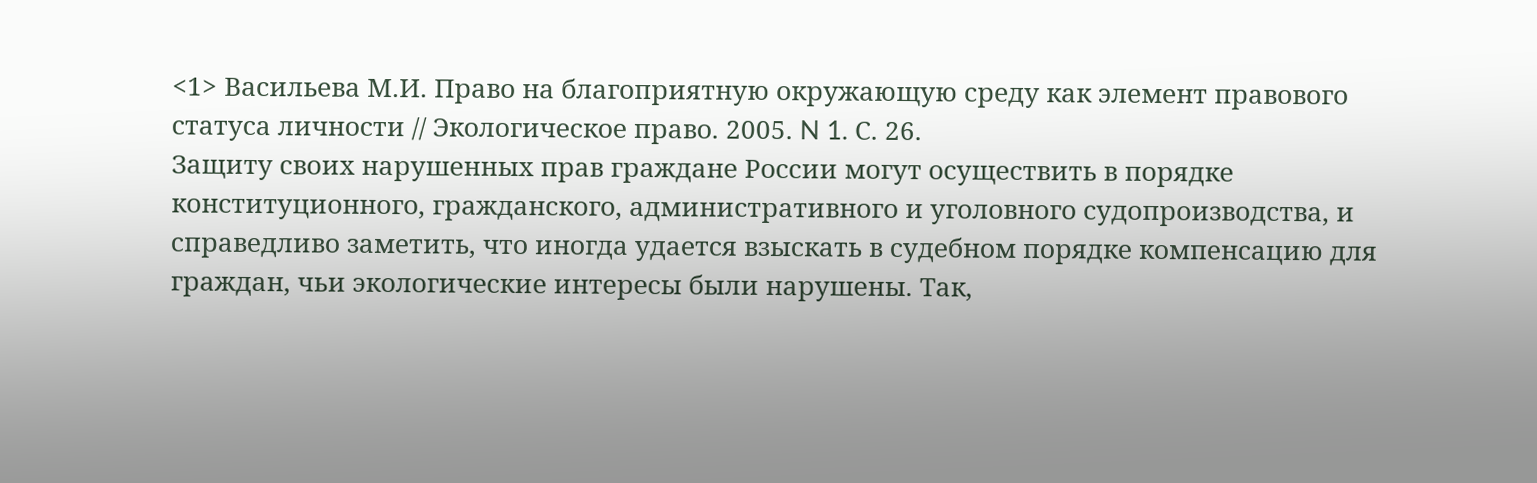<1> Васильева М.И. Право на благоприятную окружающую среду как элемент правового статуса личности // Экологическое право. 2005. N 1. С. 26.
Защиту своих нарушенных прав граждане России могут осуществить в порядке конституционного, гражданского, административного и уголовного судопроизводства, и справедливо заметить, что иногда удается взыскать в судебном порядке компенсацию для граждан, чьи экологические интересы были нарушены. Так,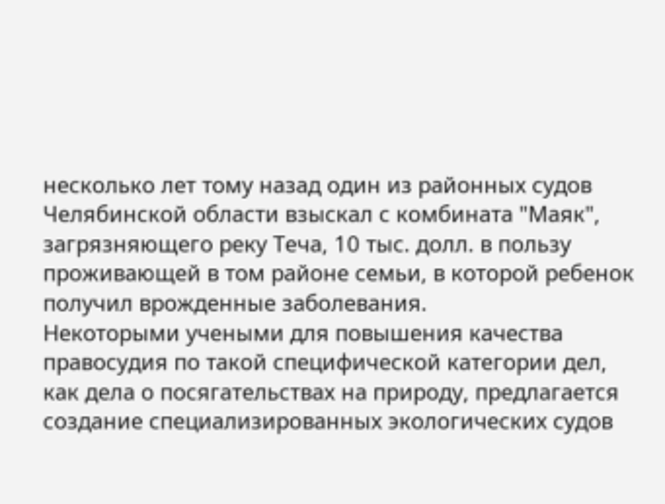несколько лет тому назад один из районных судов Челябинской области взыскал с комбината "Маяк", загрязняющего реку Теча, 10 тыс. долл. в пользу проживающей в том районе семьи, в которой ребенок получил врожденные заболевания.
Некоторыми учеными для повышения качества правосудия по такой специфической категории дел, как дела о посягательствах на природу, предлагается создание специализированных экологических судов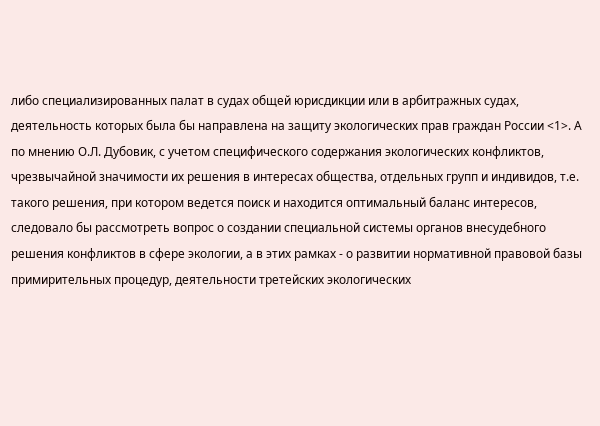либо специализированных палат в судах общей юрисдикции или в арбитражных судах, деятельность которых была бы направлена на защиту экологических прав граждан России <1>. А по мнению О.Л. Дубовик, с учетом специфического содержания экологических конфликтов, чрезвычайной значимости их решения в интересах общества, отдельных групп и индивидов, т.е. такого решения, при котором ведется поиск и находится оптимальный баланс интересов, следовало бы рассмотреть вопрос о создании специальной системы органов внесудебного решения конфликтов в сфере экологии, а в этих рамках - о развитии нормативной правовой базы примирительных процедур, деятельности третейских экологических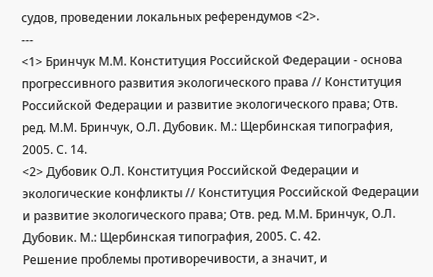судов, проведении локальных референдумов <2>.
---
<1> Бринчук М.М. Конституция Российской Федерации - основа прогрессивного развития экологического права // Конституция Российской Федерации и развитие экологического права; Отв. ред. М.М. Бринчук, О.Л. Дубовик. М.: Щербинская типография, 2005. С. 14.
<2> Дубовик О.Л. Конституция Российской Федерации и экологические конфликты // Конституция Российской Федерации и развитие экологического права; Отв. ред. М.М. Бринчук, О.Л. Дубовик. М.: Щербинская типография, 2005. С. 42.
Решение проблемы противоречивости, а значит, и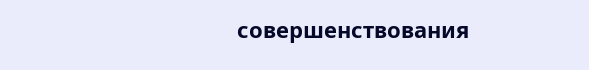совершенствования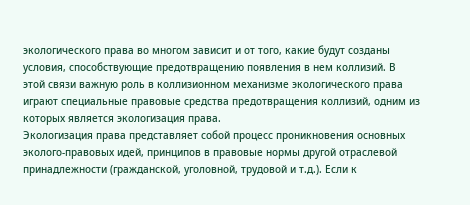экологического права во многом зависит и от того, какие будут созданы условия, способствующие предотвращению появления в нем коллизий. В этой связи важную роль в коллизионном механизме экологического права играют специальные правовые средства предотвращения коллизий, одним из которых является экологизация права.
Экологизация права представляет собой процесс проникновения основных эколого-правовых идей, принципов в правовые нормы другой отраслевой принадлежности (гражданской, уголовной, трудовой и т.д.). Если к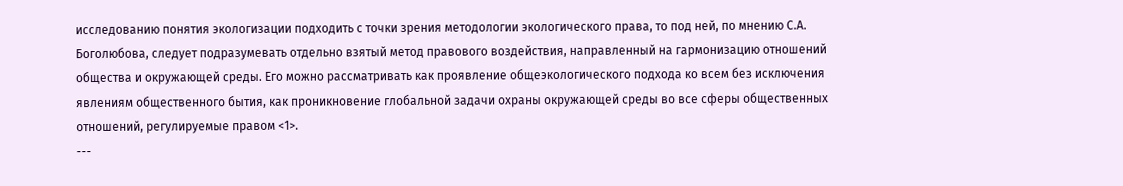исследованию понятия экологизации подходить с точки зрения методологии экологического права, то под ней, по мнению С.А. Боголюбова, следует подразумевать отдельно взятый метод правового воздействия, направленный на гармонизацию отношений общества и окружающей среды. Его можно рассматривать как проявление общеэкологического подхода ко всем без исключения явлениям общественного бытия, как проникновение глобальной задачи охраны окружающей среды во все сферы общественных отношений, регулируемые правом <1>.
---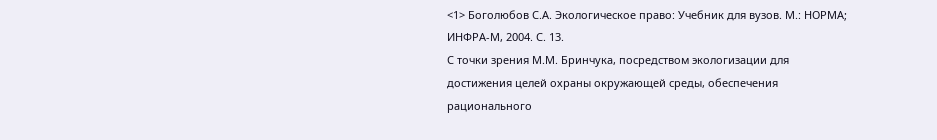<1> Боголюбов С.А. Экологическое право: Учебник для вузов. М.: НОРМА; ИНФРА-М, 2004. С. 13.
С точки зрения М.М. Бринчука, посредством экологизации для достижения целей охраны окружающей среды, обеспечения рационального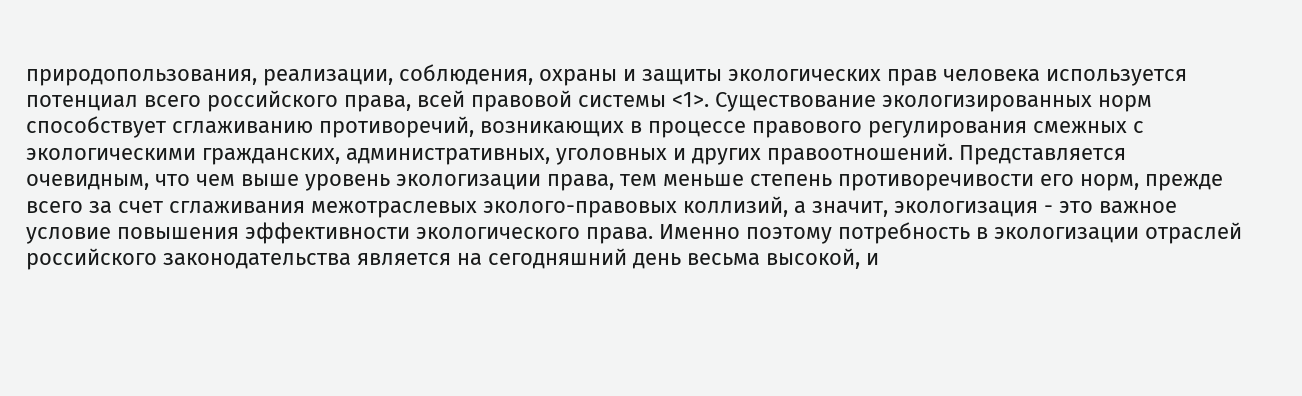природопользования, реализации, соблюдения, охраны и защиты экологических прав человека используется потенциал всего российского права, всей правовой системы <1>. Существование экологизированных норм способствует сглаживанию противоречий, возникающих в процессе правового регулирования смежных с экологическими гражданских, административных, уголовных и других правоотношений. Представляется очевидным, что чем выше уровень экологизации права, тем меньше степень противоречивости его норм, прежде всего за счет сглаживания межотраслевых эколого-правовых коллизий, а значит, экологизация - это важное условие повышения эффективности экологического права. Именно поэтому потребность в экологизации отраслей российского законодательства является на сегодняшний день весьма высокой, и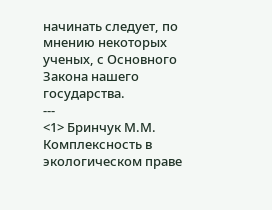начинать следует, по мнению некоторых ученых, с Основного Закона нашего государства.
---
<1> Бринчук М.М. Комплексность в экологическом праве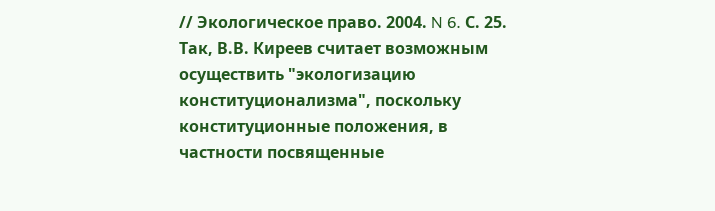// Экологическое право. 2004. N 6. С. 25.
Так, В.В. Киреев считает возможным осуществить "экологизацию конституционализма", поскольку конституционные положения, в частности посвященные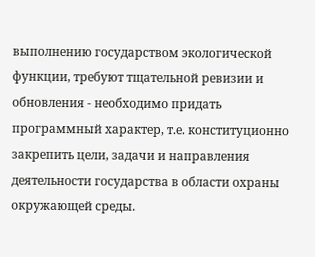выполнению государством экологической функции, требуют тщательной ревизии и обновления - необходимо придать программный характер, т.е. конституционно закрепить цели, задачи и направления деятельности государства в области охраны окружающей среды.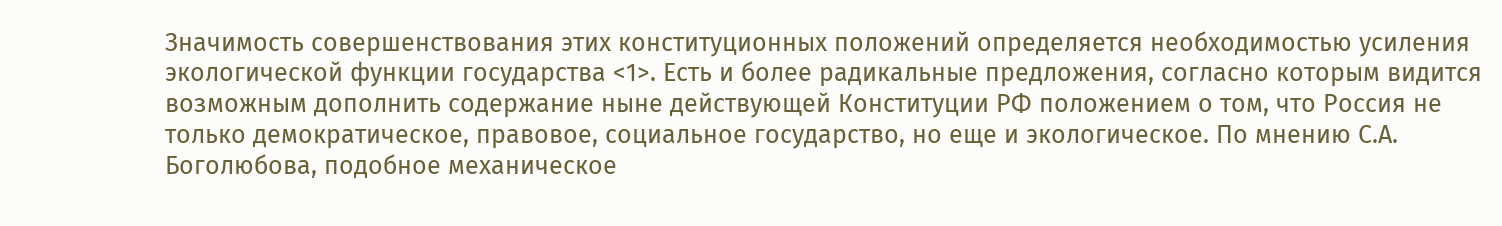Значимость совершенствования этих конституционных положений определяется необходимостью усиления экологической функции государства <1>. Есть и более радикальные предложения, согласно которым видится возможным дополнить содержание ныне действующей Конституции РФ положением о том, что Россия не только демократическое, правовое, социальное государство, но еще и экологическое. По мнению С.А. Боголюбова, подобное механическое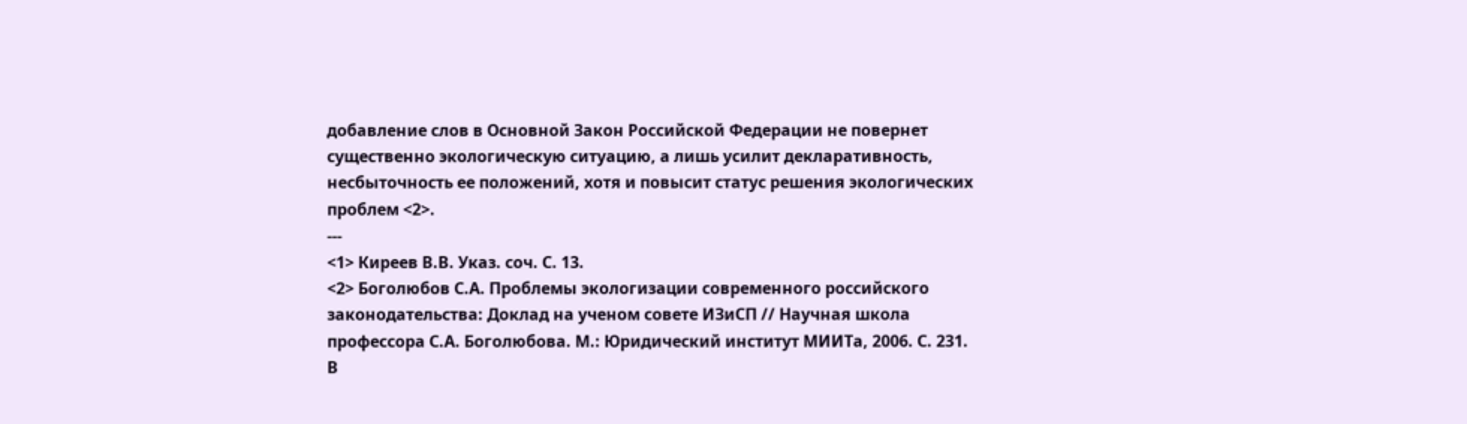добавление слов в Основной Закон Российской Федерации не повернет существенно экологическую ситуацию, а лишь усилит декларативность, несбыточность ее положений, хотя и повысит статус решения экологических проблем <2>.
---
<1> Киреев В.В. Указ. соч. С. 13.
<2> Боголюбов С.А. Проблемы экологизации современного российского законодательства: Доклад на ученом совете ИЗиСП // Научная школа профессора С.А. Боголюбова. М.: Юридический институт МИИТа, 2006. С. 231.
В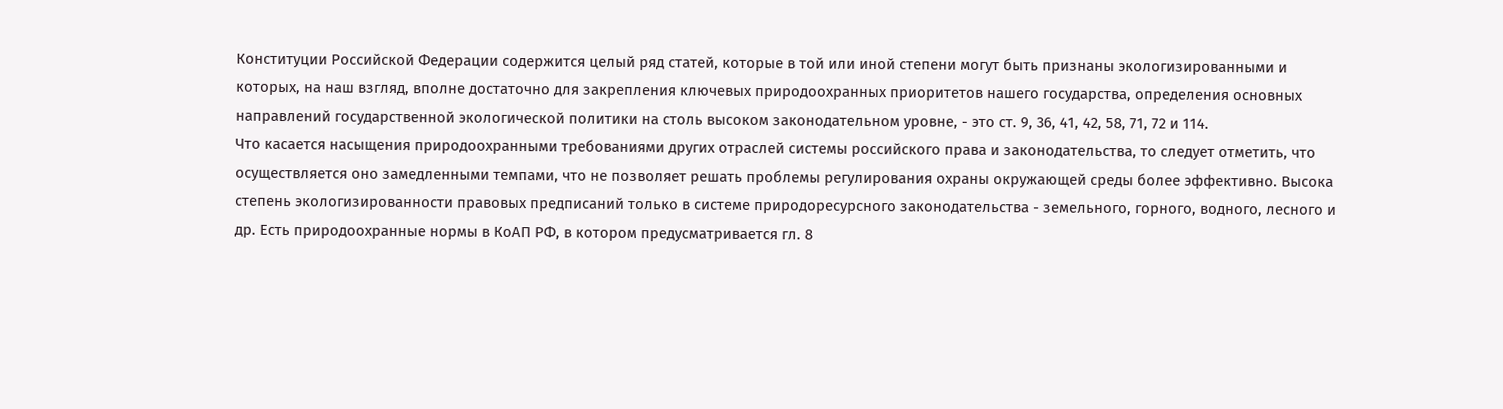Конституции Российской Федерации содержится целый ряд статей, которые в той или иной степени могут быть признаны экологизированными и которых, на наш взгляд, вполне достаточно для закрепления ключевых природоохранных приоритетов нашего государства, определения основных направлений государственной экологической политики на столь высоком законодательном уровне, - это ст. 9, 36, 41, 42, 58, 71, 72 и 114.
Что касается насыщения природоохранными требованиями других отраслей системы российского права и законодательства, то следует отметить, что осуществляется оно замедленными темпами, что не позволяет решать проблемы регулирования охраны окружающей среды более эффективно. Высока степень экологизированности правовых предписаний только в системе природоресурсного законодательства - земельного, горного, водного, лесного и др. Есть природоохранные нормы в КоАП РФ, в котором предусматривается гл. 8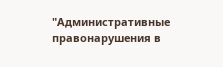"Административные правонарушения в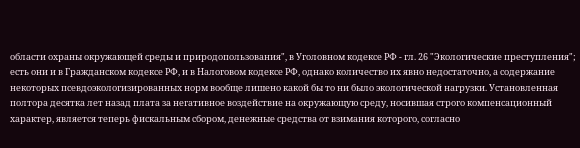области охраны окружающей среды и природопользования", в Уголовном кодексе РФ - гл. 26 "Экологические преступления"; есть они и в Гражданском кодексе РФ, и в Налоговом кодексе РФ, однако количество их явно недостаточно, а содержание некоторых псевдоэкологизированных норм вообще лишено какой бы то ни было экологической нагрузки. Установленная полтора десятка лет назад плата за негативное воздействие на окружающую среду, носившая строго компенсационный характер, является теперь фискальным сбором, денежные средства от взимания которого, согласно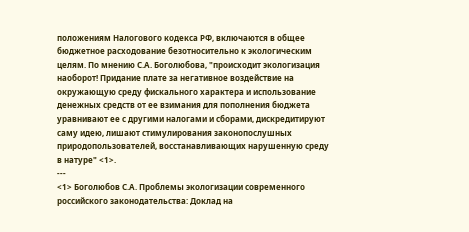положениям Налогового кодекса РФ, включаются в общее бюджетное расходование безотносительно к экологическим целям. По мнению С.А. Боголюбова, "происходит экологизация наоборот! Придание плате за негативное воздействие на окружающую среду фискального характера и использование денежных средств от ее взимания для пополнения бюджета уравнивают ее с другими налогами и сборами, дискредитируют саму идею, лишают стимулирования законопослушных природопользователей, восстанавливающих нарушенную среду в натуре" <1>.
---
<1> Боголюбов С.А. Проблемы экологизации современного российского законодательства: Доклад на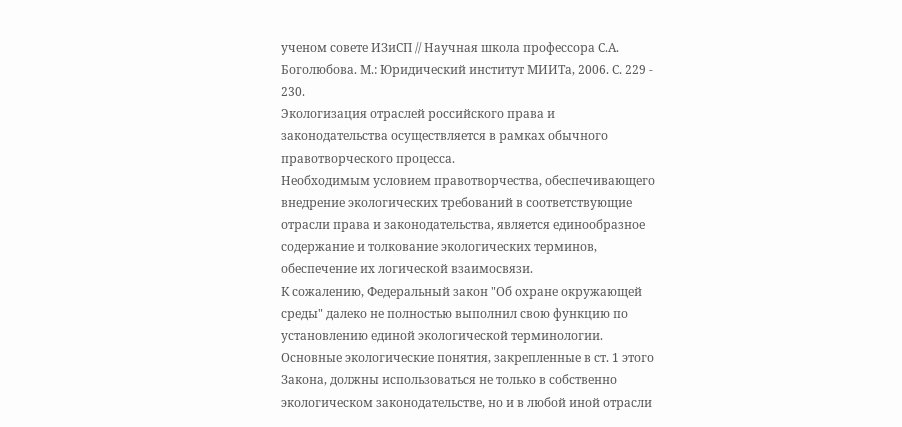ученом совете ИЗиСП // Научная школа профессора С.А. Боголюбова. М.: Юридический институт МИИТа, 2006. С. 229 - 230.
Экологизация отраслей российского права и законодательства осуществляется в рамках обычного правотворческого процесса.
Необходимым условием правотворчества, обеспечивающего внедрение экологических требований в соответствующие отрасли права и законодательства, является единообразное содержание и толкование экологических терминов, обеспечение их логической взаимосвязи.
К сожалению, Федеральный закон "Об охране окружающей среды" далеко не полностью выполнил свою функцию по установлению единой экологической терминологии. Основные экологические понятия, закрепленные в ст. 1 этого Закона, должны использоваться не только в собственно экологическом законодательстве, но и в любой иной отрасли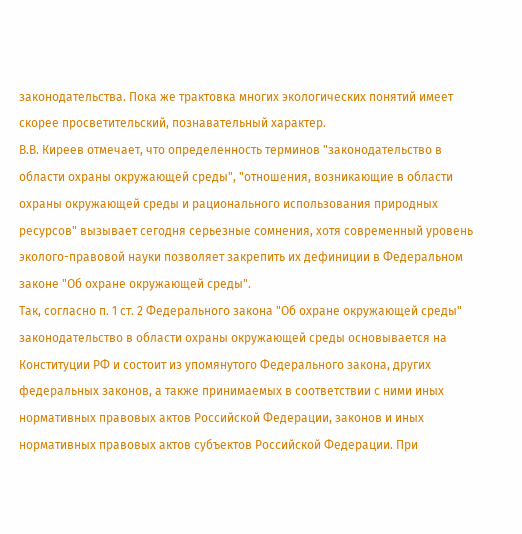законодательства. Пока же трактовка многих экологических понятий имеет скорее просветительский, познавательный характер.
В.В. Киреев отмечает, что определенность терминов "законодательство в области охраны окружающей среды", "отношения, возникающие в области охраны окружающей среды и рационального использования природных ресурсов" вызывает сегодня серьезные сомнения, хотя современный уровень эколого-правовой науки позволяет закрепить их дефиниции в Федеральном законе "Об охране окружающей среды".
Так, согласно п. 1 ст. 2 Федерального закона "Об охране окружающей среды" законодательство в области охраны окружающей среды основывается на Конституции РФ и состоит из упомянутого Федерального закона, других федеральных законов, а также принимаемых в соответствии с ними иных нормативных правовых актов Российской Федерации, законов и иных нормативных правовых актов субъектов Российской Федерации. При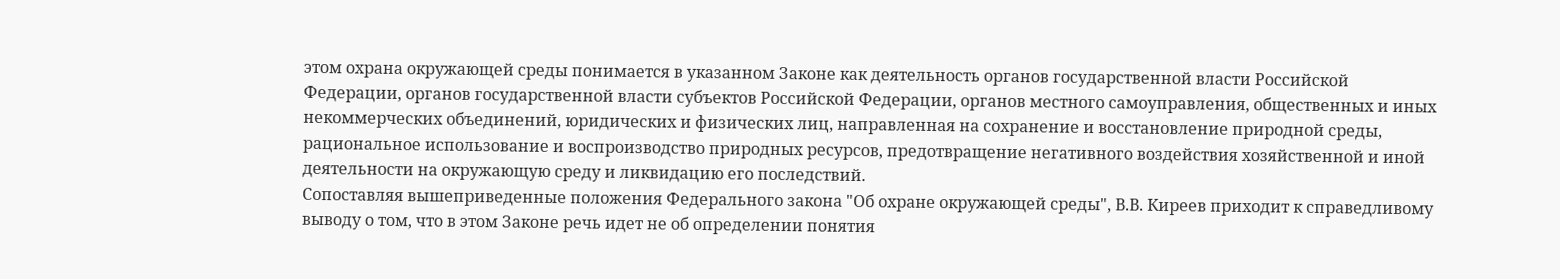этом охрана окружающей среды понимается в указанном Законе как деятельность органов государственной власти Российской Федерации, органов государственной власти субъектов Российской Федерации, органов местного самоуправления, общественных и иных некоммерческих объединений, юридических и физических лиц, направленная на сохранение и восстановление природной среды, рациональное использование и воспроизводство природных ресурсов, предотвращение негативного воздействия хозяйственной и иной деятельности на окружающую среду и ликвидацию его последствий.
Сопоставляя вышеприведенные положения Федерального закона "Об охране окружающей среды", В.В. Киреев приходит к справедливому выводу о том, что в этом Законе речь идет не об определении понятия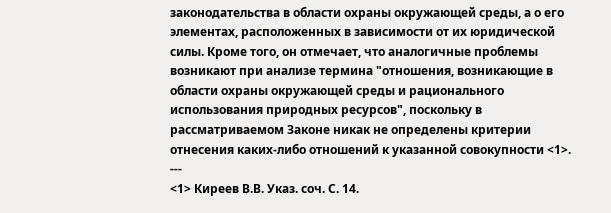законодательства в области охраны окружающей среды, а о его элементах, расположенных в зависимости от их юридической силы. Кроме того, он отмечает, что аналогичные проблемы возникают при анализе термина "отношения, возникающие в области охраны окружающей среды и рационального использования природных ресурсов", поскольку в рассматриваемом Законе никак не определены критерии отнесения каких-либо отношений к указанной совокупности <1>.
---
<1> Киреев В.В. Указ. соч. С. 14.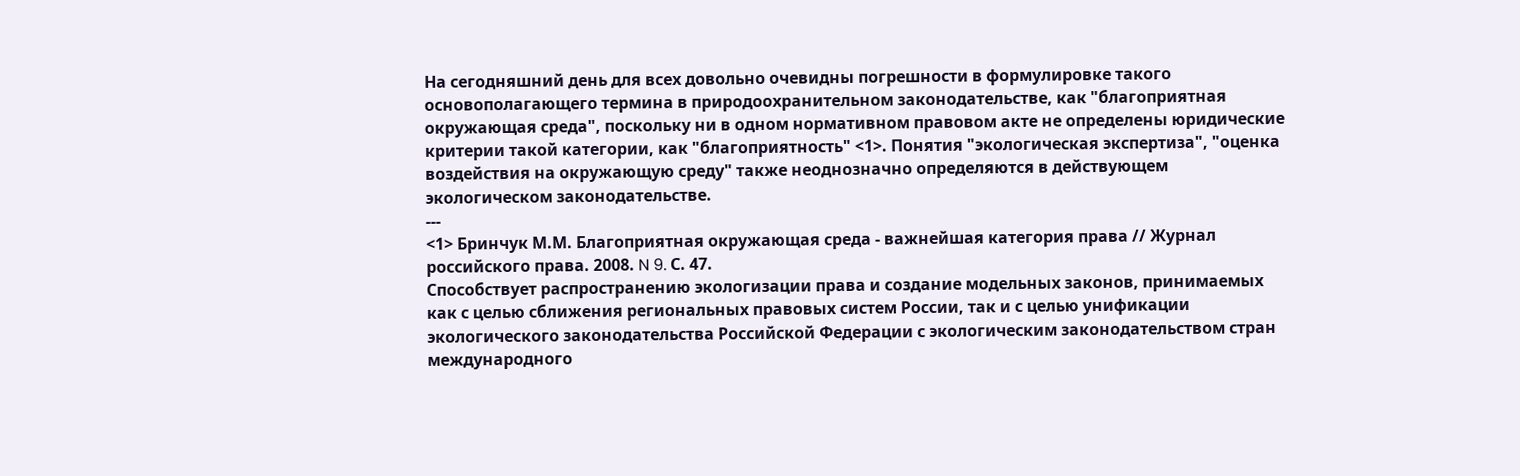На сегодняшний день для всех довольно очевидны погрешности в формулировке такого основополагающего термина в природоохранительном законодательстве, как "благоприятная окружающая среда", поскольку ни в одном нормативном правовом акте не определены юридические критерии такой категории, как "благоприятность" <1>. Понятия "экологическая экспертиза", "оценка воздействия на окружающую среду" также неоднозначно определяются в действующем экологическом законодательстве.
---
<1> Бринчук М.М. Благоприятная окружающая среда - важнейшая категория права // Журнал российского права. 2008. N 9. С. 47.
Способствует распространению экологизации права и создание модельных законов, принимаемых как с целью сближения региональных правовых систем России, так и с целью унификации экологического законодательства Российской Федерации с экологическим законодательством стран международного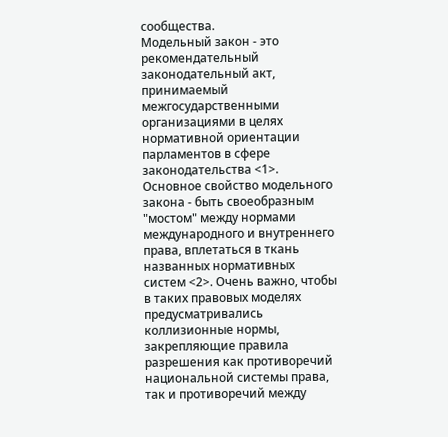сообщества.
Модельный закон - это рекомендательный законодательный акт, принимаемый межгосударственными организациями в целях нормативной ориентации парламентов в сфере законодательства <1>. Основное свойство модельного закона - быть своеобразным "мостом" между нормами международного и внутреннего права, вплетаться в ткань названных нормативных систем <2>. Очень важно, чтобы в таких правовых моделях предусматривались коллизионные нормы, закрепляющие правила разрешения как противоречий национальной системы права, так и противоречий между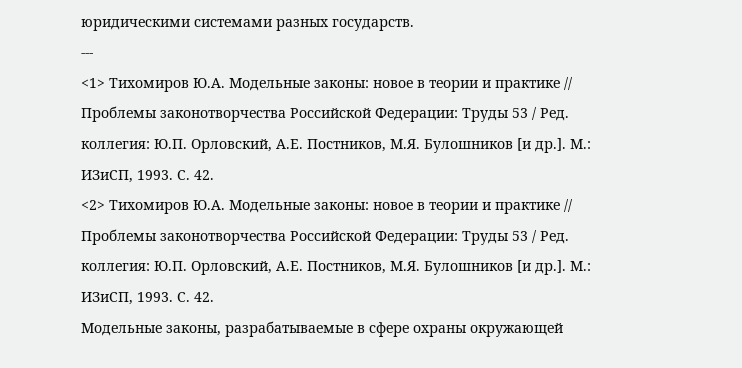юридическими системами разных государств.
---
<1> Тихомиров Ю.А. Модельные законы: новое в теории и практике // Проблемы законотворчества Российской Федерации: Труды 53 / Ред. коллегия: Ю.П. Орловский, А.Е. Постников, М.Я. Булошников [и др.]. М.: ИЗиСП, 1993. С. 42.
<2> Тихомиров Ю.А. Модельные законы: новое в теории и практике // Проблемы законотворчества Российской Федерации: Труды 53 / Ред. коллегия: Ю.П. Орловский, А.Е. Постников, М.Я. Булошников [и др.]. М.: ИЗиСП, 1993. С. 42.
Модельные законы, разрабатываемые в сфере охраны окружающей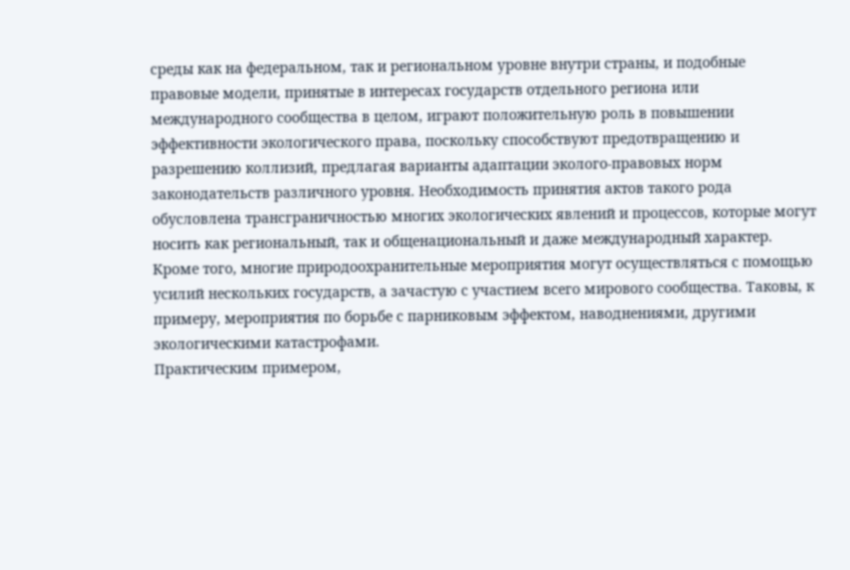среды как на федеральном, так и региональном уровне внутри страны, и подобные правовые модели, принятые в интересах государств отдельного региона или международного сообщества в целом, играют положительную роль в повышении эффективности экологического права, поскольку способствуют предотвращению и разрешению коллизий, предлагая варианты адаптации эколого-правовых норм законодательств различного уровня. Необходимость принятия актов такого рода обусловлена трансграничностью многих экологических явлений и процессов, которые могут носить как региональный, так и общенациональный и даже международный характер. Кроме того, многие природоохранительные мероприятия могут осуществляться с помощью усилий нескольких государств, а зачастую с участием всего мирового сообщества. Таковы, к примеру, мероприятия по борьбе с парниковым эффектом, наводнениями, другими экологическими катастрофами.
Практическим примером,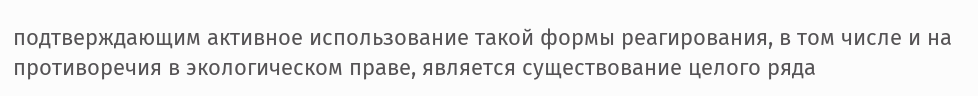подтверждающим активное использование такой формы реагирования, в том числе и на противоречия в экологическом праве, является существование целого ряда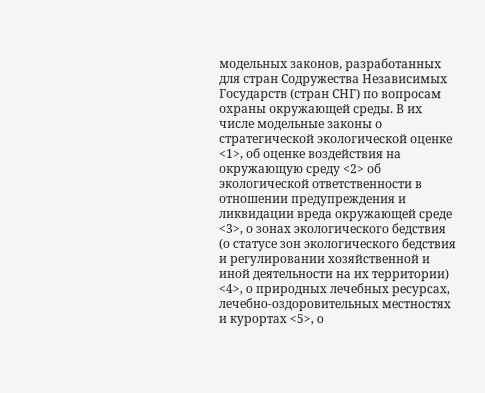модельных законов, разработанных для стран Содружества Независимых Государств (стран СНГ) по вопросам охраны окружающей среды. В их числе модельные законы о стратегической экологической оценке <1>, об оценке воздействия на окружающую среду <2> об экологической ответственности в отношении предупреждения и ликвидации вреда окружающей среде <3>, о зонах экологического бедствия (о статусе зон экологического бедствия и регулировании хозяйственной и иной деятельности на их территории) <4>, о природных лечебных ресурсах, лечебно-оздоровительных местностях и курортах <5>, о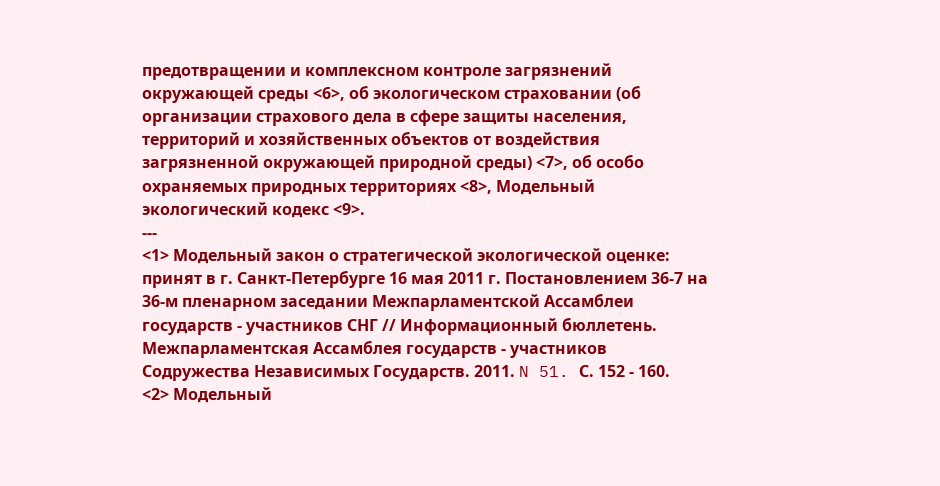предотвращении и комплексном контроле загрязнений окружающей среды <6>, об экологическом страховании (об организации страхового дела в сфере защиты населения, территорий и хозяйственных объектов от воздействия загрязненной окружающей природной среды) <7>, об особо охраняемых природных территориях <8>, Модельный экологический кодекс <9>.
---
<1> Модельный закон о стратегической экологической оценке: принят в г. Санкт-Петербурге 16 мая 2011 г. Постановлением 36-7 на 36-м пленарном заседании Межпарламентской Ассамблеи государств - участников СНГ // Информационный бюллетень. Межпарламентская Ассамблея государств - участников Содружества Независимых Государств. 2011. N 51. С. 152 - 160.
<2> Модельный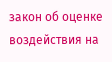закон об оценке воздействия на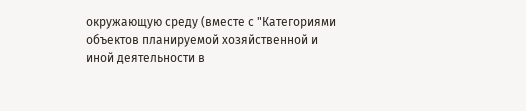окружающую среду (вместе с "Категориями объектов планируемой хозяйственной и иной деятельности в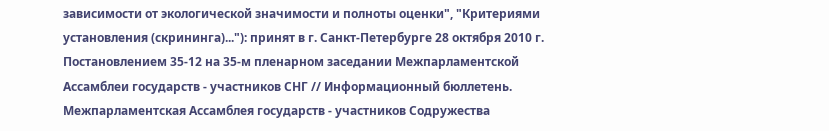зависимости от экологической значимости и полноты оценки", "Критериями установления (скрининга)..."): принят в г. Санкт-Петербурге 28 октября 2010 г. Постановлением 35-12 на 35-м пленарном заседании Межпарламентской Ассамблеи государств - участников СНГ // Информационный бюллетень. Межпарламентская Ассамблея государств - участников Содружества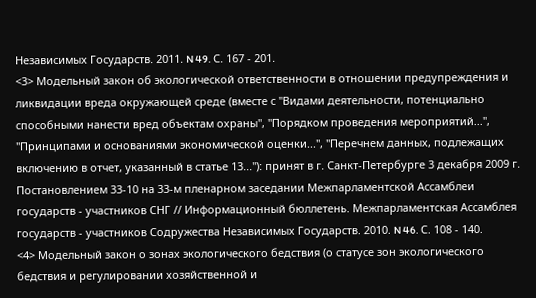Независимых Государств. 2011. N 49. С. 167 - 201.
<3> Модельный закон об экологической ответственности в отношении предупреждения и ликвидации вреда окружающей среде (вместе с "Видами деятельности, потенциально способными нанести вред объектам охраны", "Порядком проведения мероприятий...", "Принципами и основаниями экономической оценки...", "Перечнем данных, подлежащих включению в отчет, указанный в статье 13..."): принят в г. Санкт-Петербурге 3 декабря 2009 г. Постановлением 33-10 на 33-м пленарном заседании Межпарламентской Ассамблеи государств - участников СНГ // Информационный бюллетень. Межпарламентская Ассамблея государств - участников Содружества Независимых Государств. 2010. N 46. С. 108 - 140.
<4> Модельный закон о зонах экологического бедствия (о статусе зон экологического бедствия и регулировании хозяйственной и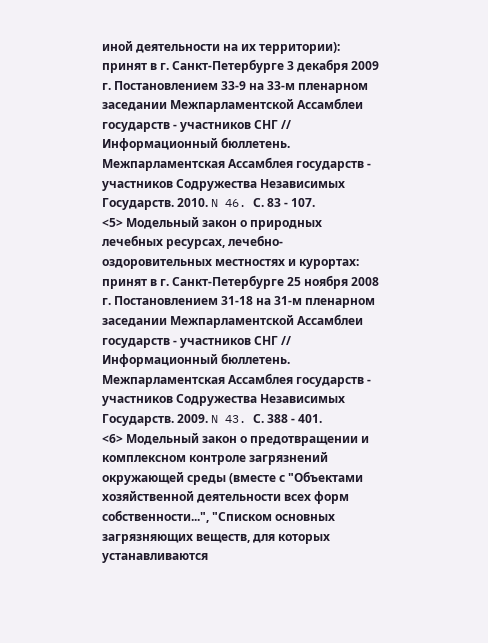иной деятельности на их территории): принят в г. Санкт-Петербурге 3 декабря 2009 г. Постановлением 33-9 на 33-м пленарном заседании Межпарламентской Ассамблеи государств - участников СНГ // Информационный бюллетень. Межпарламентская Ассамблея государств - участников Содружества Независимых Государств. 2010. N 46. С. 83 - 107.
<5> Модельный закон о природных лечебных ресурсах, лечебно-оздоровительных местностях и курортах: принят в г. Санкт-Петербурге 25 ноября 2008 г. Постановлением 31-18 на 31-м пленарном заседании Межпарламентской Ассамблеи государств - участников СНГ // Информационный бюллетень. Межпарламентская Ассамблея государств - участников Содружества Независимых Государств. 2009. N 43. С. 388 - 401.
<6> Модельный закон о предотвращении и комплексном контроле загрязнений окружающей среды (вместе с "Объектами хозяйственной деятельности всех форм собственности...", "Списком основных загрязняющих веществ, для которых устанавливаются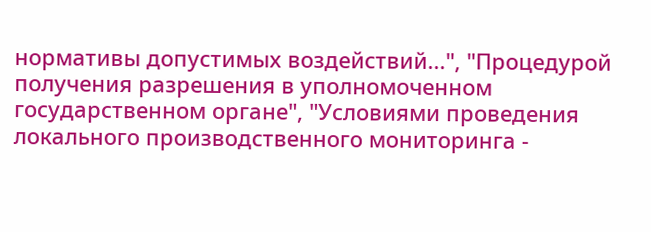нормативы допустимых воздействий...", "Процедурой получения разрешения в уполномоченном государственном органе", "Условиями проведения локального производственного мониторинга -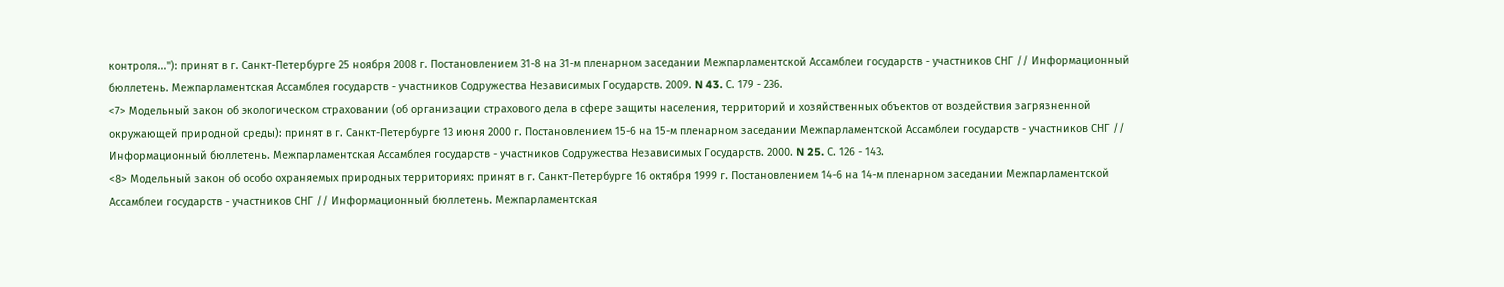контроля..."): принят в г. Санкт-Петербурге 25 ноября 2008 г. Постановлением 31-8 на 31-м пленарном заседании Межпарламентской Ассамблеи государств - участников СНГ // Информационный бюллетень. Межпарламентская Ассамблея государств - участников Содружества Независимых Государств. 2009. N 43. С. 179 - 236.
<7> Модельный закон об экологическом страховании (об организации страхового дела в сфере защиты населения, территорий и хозяйственных объектов от воздействия загрязненной окружающей природной среды): принят в г. Санкт-Петербурге 13 июня 2000 г. Постановлением 15-6 на 15-м пленарном заседании Межпарламентской Ассамблеи государств - участников СНГ // Информационный бюллетень. Межпарламентская Ассамблея государств - участников Содружества Независимых Государств. 2000. N 25. С. 126 - 143.
<8> Модельный закон об особо охраняемых природных территориях: принят в г. Санкт-Петербурге 16 октября 1999 г. Постановлением 14-6 на 14-м пленарном заседании Межпарламентской Ассамблеи государств - участников СНГ // Информационный бюллетень. Межпарламентская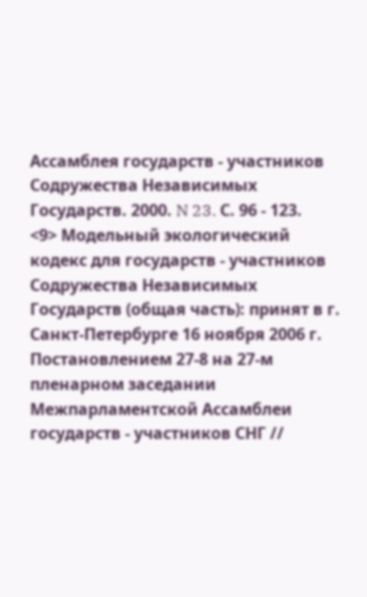Ассамблея государств - участников Содружества Независимых Государств. 2000. N 23. С. 96 - 123.
<9> Модельный экологический кодекс для государств - участников Содружества Независимых Государств (общая часть): принят в г. Санкт-Петербурге 16 ноября 2006 г. Постановлением 27-8 на 27-м пленарном заседании Межпарламентской Ассамблеи государств - участников СНГ //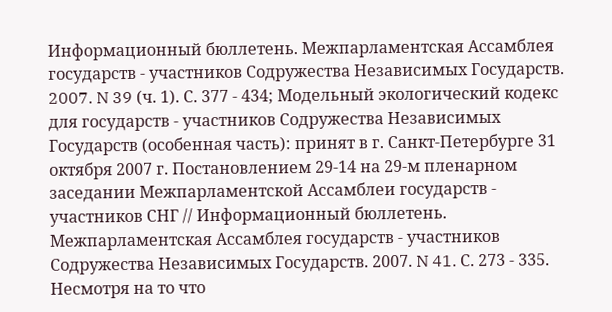Информационный бюллетень. Межпарламентская Ассамблея государств - участников Содружества Независимых Государств. 2007. N 39 (ч. 1). С. 377 - 434; Модельный экологический кодекс для государств - участников Содружества Независимых Государств (особенная часть): принят в г. Санкт-Петербурге 31 октября 2007 г. Постановлением 29-14 на 29-м пленарном заседании Межпарламентской Ассамблеи государств - участников СНГ // Информационный бюллетень. Межпарламентская Ассамблея государств - участников Содружества Независимых Государств. 2007. N 41. С. 273 - 335.
Несмотря на то что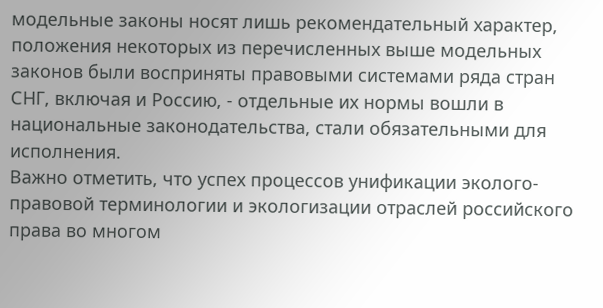модельные законы носят лишь рекомендательный характер, положения некоторых из перечисленных выше модельных законов были восприняты правовыми системами ряда стран СНГ, включая и Россию, - отдельные их нормы вошли в национальные законодательства, стали обязательными для исполнения.
Важно отметить, что успех процессов унификации эколого-правовой терминологии и экологизации отраслей российского права во многом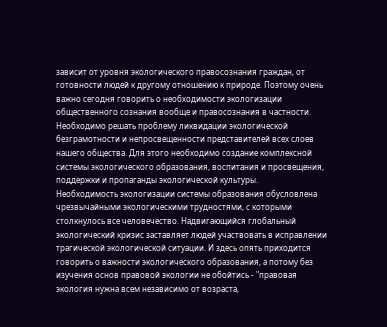зависит от уровня экологического правосознания граждан, от готовности людей к другому отношению к природе. Поэтому очень важно сегодня говорить о необходимости экологизации общественного сознания вообще и правосознания в частности. Необходимо решать проблему ликвидации экологической безграмотности и непросвещенности представителей всех слоев нашего общества. Для этого необходимо создание комплексной системы экологического образования, воспитания и просвещения, поддержки и пропаганды экологической культуры.
Необходимость экологизации системы образования обусловлена чрезвычайными экологическими трудностями, с которыми столкнулось все человечество. Надвигающийся глобальный экологический кризис заставляет людей участвовать в исправлении трагической экологической ситуации. И здесь опять приходится говорить о важности экологического образования, а потому без изучения основ правовой экологии не обойтись - "правовая экология нужна всем независимо от возраста,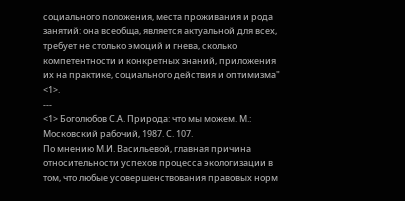социального положения, места проживания и рода занятий: она всеобща, является актуальной для всех, требует не столько эмоций и гнева, сколько компетентности и конкретных знаний, приложения их на практике, социального действия и оптимизма" <1>.
---
<1> Боголюбов С.А. Природа: что мы можем. М.: Московский рабочий, 1987. С. 107.
По мнению М.И. Васильевой, главная причина относительности успехов процесса экологизации в том, что любые усовершенствования правовых норм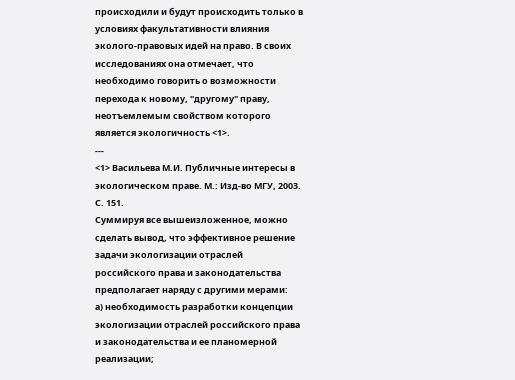происходили и будут происходить только в условиях факультативности влияния эколого-правовых идей на право. В своих исследованиях она отмечает, что необходимо говорить о возможности перехода к новому, "другому" праву, неотъемлемым свойством которого является экологичность <1>.
---
<1> Васильева М.И. Публичные интересы в экологическом праве. М.: Изд-во МГУ, 2003. С. 151.
Суммируя все вышеизложенное, можно сделать вывод, что эффективное решение задачи экологизации отраслей российского права и законодательства предполагает наряду с другими мерами:
а) необходимость разработки концепции экологизации отраслей российского права и законодательства и ее планомерной реализации;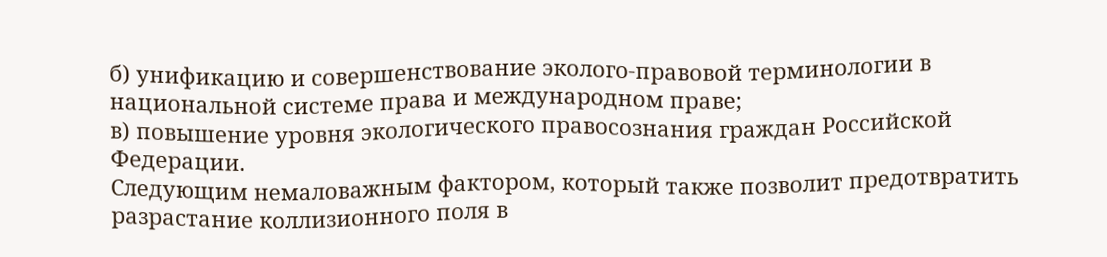б) унификацию и совершенствование эколого-правовой терминологии в национальной системе права и международном праве;
в) повышение уровня экологического правосознания граждан Российской Федерации.
Следующим немаловажным фактором, который также позволит предотвратить разрастание коллизионного поля в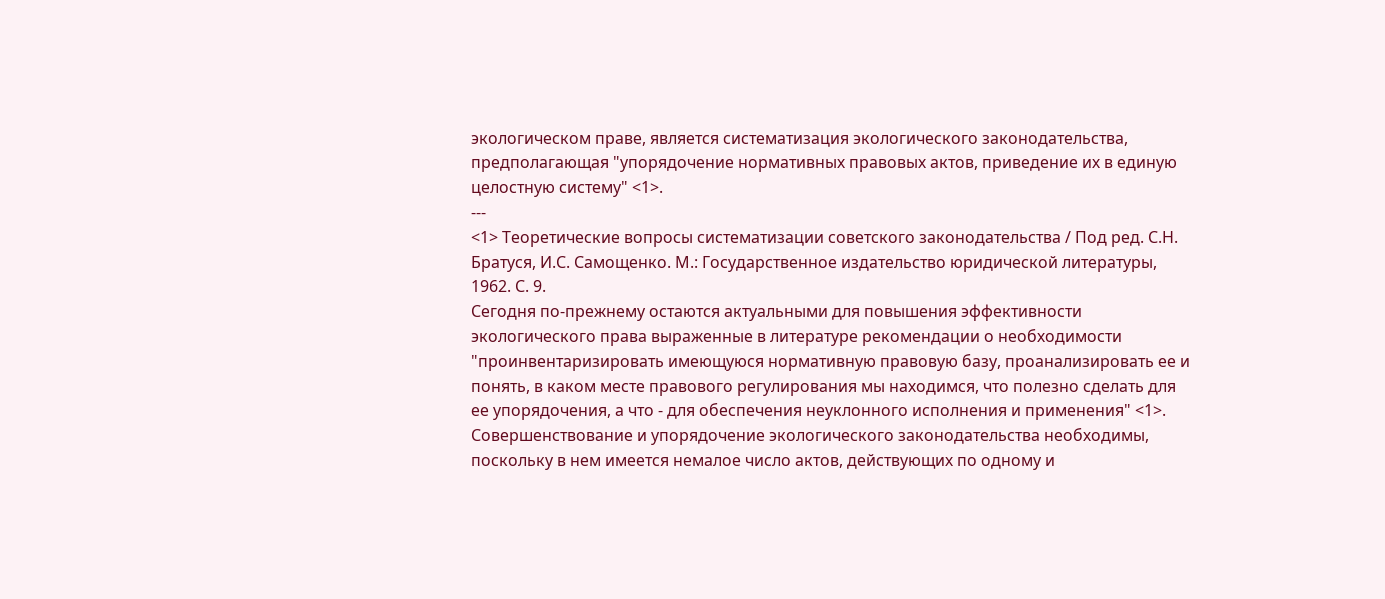экологическом праве, является систематизация экологического законодательства, предполагающая "упорядочение нормативных правовых актов, приведение их в единую целостную систему" <1>.
---
<1> Теоретические вопросы систематизации советского законодательства / Под ред. С.Н. Братуся, И.С. Самощенко. М.: Государственное издательство юридической литературы, 1962. С. 9.
Сегодня по-прежнему остаются актуальными для повышения эффективности экологического права выраженные в литературе рекомендации о необходимости "проинвентаризировать имеющуюся нормативную правовую базу, проанализировать ее и понять, в каком месте правового регулирования мы находимся, что полезно сделать для ее упорядочения, а что - для обеспечения неуклонного исполнения и применения" <1>. Совершенствование и упорядочение экологического законодательства необходимы, поскольку в нем имеется немалое число актов, действующих по одному и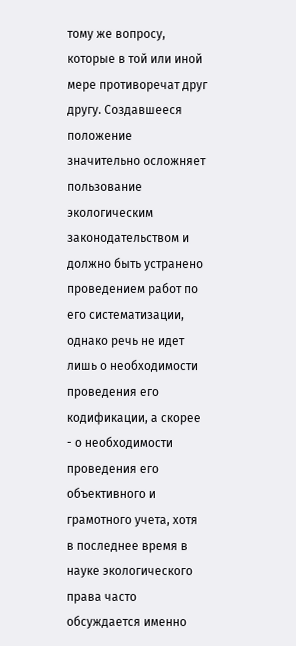тому же вопросу, которые в той или иной мере противоречат друг другу. Создавшееся положение значительно осложняет пользование экологическим законодательством и должно быть устранено проведением работ по его систематизации, однако речь не идет лишь о необходимости проведения его кодификации, а скорее - о необходимости проведения его объективного и грамотного учета, хотя в последнее время в науке экологического права часто обсуждается именно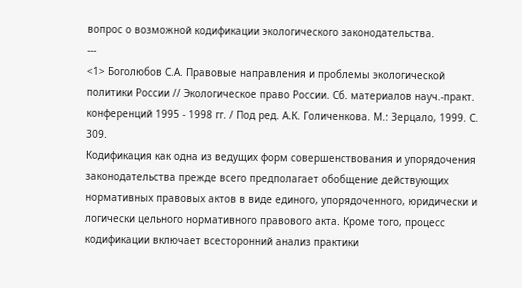вопрос о возможной кодификации экологического законодательства.
---
<1> Боголюбов С.А. Правовые направления и проблемы экологической политики России // Экологическое право России. Сб. материалов науч.-практ. конференций 1995 - 1998 гг. / Под ред. А.К. Голиченкова. М.: Зерцало, 1999. С. 309.
Кодификация как одна из ведущих форм совершенствования и упорядочения законодательства прежде всего предполагает обобщение действующих нормативных правовых актов в виде единого, упорядоченного, юридически и логически цельного нормативного правового акта. Кроме того, процесс кодификации включает всесторонний анализ практики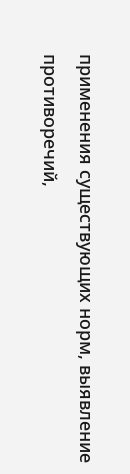применения существующих норм, выявление противоречий,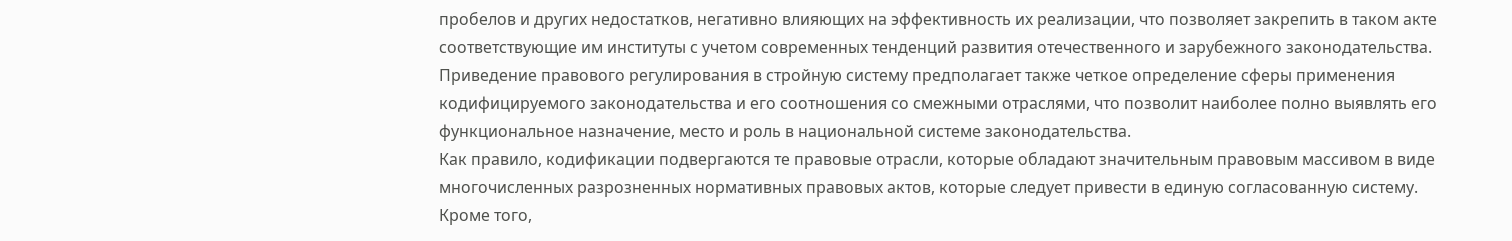пробелов и других недостатков, негативно влияющих на эффективность их реализации, что позволяет закрепить в таком акте соответствующие им институты с учетом современных тенденций развития отечественного и зарубежного законодательства. Приведение правового регулирования в стройную систему предполагает также четкое определение сферы применения кодифицируемого законодательства и его соотношения со смежными отраслями, что позволит наиболее полно выявлять его функциональное назначение, место и роль в национальной системе законодательства.
Как правило, кодификации подвергаются те правовые отрасли, которые обладают значительным правовым массивом в виде многочисленных разрозненных нормативных правовых актов, которые следует привести в единую согласованную систему. Кроме того,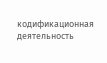кодификационная деятельность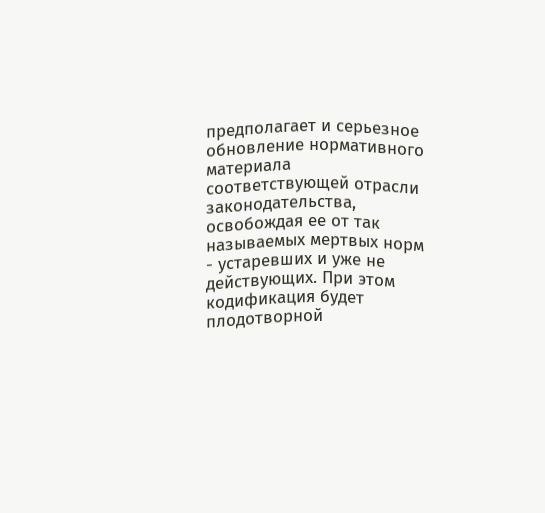предполагает и серьезное обновление нормативного материала соответствующей отрасли законодательства, освобождая ее от так называемых мертвых норм - устаревших и уже не действующих. При этом кодификация будет плодотворной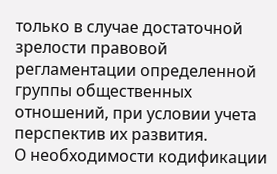только в случае достаточной зрелости правовой регламентации определенной группы общественных отношений, при условии учета перспектив их развития.
О необходимости кодификации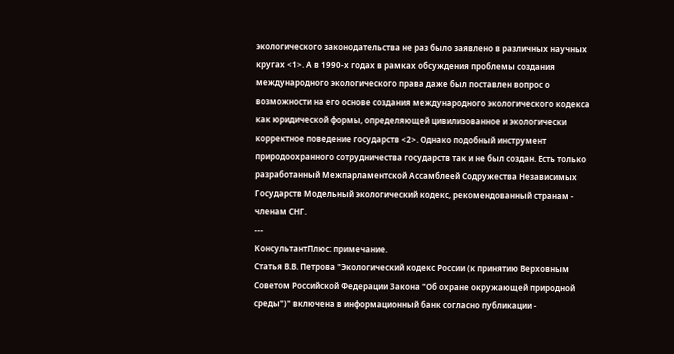экологического законодательства не раз было заявлено в различных научных кругах <1>. А в 1990-х годах в рамках обсуждения проблемы создания международного экологического права даже был поставлен вопрос о возможности на его основе создания международного экологического кодекса как юридической формы, определяющей цивилизованное и экологически корректное поведение государств <2>. Однако подобный инструмент природоохранного сотрудничества государств так и не был создан. Есть только разработанный Межпарламентской Ассамблеей Содружества Независимых Государств Модельный экологический кодекс, рекомендованный странам - членам СНГ.
---
КонсультантПлюс: примечание.
Статья В.В. Петрова "Экологический кодекс России (к принятию Верховным Советом Российской Федерации Закона "Об охране окружающей природной среды")" включена в информационный банк согласно публикации -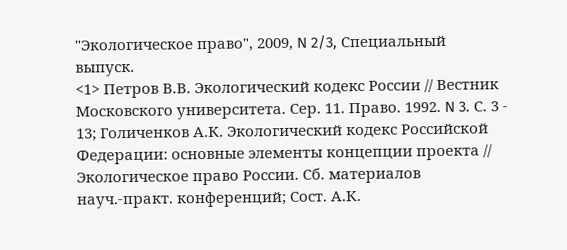"Экологическое право", 2009, N 2/3, Специальный выпуск.
<1> Петров В.В. Экологический кодекс России // Вестник Московского университета. Сер. 11. Право. 1992. N 3. С. 3 - 13; Голиченков А.К. Экологический кодекс Российской Федерации: основные элементы концепции проекта // Экологическое право России. Сб. материалов науч.-практ. конференций; Сост. А.К.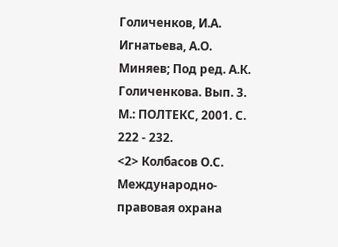Голиченков, И.А. Игнатьева, А.О. Миняев; Под ред. А.К. Голиченкова. Вып. 3. М.: ПОЛТЕКС, 2001. С. 222 - 232.
<2> Колбасов О.С. Международно-правовая охрана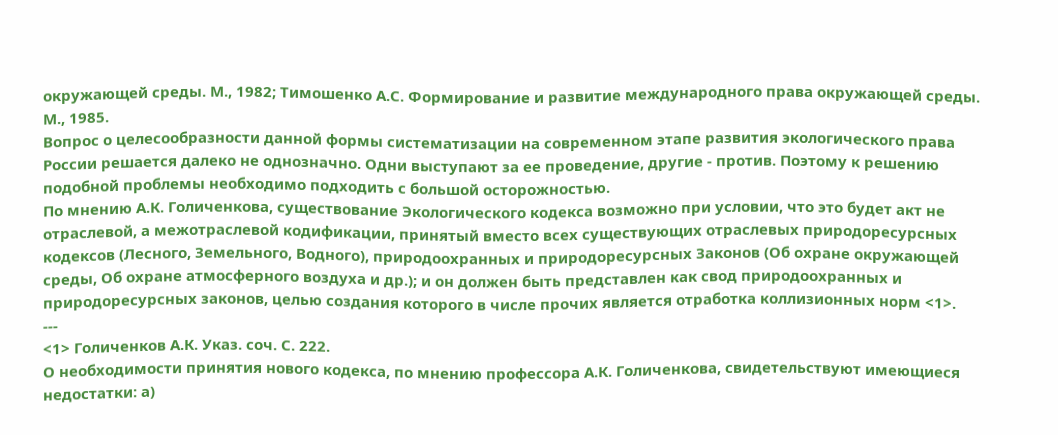окружающей среды. М., 1982; Тимошенко А.С. Формирование и развитие международного права окружающей среды. М., 1985.
Вопрос о целесообразности данной формы систематизации на современном этапе развития экологического права России решается далеко не однозначно. Одни выступают за ее проведение, другие - против. Поэтому к решению подобной проблемы необходимо подходить с большой осторожностью.
По мнению А.К. Голиченкова, существование Экологического кодекса возможно при условии, что это будет акт не отраслевой, а межотраслевой кодификации, принятый вместо всех существующих отраслевых природоресурсных кодексов (Лесного, Земельного, Водного), природоохранных и природоресурсных Законов (Об охране окружающей среды, Об охране атмосферного воздуха и др.); и он должен быть представлен как свод природоохранных и природоресурсных законов, целью создания которого в числе прочих является отработка коллизионных норм <1>.
---
<1> Голиченков А.К. Указ. соч. С. 222.
О необходимости принятия нового кодекса, по мнению профессора А.К. Голиченкова, свидетельствуют имеющиеся недостатки: а)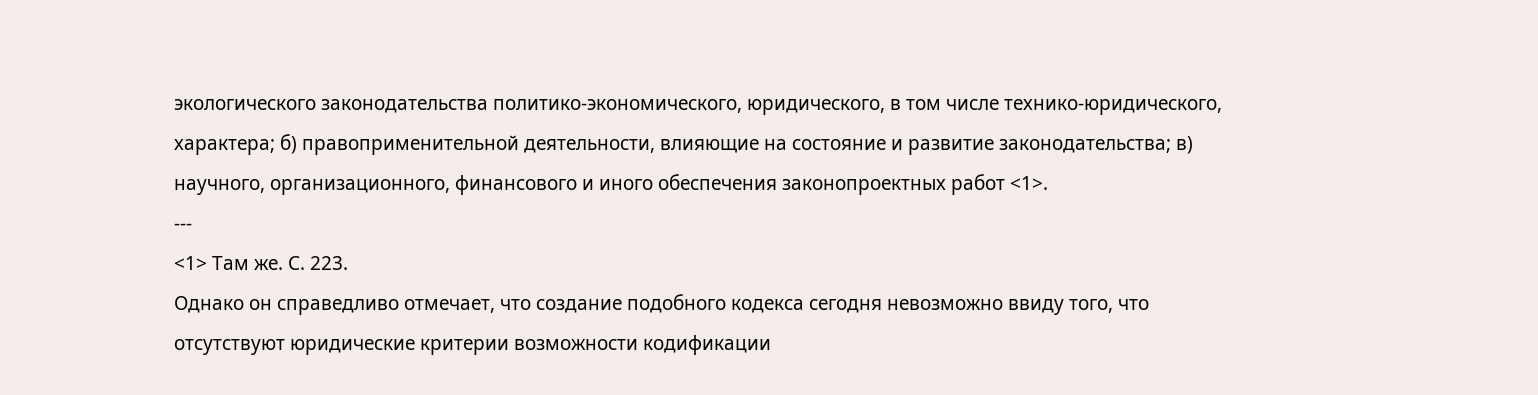экологического законодательства политико-экономического, юридического, в том числе технико-юридического, характера; б) правоприменительной деятельности, влияющие на состояние и развитие законодательства; в) научного, организационного, финансового и иного обеспечения законопроектных работ <1>.
---
<1> Там же. С. 223.
Однако он справедливо отмечает, что создание подобного кодекса сегодня невозможно ввиду того, что отсутствуют юридические критерии возможности кодификации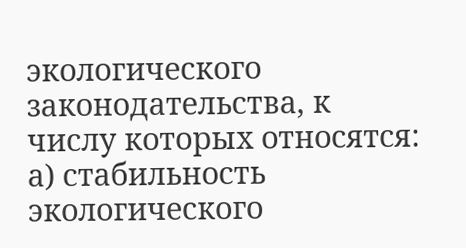экологического законодательства, к числу которых относятся: а) стабильность экологического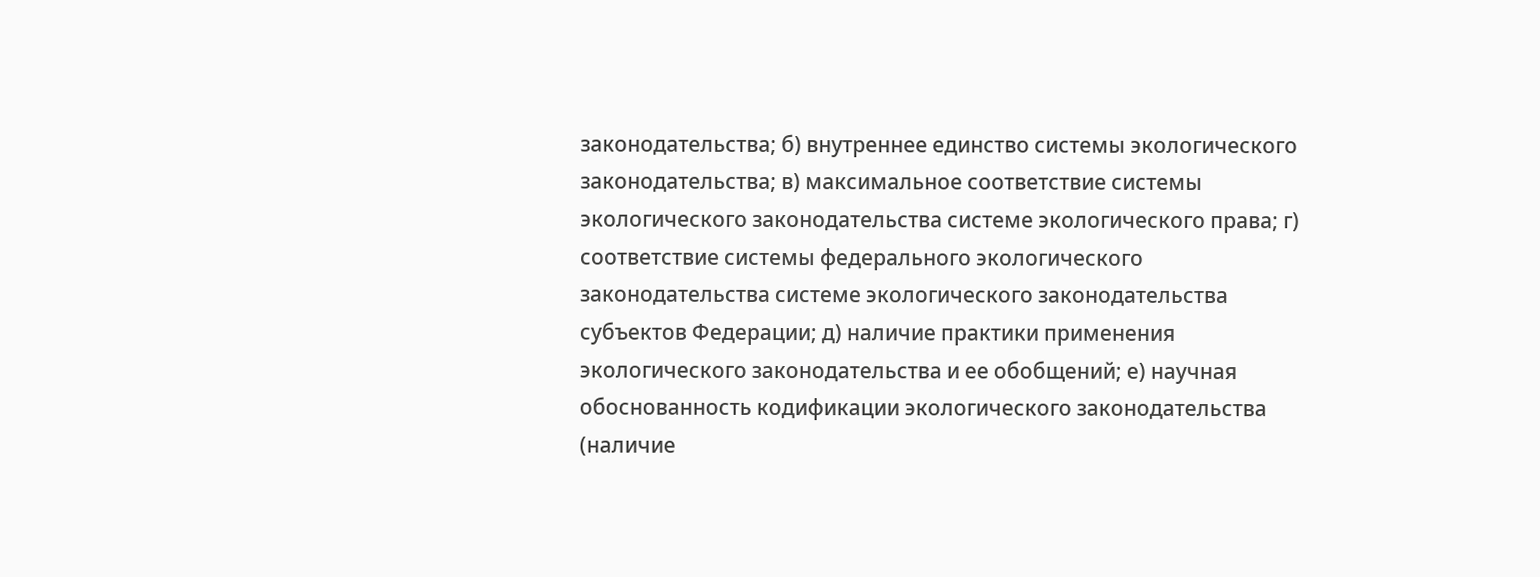законодательства; б) внутреннее единство системы экологического законодательства; в) максимальное соответствие системы экологического законодательства системе экологического права; г) соответствие системы федерального экологического законодательства системе экологического законодательства субъектов Федерации; д) наличие практики применения экологического законодательства и ее обобщений; е) научная обоснованность кодификации экологического законодательства (наличие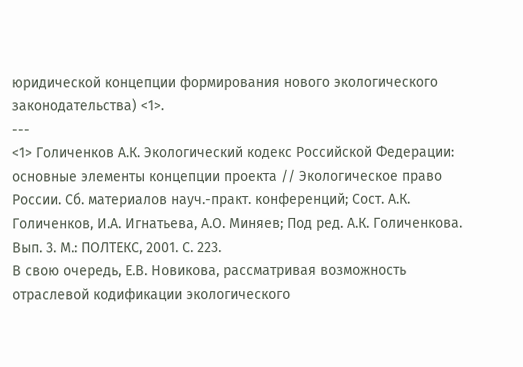юридической концепции формирования нового экологического законодательства) <1>.
---
<1> Голиченков А.К. Экологический кодекс Российской Федерации: основные элементы концепции проекта // Экологическое право России. Сб. материалов науч.-практ. конференций; Сост. А.К. Голиченков, И.А. Игнатьева, А.О. Миняев; Под ред. А.К. Голиченкова. Вып. 3. М.: ПОЛТЕКС, 2001. С. 223.
В свою очередь, Е.В. Новикова, рассматривая возможность отраслевой кодификации экологического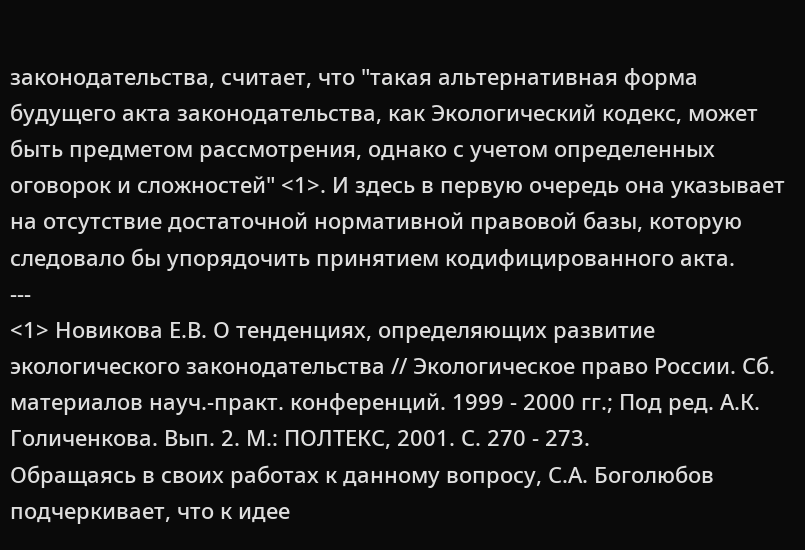законодательства, считает, что "такая альтернативная форма будущего акта законодательства, как Экологический кодекс, может быть предметом рассмотрения, однако с учетом определенных оговорок и сложностей" <1>. И здесь в первую очередь она указывает на отсутствие достаточной нормативной правовой базы, которую следовало бы упорядочить принятием кодифицированного акта.
---
<1> Новикова Е.В. О тенденциях, определяющих развитие экологического законодательства // Экологическое право России. Сб. материалов науч.-практ. конференций. 1999 - 2000 гг.; Под ред. А.К. Голиченкова. Вып. 2. М.: ПОЛТЕКС, 2001. С. 270 - 273.
Обращаясь в своих работах к данному вопросу, С.А. Боголюбов подчеркивает, что к идее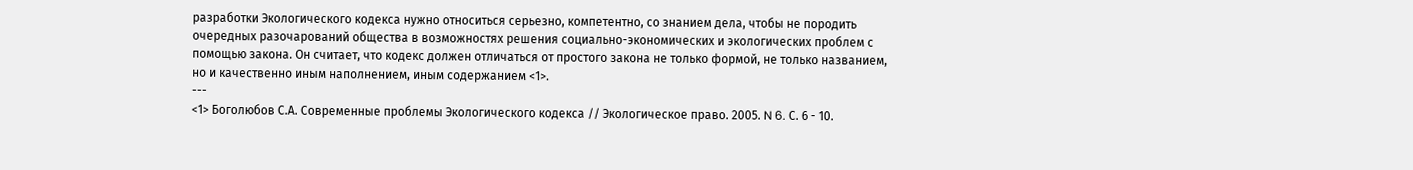разработки Экологического кодекса нужно относиться серьезно, компетентно, со знанием дела, чтобы не породить очередных разочарований общества в возможностях решения социально-экономических и экологических проблем с помощью закона. Он считает, что кодекс должен отличаться от простого закона не только формой, не только названием, но и качественно иным наполнением, иным содержанием <1>.
---
<1> Боголюбов С.А. Современные проблемы Экологического кодекса // Экологическое право. 2005. N 6. С. 6 - 10.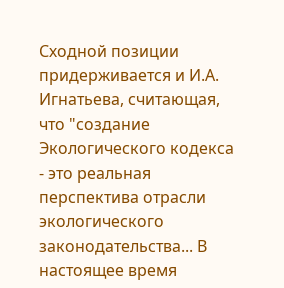Сходной позиции придерживается и И.А. Игнатьева, считающая, что "создание Экологического кодекса - это реальная перспектива отрасли экологического законодательства... В настоящее время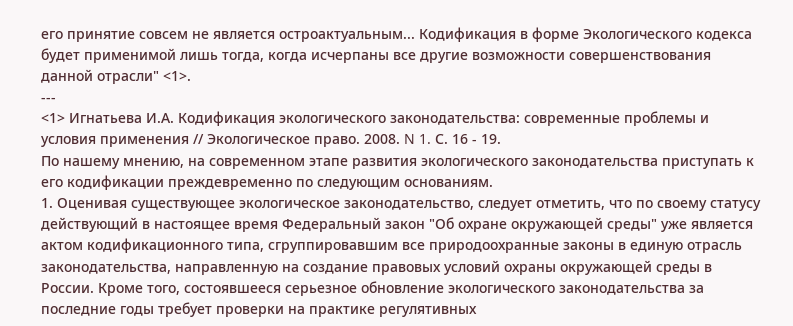его принятие совсем не является остроактуальным... Кодификация в форме Экологического кодекса будет применимой лишь тогда, когда исчерпаны все другие возможности совершенствования данной отрасли" <1>.
---
<1> Игнатьева И.А. Кодификация экологического законодательства: современные проблемы и условия применения // Экологическое право. 2008. N 1. С. 16 - 19.
По нашему мнению, на современном этапе развития экологического законодательства приступать к его кодификации преждевременно по следующим основаниям.
1. Оценивая существующее экологическое законодательство, следует отметить, что по своему статусу действующий в настоящее время Федеральный закон "Об охране окружающей среды" уже является актом кодификационного типа, сгруппировавшим все природоохранные законы в единую отрасль законодательства, направленную на создание правовых условий охраны окружающей среды в России. Кроме того, состоявшееся серьезное обновление экологического законодательства за последние годы требует проверки на практике регулятивных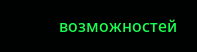возможностей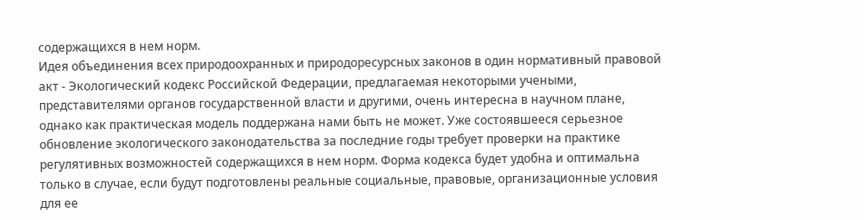содержащихся в нем норм.
Идея объединения всех природоохранных и природоресурсных законов в один нормативный правовой акт - Экологический кодекс Российской Федерации, предлагаемая некоторыми учеными, представителями органов государственной власти и другими, очень интересна в научном плане, однако как практическая модель поддержана нами быть не может. Уже состоявшееся серьезное обновление экологического законодательства за последние годы требует проверки на практике регулятивных возможностей содержащихся в нем норм. Форма кодекса будет удобна и оптимальна только в случае, если будут подготовлены реальные социальные, правовые, организационные условия для ее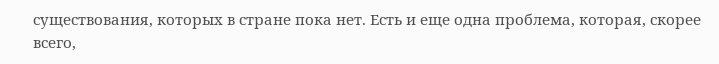существования, которых в стране пока нет. Есть и еще одна проблема, которая, скорее всего,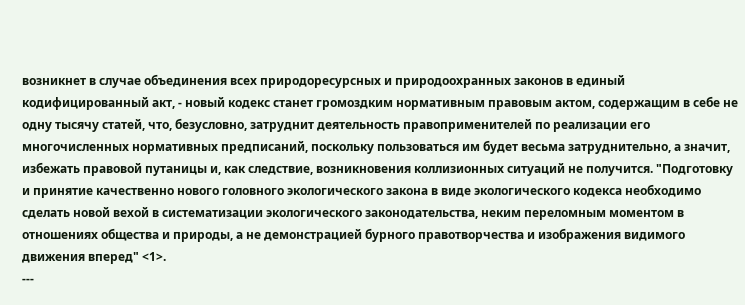возникнет в случае объединения всех природоресурсных и природоохранных законов в единый кодифицированный акт, - новый кодекс станет громоздким нормативным правовым актом, содержащим в себе не одну тысячу статей, что, безусловно, затруднит деятельность правоприменителей по реализации его многочисленных нормативных предписаний, поскольку пользоваться им будет весьма затруднительно, а значит, избежать правовой путаницы и, как следствие, возникновения коллизионных ситуаций не получится. "Подготовку и принятие качественно нового головного экологического закона в виде экологического кодекса необходимо сделать новой вехой в систематизации экологического законодательства, неким переломным моментом в отношениях общества и природы, а не демонстрацией бурного правотворчества и изображения видимого движения вперед" <1>.
---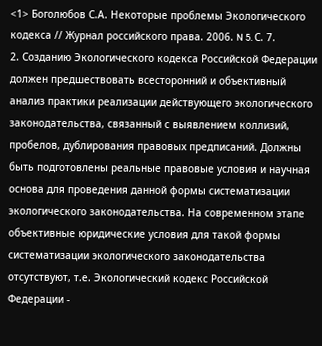<1> Боголюбов С.А. Некоторые проблемы Экологического кодекса // Журнал российского права. 2006. N 5. С. 7.
2. Созданию Экологического кодекса Российской Федерации должен предшествовать всесторонний и объективный анализ практики реализации действующего экологического законодательства, связанный с выявлением коллизий, пробелов, дублирования правовых предписаний. Должны быть подготовлены реальные правовые условия и научная основа для проведения данной формы систематизации экологического законодательства. На современном этапе объективные юридические условия для такой формы систематизации экологического законодательства отсутствуют, т.е. Экологический кодекс Российской Федерации -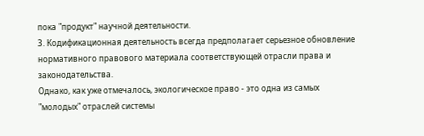пока "продукт" научной деятельности.
3. Кодификационная деятельность всегда предполагает серьезное обновление нормативного правового материала соответствующей отрасли права и законодательства.
Однако, как уже отмечалось, экологическое право - это одна из самых "молодых" отраслей системы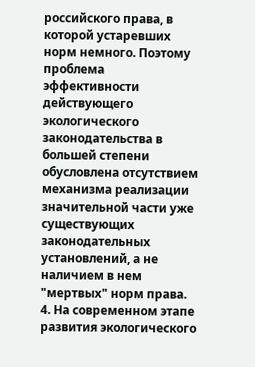российского права, в которой устаревших норм немного. Поэтому проблема эффективности действующего экологического законодательства в большей степени обусловлена отсутствием механизма реализации значительной части уже существующих законодательных установлений, а не наличием в нем "мертвых" норм права.
4. На современном этапе развития экологического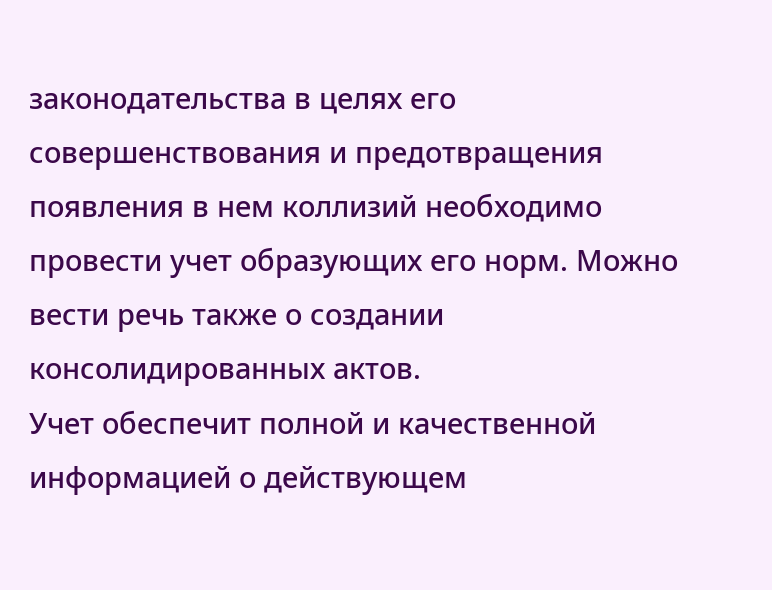законодательства в целях его совершенствования и предотвращения появления в нем коллизий необходимо провести учет образующих его норм. Можно вести речь также о создании консолидированных актов.
Учет обеспечит полной и качественной информацией о действующем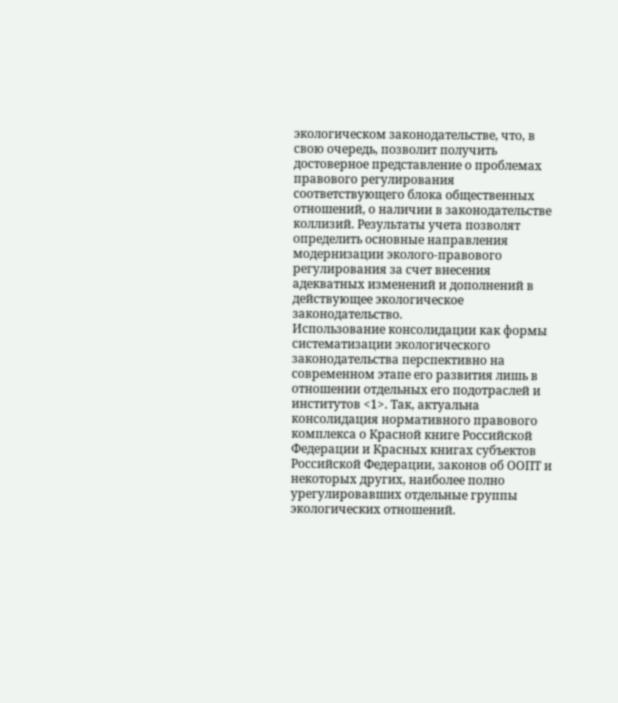экологическом законодательстве, что, в свою очередь, позволит получить достоверное представление о проблемах правового регулирования соответствующего блока общественных отношений, о наличии в законодательстве коллизий. Результаты учета позволят определить основные направления модернизации эколого-правового регулирования за счет внесения адекватных изменений и дополнений в действующее экологическое законодательство.
Использование консолидации как формы систематизации экологического законодательства перспективно на современном этапе его развития лишь в отношении отдельных его подотраслей и институтов <1>. Так, актуальна консолидация нормативного правового комплекса о Красной книге Российской Федерации и Красных книгах субъектов Российской Федерации, законов об ООПТ и некоторых других, наиболее полно урегулировавших отдельные группы экологических отношений.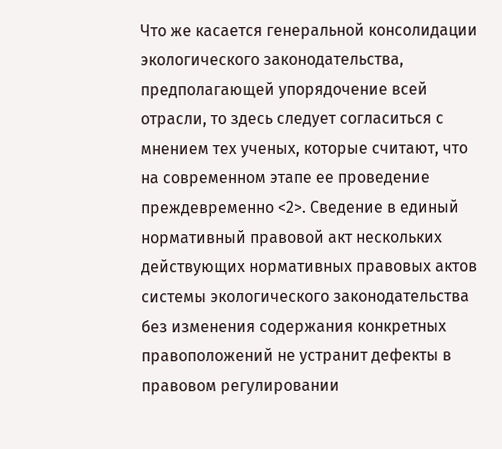Что же касается генеральной консолидации экологического законодательства, предполагающей упорядочение всей отрасли, то здесь следует согласиться с мнением тех ученых, которые считают, что на современном этапе ее проведение преждевременно <2>. Сведение в единый нормативный правовой акт нескольких действующих нормативных правовых актов системы экологического законодательства без изменения содержания конкретных правоположений не устранит дефекты в правовом регулировании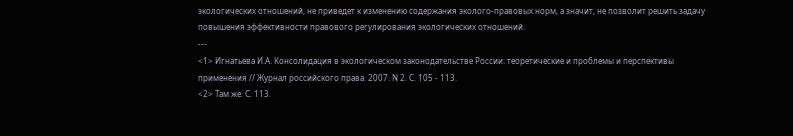экологических отношений, не приведет к изменению содержания эколого-правовых норм, а значит, не позволит решить задачу повышения эффективности правового регулирования экологических отношений.
---
<1> Игнатьева И.А. Консолидация в экологическом законодательстве России: теоретические и проблемы и перспективы применения // Журнал российского права. 2007. N 2. С. 105 - 113.
<2> Там же. С. 113.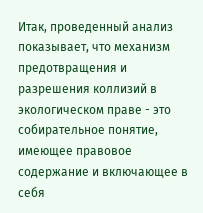Итак, проведенный анализ показывает, что механизм предотвращения и разрешения коллизий в экологическом праве - это собирательное понятие, имеющее правовое содержание и включающее в себя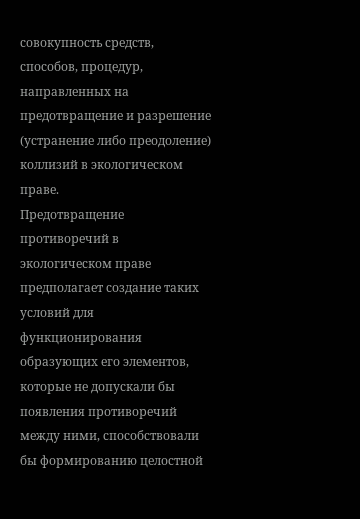совокупность средств, способов, процедур, направленных на предотвращение и разрешение (устранение либо преодоление) коллизий в экологическом праве.
Предотвращение противоречий в экологическом праве предполагает создание таких условий для функционирования образующих его элементов, которые не допускали бы появления противоречий между ними, способствовали бы формированию целостной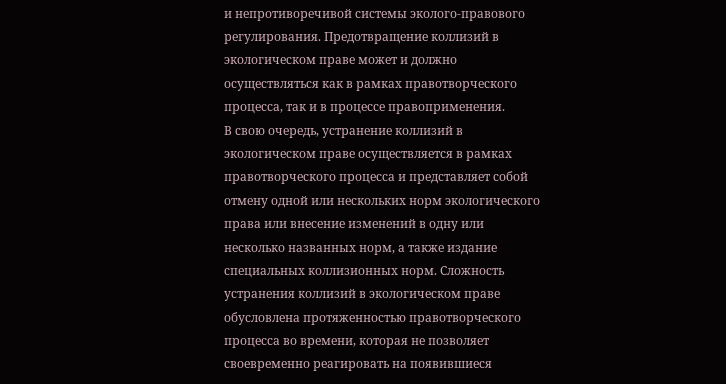и непротиворечивой системы эколого-правового регулирования. Предотвращение коллизий в экологическом праве может и должно осуществляться как в рамках правотворческого процесса, так и в процессе правоприменения.
В свою очередь, устранение коллизий в экологическом праве осуществляется в рамках правотворческого процесса и представляет собой отмену одной или нескольких норм экологического права или внесение изменений в одну или несколько названных норм, а также издание специальных коллизионных норм. Сложность устранения коллизий в экологическом праве обусловлена протяженностью правотворческого процесса во времени, которая не позволяет своевременно реагировать на появившиеся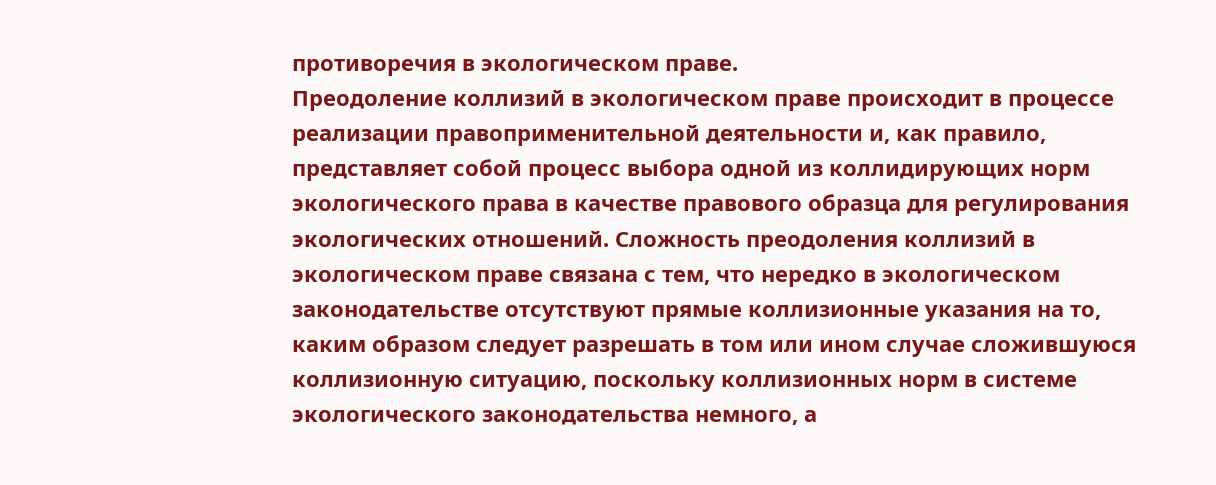противоречия в экологическом праве.
Преодоление коллизий в экологическом праве происходит в процессе реализации правоприменительной деятельности и, как правило, представляет собой процесс выбора одной из коллидирующих норм экологического права в качестве правового образца для регулирования экологических отношений. Сложность преодоления коллизий в экологическом праве связана с тем, что нередко в экологическом законодательстве отсутствуют прямые коллизионные указания на то, каким образом следует разрешать в том или ином случае сложившуюся коллизионную ситуацию, поскольку коллизионных норм в системе экологического законодательства немного, а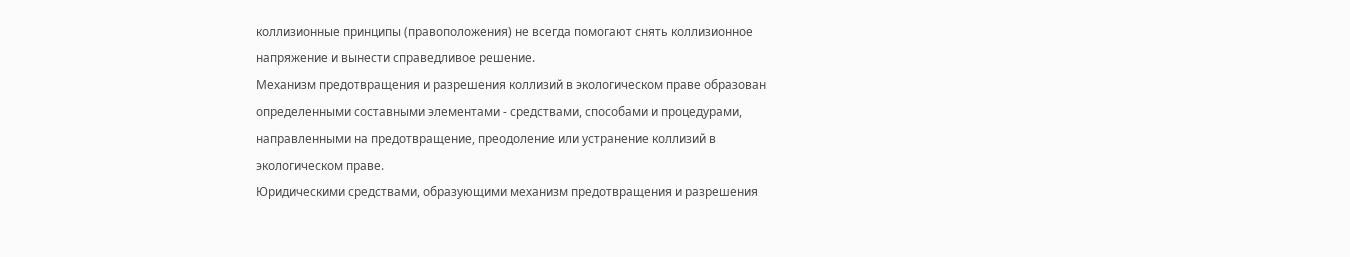коллизионные принципы (правоположения) не всегда помогают снять коллизионное напряжение и вынести справедливое решение.
Механизм предотвращения и разрешения коллизий в экологическом праве образован определенными составными элементами - средствами, способами и процедурами, направленными на предотвращение, преодоление или устранение коллизий в экологическом праве.
Юридическими средствами, образующими механизм предотвращения и разрешения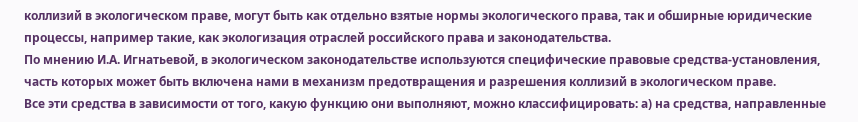коллизий в экологическом праве, могут быть как отдельно взятые нормы экологического права, так и обширные юридические процессы, например такие, как экологизация отраслей российского права и законодательства.
По мнению И.А. Игнатьевой, в экологическом законодательстве используются специфические правовые средства-установления, часть которых может быть включена нами в механизм предотвращения и разрешения коллизий в экологическом праве.
Все эти средства в зависимости от того, какую функцию они выполняют, можно классифицировать: а) на средства, направленные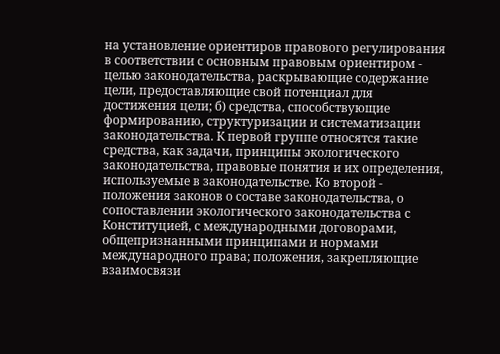на установление ориентиров правового регулирования в соответствии с основным правовым ориентиром - целью законодательства, раскрывающие содержание цели, предоставляющие свой потенциал для достижения цели; б) средства, способствующие формированию, структуризации и систематизации законодательства. К первой группе относятся такие средства, как задачи, принципы экологического законодательства, правовые понятия и их определения, используемые в законодательстве. Ко второй - положения законов о составе законодательства, о сопоставлении экологического законодательства с Конституцией, с международными договорами, общепризнанными принципами и нормами международного права; положения, закрепляющие взаимосвязи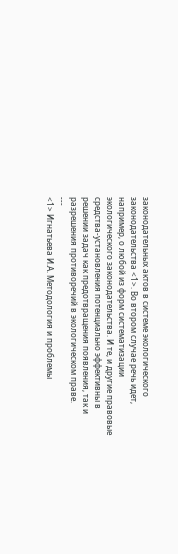законодательных актов в системе экологического законодательства <1>. Во втором случае речь идет, например, о любой из форм систематизации экологического законодательства. И те, и другие правовые средства-установления потенциально эффективны в решении задач как предотвращения появления, так и разрешения противоречий в экологическом праве.
---
<1> Игнатьева И.А. Методология и проблемы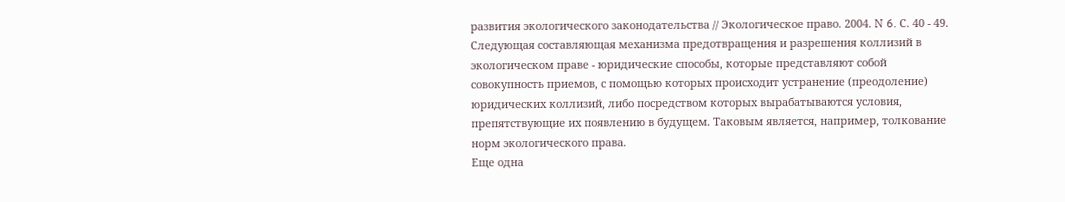развития экологического законодательства // Экологическое право. 2004. N 6. С. 40 - 49.
Следующая составляющая механизма предотвращения и разрешения коллизий в экологическом праве - юридические способы, которые представляют собой совокупность приемов, с помощью которых происходит устранение (преодоление) юридических коллизий, либо посредством которых вырабатываются условия, препятствующие их появлению в будущем. Таковым является, например, толкование норм экологического права.
Еще одна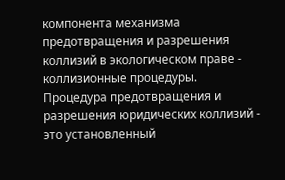компонента механизма предотвращения и разрешения коллизий в экологическом праве - коллизионные процедуры.
Процедура предотвращения и разрешения юридических коллизий - это установленный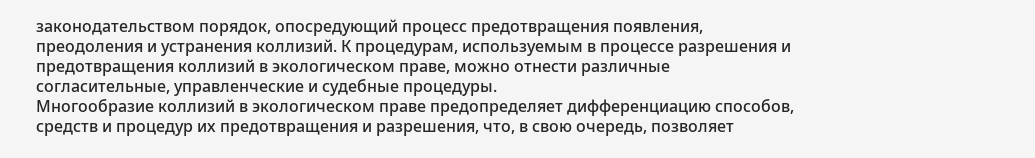законодательством порядок, опосредующий процесс предотвращения появления, преодоления и устранения коллизий. К процедурам, используемым в процессе разрешения и предотвращения коллизий в экологическом праве, можно отнести различные согласительные, управленческие и судебные процедуры.
Многообразие коллизий в экологическом праве предопределяет дифференциацию способов, средств и процедур их предотвращения и разрешения, что, в свою очередь, позволяет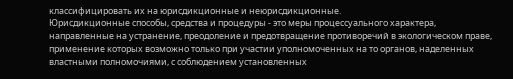классифицировать их на юрисдикционные и неюрисдикционные.
Юрисдикционные способы, средства и процедуры - это меры процессуального характера, направленные на устранение, преодоление и предотвращение противоречий в экологическом праве, применение которых возможно только при участии уполномоченных на то органов, наделенных властными полномочиями, с соблюдением установленных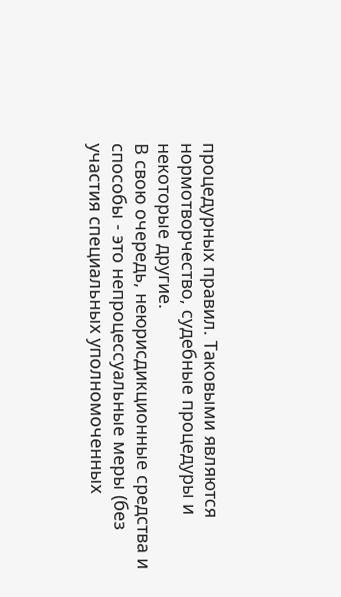процедурных правил. Таковыми являются нормотворчество, судебные процедуры и некоторые другие.
В свою очередь, неюрисдикционные средства и способы - это непроцессуальные меры (без участия специальных уполномоченных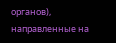органов), направленные на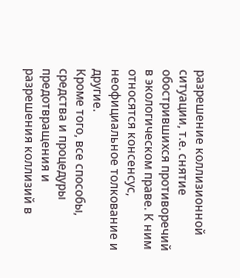разрешение коллизионной ситуации, т.е. снятие обострившихся противоречий в экологическом праве. К ним относятся консенсус, неофициальное толкование и другие.
Кроме того, все способы, средства и процедуры предотвращения и разрешения коллизий в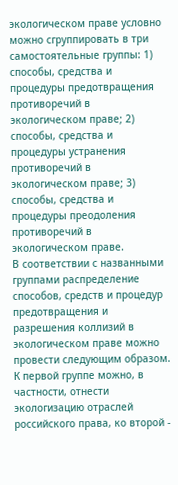экологическом праве условно можно сгруппировать в три самостоятельные группы: 1) способы, средства и процедуры предотвращения противоречий в экологическом праве; 2) способы, средства и процедуры устранения противоречий в экологическом праве; 3) способы, средства и процедуры преодоления противоречий в экологическом праве.
В соответствии с названными группами распределение способов, средств и процедур предотвращения и разрешения коллизий в экологическом праве можно провести следующим образом. К первой группе можно, в частности, отнести экологизацию отраслей российского права, ко второй -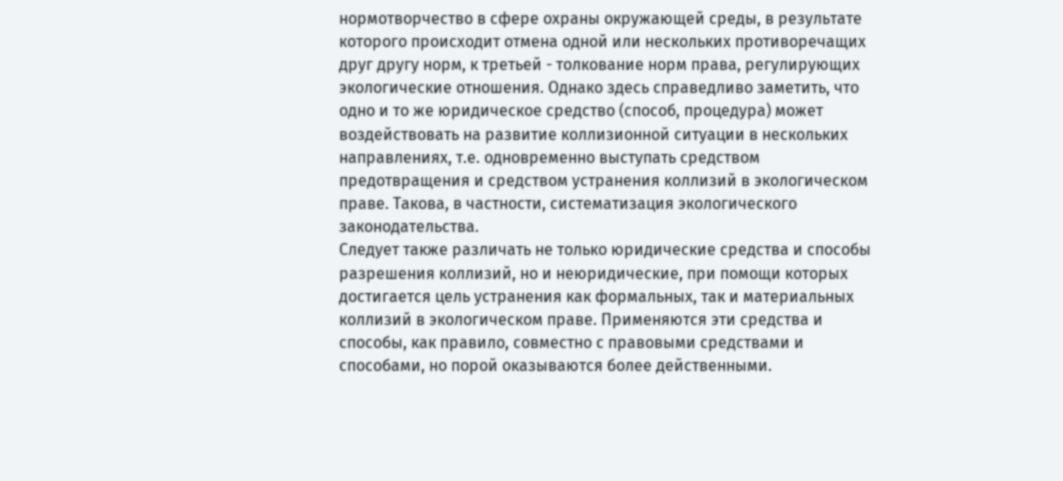нормотворчество в сфере охраны окружающей среды, в результате которого происходит отмена одной или нескольких противоречащих друг другу норм, к третьей - толкование норм права, регулирующих экологические отношения. Однако здесь справедливо заметить, что одно и то же юридическое средство (способ, процедура) может воздействовать на развитие коллизионной ситуации в нескольких направлениях, т.е. одновременно выступать средством предотвращения и средством устранения коллизий в экологическом праве. Такова, в частности, систематизация экологического законодательства.
Следует также различать не только юридические средства и способы разрешения коллизий, но и неюридические, при помощи которых достигается цель устранения как формальных, так и материальных коллизий в экологическом праве. Применяются эти средства и способы, как правило, совместно с правовыми средствами и способами, но порой оказываются более действенными.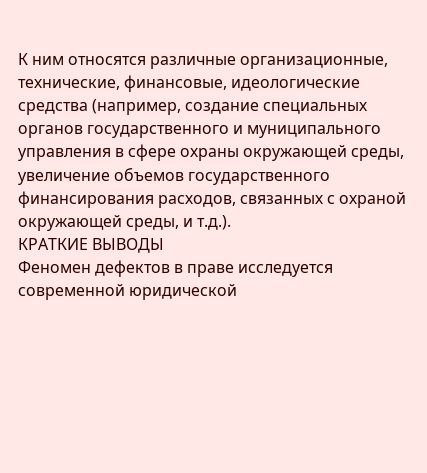К ним относятся различные организационные, технические, финансовые, идеологические средства (например, создание специальных органов государственного и муниципального управления в сфере охраны окружающей среды, увеличение объемов государственного финансирования расходов, связанных с охраной окружающей среды, и т.д.).
КРАТКИЕ ВЫВОДЫ
Феномен дефектов в праве исследуется современной юридической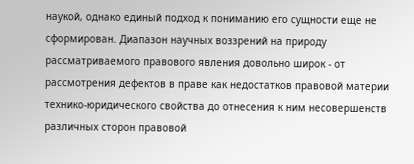наукой, однако единый подход к пониманию его сущности еще не сформирован. Диапазон научных воззрений на природу рассматриваемого правового явления довольно широк - от рассмотрения дефектов в праве как недостатков правовой материи технико-юридического свойства до отнесения к ним несовершенств различных сторон правовой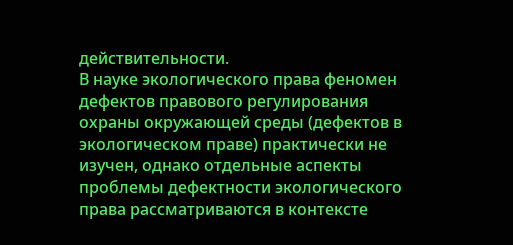действительности.
В науке экологического права феномен дефектов правового регулирования охраны окружающей среды (дефектов в экологическом праве) практически не изучен, однако отдельные аспекты проблемы дефектности экологического права рассматриваются в контексте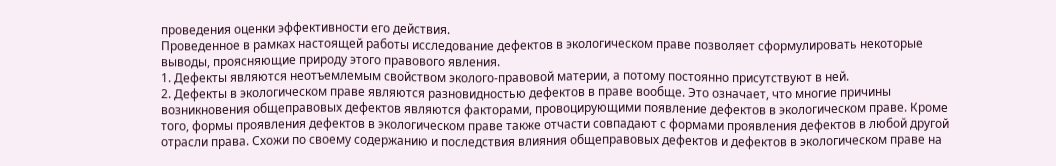проведения оценки эффективности его действия.
Проведенное в рамках настоящей работы исследование дефектов в экологическом праве позволяет сформулировать некоторые выводы, проясняющие природу этого правового явления.
1. Дефекты являются неотъемлемым свойством эколого-правовой материи, а потому постоянно присутствуют в ней.
2. Дефекты в экологическом праве являются разновидностью дефектов в праве вообще. Это означает, что многие причины возникновения общеправовых дефектов являются факторами, провоцирующими появление дефектов в экологическом праве. Кроме того, формы проявления дефектов в экологическом праве также отчасти совпадают с формами проявления дефектов в любой другой отрасли права. Схожи по своему содержанию и последствия влияния общеправовых дефектов и дефектов в экологическом праве на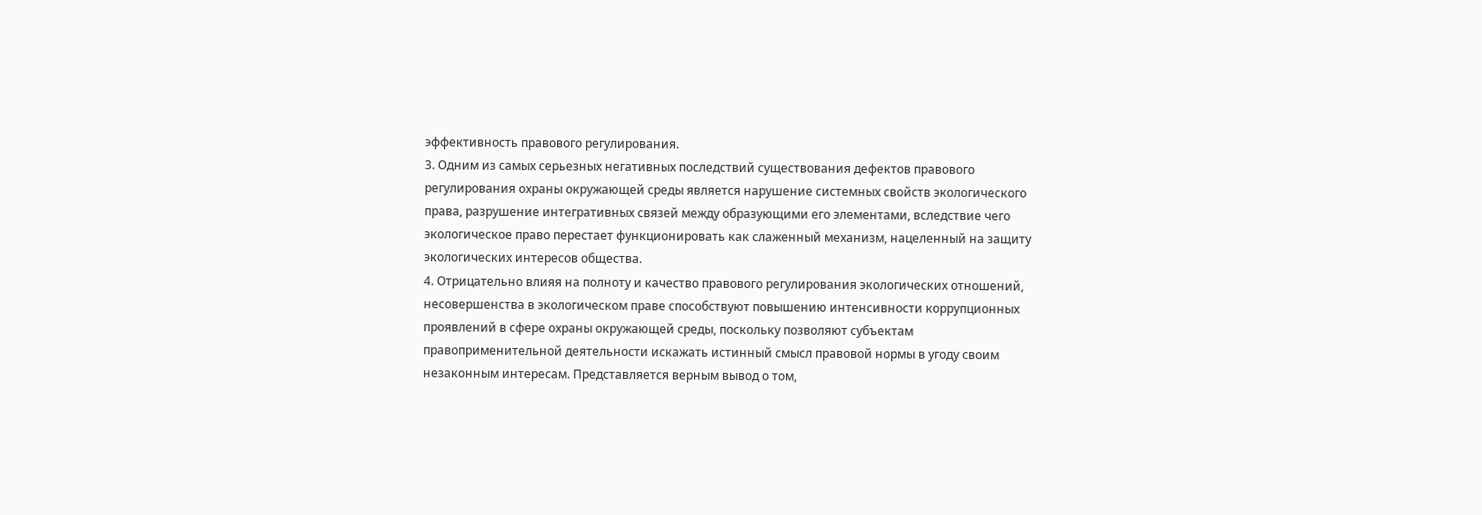эффективность правового регулирования.
3. Одним из самых серьезных негативных последствий существования дефектов правового регулирования охраны окружающей среды является нарушение системных свойств экологического права, разрушение интегративных связей между образующими его элементами, вследствие чего экологическое право перестает функционировать как слаженный механизм, нацеленный на защиту экологических интересов общества.
4. Отрицательно влияя на полноту и качество правового регулирования экологических отношений, несовершенства в экологическом праве способствуют повышению интенсивности коррупционных проявлений в сфере охраны окружающей среды, поскольку позволяют субъектам правоприменительной деятельности искажать истинный смысл правовой нормы в угоду своим незаконным интересам. Представляется верным вывод о том,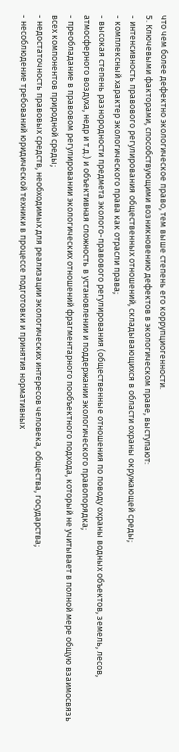что чем более дефектно экологическое право, тем выше степень его коррупциогенности.
5. Ключевыми факторами, способствующими возникновению дефектов в экологическом праве, выступают:
- интенсивность правового регулирования общественных отношений, складывающихся в области охраны окружающей среды;
- комплексный характер экологического права как отрасли права;
- высокая степень разнородности предмета эколого-правового регулирования (общественные отношения по поводу охраны водных объектов, земель, лесов, атмосферного воздуха, недр и т.д.) и объективная сложность в установлении и поддержании экологического правопорядка;
- преобладание в правовом регулировании экологических отношений фрагментарного пообъектного подхода, который не учитывает в полной мере общую взаимосвязь всех компонентов природной среды;
- недостаточность правовых средств, необходимых для реализации экологических интересов человека, общества, государства;
- несоблюдение требований юридической техники в процессе подготовки и принятия нормативных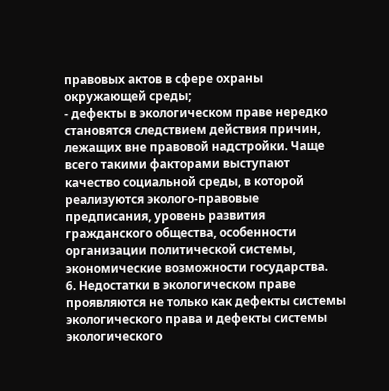правовых актов в сфере охраны окружающей среды;
- дефекты в экологическом праве нередко становятся следствием действия причин, лежащих вне правовой надстройки. Чаще всего такими факторами выступают качество социальной среды, в которой реализуются эколого-правовые предписания, уровень развития гражданского общества, особенности организации политической системы, экономические возможности государства.
6. Недостатки в экологическом праве проявляются не только как дефекты системы экологического права и дефекты системы экологического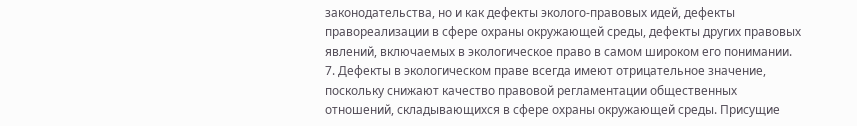законодательства, но и как дефекты эколого-правовых идей, дефекты правореализации в сфере охраны окружающей среды, дефекты других правовых явлений, включаемых в экологическое право в самом широком его понимании.
7. Дефекты в экологическом праве всегда имеют отрицательное значение, поскольку снижают качество правовой регламентации общественных отношений, складывающихся в сфере охраны окружающей среды. Присущие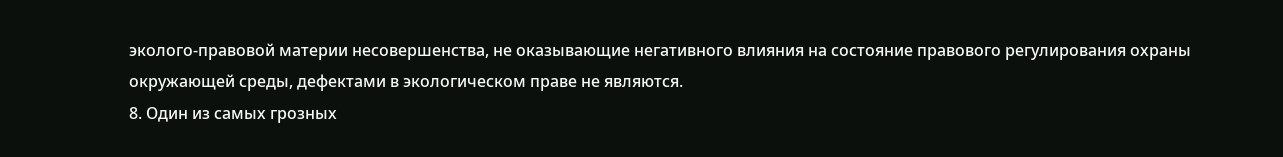эколого-правовой материи несовершенства, не оказывающие негативного влияния на состояние правового регулирования охраны окружающей среды, дефектами в экологическом праве не являются.
8. Один из самых грозных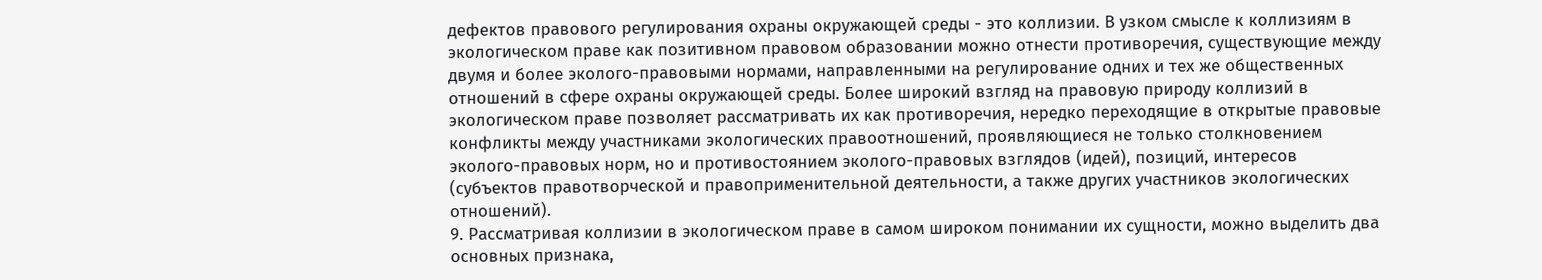дефектов правового регулирования охраны окружающей среды - это коллизии. В узком смысле к коллизиям в экологическом праве как позитивном правовом образовании можно отнести противоречия, существующие между двумя и более эколого-правовыми нормами, направленными на регулирование одних и тех же общественных отношений в сфере охраны окружающей среды. Более широкий взгляд на правовую природу коллизий в экологическом праве позволяет рассматривать их как противоречия, нередко переходящие в открытые правовые конфликты между участниками экологических правоотношений, проявляющиеся не только столкновением эколого-правовых норм, но и противостоянием эколого-правовых взглядов (идей), позиций, интересов (субъектов правотворческой и правоприменительной деятельности, а также других участников экологических отношений).
9. Рассматривая коллизии в экологическом праве в самом широком понимании их сущности, можно выделить два основных признака,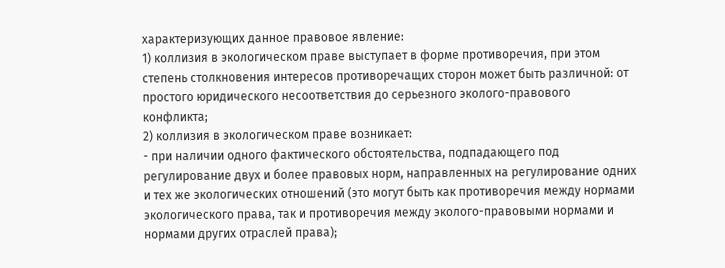характеризующих данное правовое явление:
1) коллизия в экологическом праве выступает в форме противоречия, при этом степень столкновения интересов противоречащих сторон может быть различной: от простого юридического несоответствия до серьезного эколого-правового конфликта;
2) коллизия в экологическом праве возникает:
- при наличии одного фактического обстоятельства, подпадающего под регулирование двух и более правовых норм, направленных на регулирование одних и тех же экологических отношений (это могут быть как противоречия между нормами экологического права, так и противоречия между эколого-правовыми нормами и нормами других отраслей права);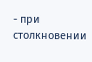- при столкновении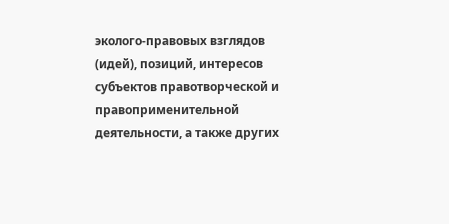эколого-правовых взглядов (идей), позиций, интересов субъектов правотворческой и правоприменительной деятельности, а также других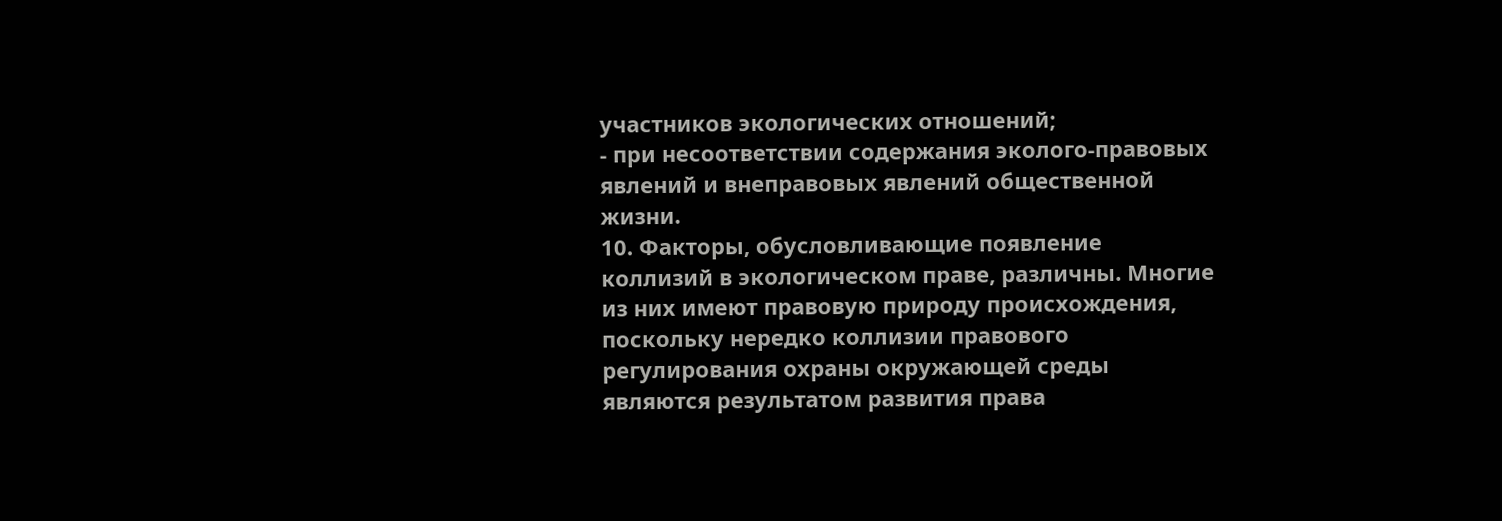участников экологических отношений;
- при несоответствии содержания эколого-правовых явлений и внеправовых явлений общественной жизни.
10. Факторы, обусловливающие появление коллизий в экологическом праве, различны. Многие из них имеют правовую природу происхождения, поскольку нередко коллизии правового регулирования охраны окружающей среды являются результатом развития права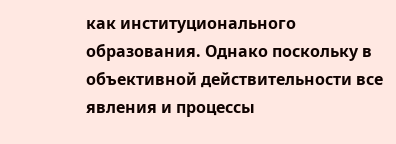как институционального образования. Однако поскольку в объективной действительности все явления и процессы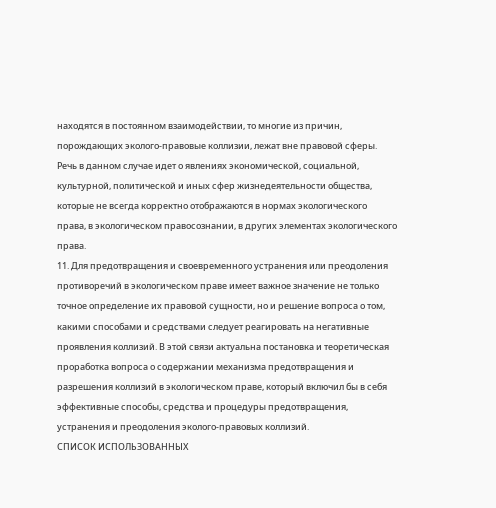находятся в постоянном взаимодействии, то многие из причин, порождающих эколого-правовые коллизии, лежат вне правовой сферы. Речь в данном случае идет о явлениях экономической, социальной, культурной, политической и иных сфер жизнедеятельности общества, которые не всегда корректно отображаются в нормах экологического права, в экологическом правосознании, в других элементах экологического права.
11. Для предотвращения и своевременного устранения или преодоления противоречий в экологическом праве имеет важное значение не только точное определение их правовой сущности, но и решение вопроса о том, какими способами и средствами следует реагировать на негативные проявления коллизий. В этой связи актуальна постановка и теоретическая проработка вопроса о содержании механизма предотвращения и разрешения коллизий в экологическом праве, который включил бы в себя эффективные способы, средства и процедуры предотвращения, устранения и преодоления эколого-правовых коллизий.
СПИСОК ИСПОЛЬЗОВАННЫХ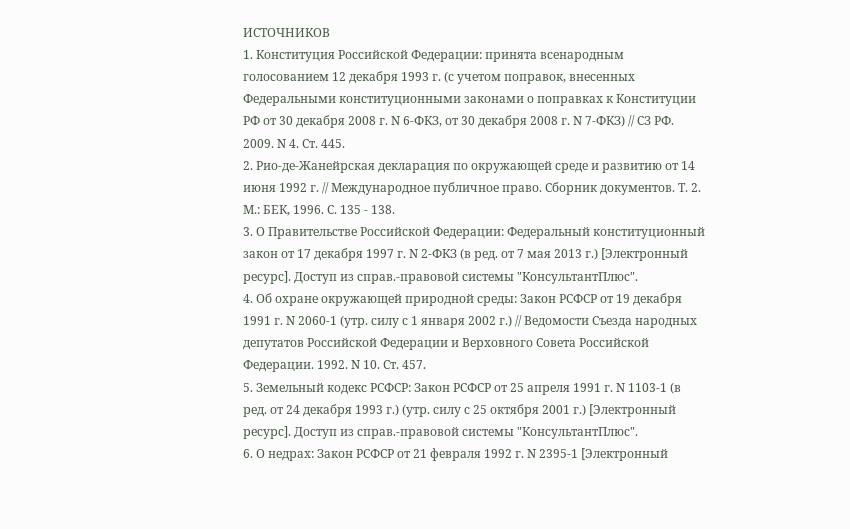ИСТОЧНИКОВ
1. Конституция Российской Федерации: принята всенародным голосованием 12 декабря 1993 г. (с учетом поправок, внесенных Федеральными конституционными законами о поправках к Конституции РФ от 30 декабря 2008 г. N 6-ФКЗ, от 30 декабря 2008 г. N 7-ФКЗ) // СЗ РФ. 2009. N 4. Ст. 445.
2. Рио-де-Жанейрская декларация по окружающей среде и развитию от 14 июня 1992 г. // Международное публичное право. Сборник документов. Т. 2. М.: БЕК, 1996. С. 135 - 138.
3. О Правительстве Российской Федерации: Федеральный конституционный закон от 17 декабря 1997 г. N 2-ФКЗ (в ред. от 7 мая 2013 г.) [Электронный ресурс]. Доступ из справ.-правовой системы "КонсультантПлюс".
4. Об охране окружающей природной среды: Закон РСФСР от 19 декабря 1991 г. N 2060-1 (утр. силу с 1 января 2002 г.) // Ведомости Съезда народных депутатов Российской Федерации и Верховного Совета Российской Федерации. 1992. N 10. Ст. 457.
5. Земельный кодекс РСФСР: Закон РСФСР от 25 апреля 1991 г. N 1103-1 (в ред. от 24 декабря 1993 г.) (утр. силу с 25 октября 2001 г.) [Электронный ресурс]. Доступ из справ.-правовой системы "КонсультантПлюс".
6. О недрах: Закон РСФСР от 21 февраля 1992 г. N 2395-1 [Электронный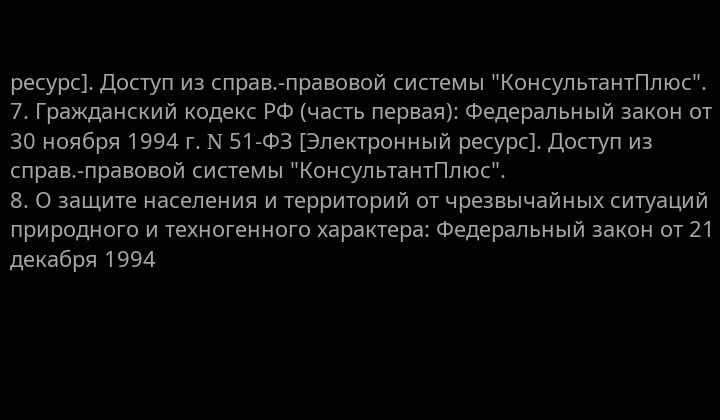ресурс]. Доступ из справ.-правовой системы "КонсультантПлюс".
7. Гражданский кодекс РФ (часть первая): Федеральный закон от 30 ноября 1994 г. N 51-ФЗ [Электронный ресурс]. Доступ из справ.-правовой системы "КонсультантПлюс".
8. О защите населения и территорий от чрезвычайных ситуаций природного и техногенного характера: Федеральный закон от 21 декабря 1994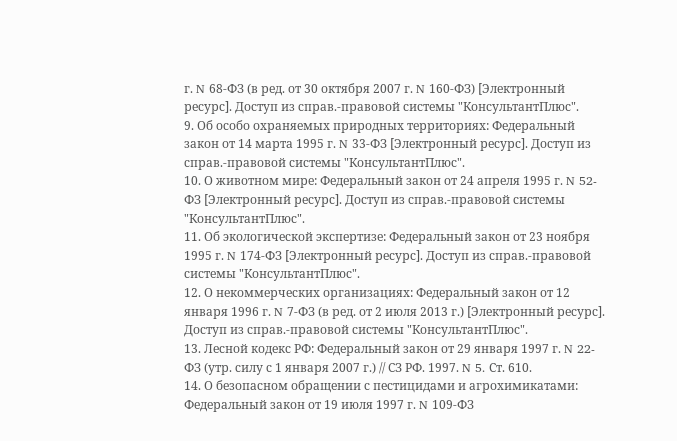г. N 68-ФЗ (в ред. от 30 октября 2007 г. N 160-ФЗ) [Электронный ресурс]. Доступ из справ.-правовой системы "КонсультантПлюс".
9. Об особо охраняемых природных территориях: Федеральный закон от 14 марта 1995 г. N 33-ФЗ [Электронный ресурс]. Доступ из справ.-правовой системы "КонсультантПлюс".
10. О животном мире: Федеральный закон от 24 апреля 1995 г. N 52-ФЗ [Электронный ресурс]. Доступ из справ.-правовой системы "КонсультантПлюс".
11. Об экологической экспертизе: Федеральный закон от 23 ноября 1995 г. N 174-ФЗ [Электронный ресурс]. Доступ из справ.-правовой системы "КонсультантПлюс".
12. О некоммерческих организациях: Федеральный закон от 12 января 1996 г. N 7-ФЗ (в ред. от 2 июля 2013 г.) [Электронный ресурс]. Доступ из справ.-правовой системы "КонсультантПлюс".
13. Лесной кодекс РФ: Федеральный закон от 29 января 1997 г. N 22-ФЗ (утр. силу с 1 января 2007 г.) // СЗ РФ. 1997. N 5. Ст. 610.
14. О безопасном обращении с пестицидами и агрохимикатами: Федеральный закон от 19 июля 1997 г. N 109-ФЗ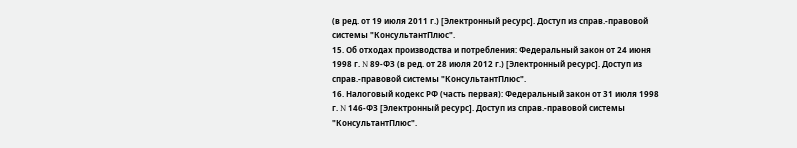(в ред. от 19 июля 2011 г.) [Электронный ресурс]. Доступ из справ.-правовой системы "КонсультантПлюс".
15. Об отходах производства и потребления: Федеральный закон от 24 июня 1998 г. N 89-ФЗ (в ред. от 28 июля 2012 г.) [Электронный ресурс]. Доступ из справ.-правовой системы "КонсультантПлюс".
16. Налоговый кодекс РФ (часть первая): Федеральный закон от 31 июля 1998 г. N 146-ФЗ [Электронный ресурс]. Доступ из справ.-правовой системы "КонсультантПлюс".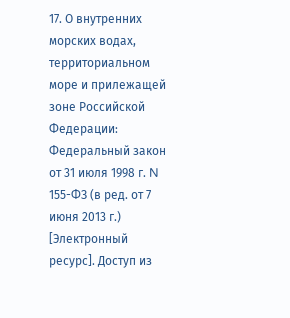17. О внутренних морских водах, территориальном море и прилежащей зоне Российской Федерации: Федеральный закон от 31 июля 1998 г. N 155-ФЗ (в ред. от 7 июня 2013 г.) [Электронный ресурс]. Доступ из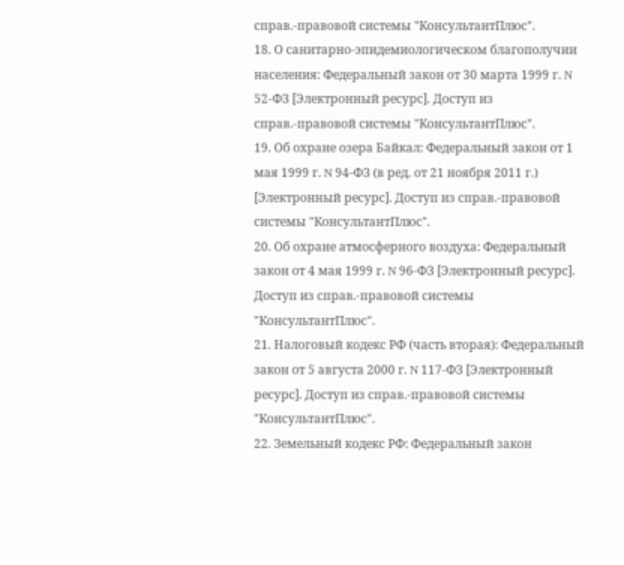справ.-правовой системы "КонсультантПлюс".
18. О санитарно-эпидемиологическом благополучии населения: Федеральный закон от 30 марта 1999 г. N 52-ФЗ [Электронный ресурс]. Доступ из справ.-правовой системы "КонсультантПлюс".
19. Об охране озера Байкал: Федеральный закон от 1 мая 1999 г. N 94-ФЗ (в ред. от 21 ноября 2011 г.) [Электронный ресурс]. Доступ из справ.-правовой системы "КонсультантПлюс".
20. Об охране атмосферного воздуха: Федеральный закон от 4 мая 1999 г. N 96-ФЗ [Электронный ресурс]. Доступ из справ.-правовой системы "КонсультантПлюс".
21. Налоговый кодекс РФ (часть вторая): Федеральный закон от 5 августа 2000 г. N 117-ФЗ [Электронный ресурс]. Доступ из справ.-правовой системы "КонсультантПлюс".
22. Земельный кодекс РФ: Федеральный закон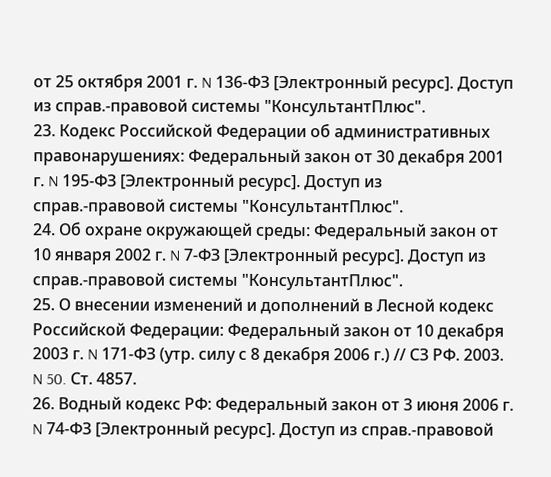от 25 октября 2001 г. N 136-ФЗ [Электронный ресурс]. Доступ из справ.-правовой системы "КонсультантПлюс".
23. Кодекс Российской Федерации об административных правонарушениях: Федеральный закон от 30 декабря 2001 г. N 195-ФЗ [Электронный ресурс]. Доступ из справ.-правовой системы "КонсультантПлюс".
24. Об охране окружающей среды: Федеральный закон от 10 января 2002 г. N 7-ФЗ [Электронный ресурс]. Доступ из справ.-правовой системы "КонсультантПлюс".
25. О внесении изменений и дополнений в Лесной кодекс Российской Федерации: Федеральный закон от 10 декабря 2003 г. N 171-ФЗ (утр. силу с 8 декабря 2006 г.) // СЗ РФ. 2003. N 50. Ст. 4857.
26. Водный кодекс РФ: Федеральный закон от 3 июня 2006 г. N 74-ФЗ [Электронный ресурс]. Доступ из справ.-правовой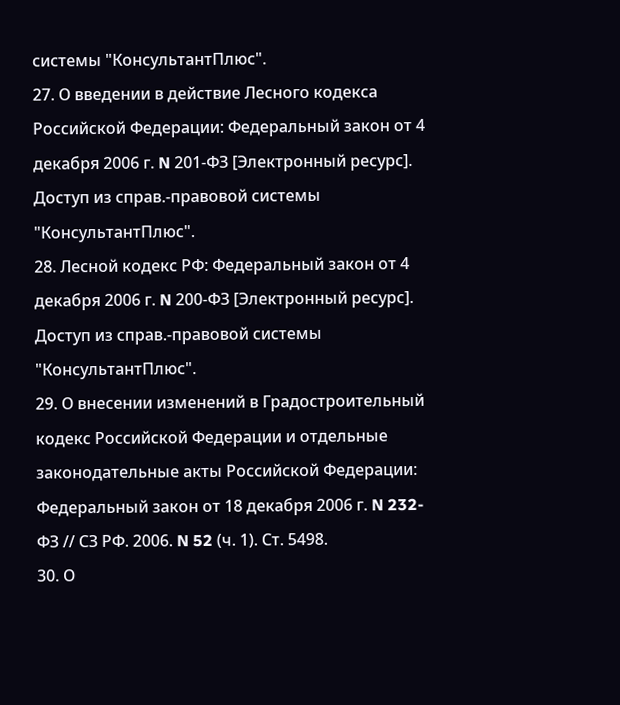системы "КонсультантПлюс".
27. О введении в действие Лесного кодекса Российской Федерации: Федеральный закон от 4 декабря 2006 г. N 201-ФЗ [Электронный ресурс]. Доступ из справ.-правовой системы "КонсультантПлюс".
28. Лесной кодекс РФ: Федеральный закон от 4 декабря 2006 г. N 200-ФЗ [Электронный ресурс]. Доступ из справ.-правовой системы "КонсультантПлюс".
29. О внесении изменений в Градостроительный кодекс Российской Федерации и отдельные законодательные акты Российской Федерации: Федеральный закон от 18 декабря 2006 г. N 232-ФЗ // СЗ РФ. 2006. N 52 (ч. 1). Ст. 5498.
30. О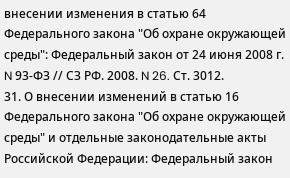внесении изменения в статью 64 Федерального закона "Об охране окружающей среды": Федеральный закон от 24 июня 2008 г. N 93-ФЗ // СЗ РФ. 2008. N 26. Ст. 3012.
31. О внесении изменений в статью 16 Федерального закона "Об охране окружающей среды" и отдельные законодательные акты Российской Федерации: Федеральный закон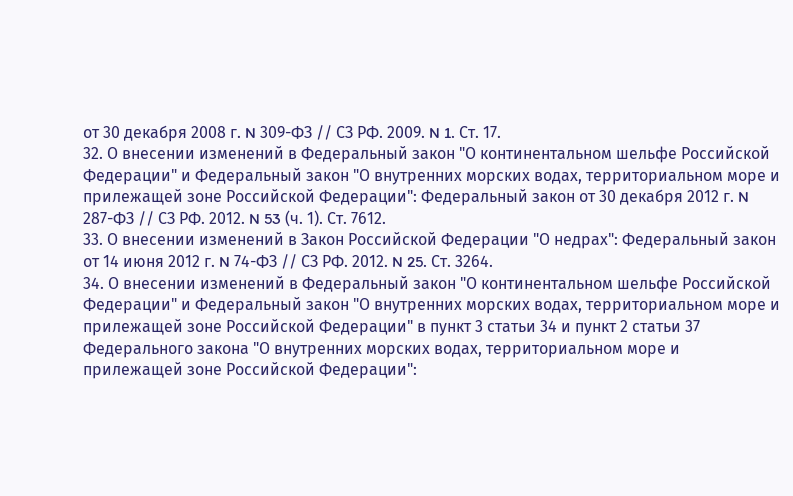от 30 декабря 2008 г. N 309-ФЗ // СЗ РФ. 2009. N 1. Ст. 17.
32. О внесении изменений в Федеральный закон "О континентальном шельфе Российской Федерации" и Федеральный закон "О внутренних морских водах, территориальном море и прилежащей зоне Российской Федерации": Федеральный закон от 30 декабря 2012 г. N 287-ФЗ // СЗ РФ. 2012. N 53 (ч. 1). Ст. 7612.
33. О внесении изменений в Закон Российской Федерации "О недрах": Федеральный закон от 14 июня 2012 г. N 74-ФЗ // СЗ РФ. 2012. N 25. Ст. 3264.
34. О внесении изменений в Федеральный закон "О континентальном шельфе Российской Федерации" и Федеральный закон "О внутренних морских водах, территориальном море и прилежащей зоне Российской Федерации" в пункт 3 статьи 34 и пункт 2 статьи 37 Федерального закона "О внутренних морских водах, территориальном море и прилежащей зоне Российской Федерации":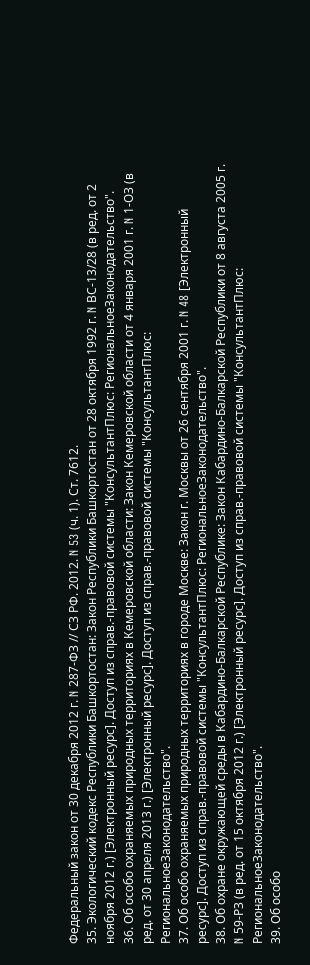Федеральный закон от 30 декабря 2012 г. N 287-ФЗ // СЗ РФ. 2012. N 53 (ч. 1). Ст. 7612.
35. Экологический кодекс Республики Башкортостан: Закон Республики Башкортостан от 28 октября 1992 г. N ВС-13/28 (в ред. от 2 ноября 2012 г.) [Электронный ресурс]. Доступ из справ.-правовой системы "КонсультантПлюс: РегиональноеЗаконодательство".
36. Об особо охраняемых природных территориях в Кемеровской области: Закон Кемеровской области от 4 января 2001 г. N 1-ОЗ (в ред. от 30 апреля 2013 г.) [Электронный ресурс]. Доступ из справ.-правовой системы "КонсультантПлюс: РегиональноеЗаконодательство".
37. Об особо охраняемых природных территориях в городе Москве: Закон г. Москвы от 26 сентября 2001 г. N 48 [Электронный ресурс]. Доступ из справ.-правовой системы "КонсультантПлюс: РегиональноеЗаконодательство".
38. Об охране окружающей среды в Кабардино-Балкарской Республике: Закон Кабардино-Балкарской Республики от 8 августа 2005 г. N 59-РЗ (в ред. от 15 октября 2012 г.) [Электронный ресурс]. Доступ из справ.-правовой системы "КонсультантПлюс: РегиональноеЗаконодательство".
39. Об особо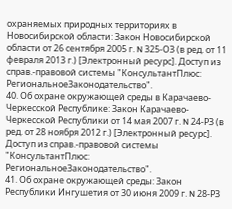охраняемых природных территориях в Новосибирской области: Закон Новосибирской области от 26 сентября 2005 г. N 325-ОЗ (в ред. от 11 февраля 2013 г.) [Электронный ресурс]. Доступ из справ.-правовой системы "КонсультантПлюс: РегиональноеЗаконодательство".
40. Об охране окружающей среды в Карачаево-Черкесской Республике: Закон Карачаево-Черкесской Республики от 14 мая 2007 г. N 24-РЗ (в ред. от 28 ноября 2012 г.) [Электронный ресурс]. Доступ из справ.-правовой системы "КонсультантПлюс: РегиональноеЗаконодательство".
41. Об охране окружающей среды: Закон Республики Ингушетия от 30 июня 2009 г. N 28-РЗ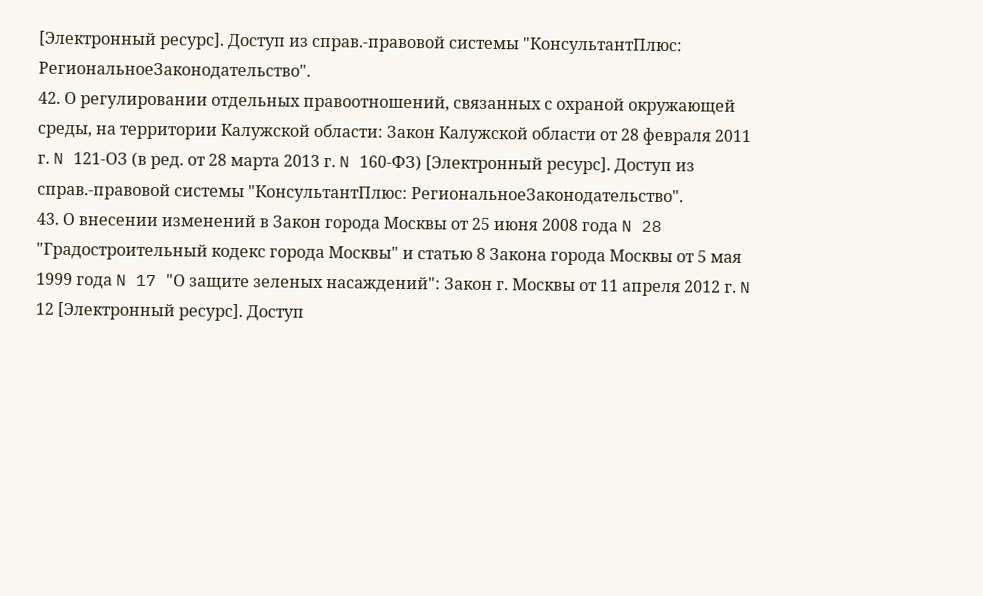[Электронный ресурс]. Доступ из справ.-правовой системы "КонсультантПлюс: РегиональноеЗаконодательство".
42. О регулировании отдельных правоотношений, связанных с охраной окружающей среды, на территории Калужской области: Закон Калужской области от 28 февраля 2011 г. N 121-ОЗ (в ред. от 28 марта 2013 г. N 160-ФЗ) [Электронный ресурс]. Доступ из справ.-правовой системы "КонсультантПлюс: РегиональноеЗаконодательство".
43. О внесении изменений в Закон города Москвы от 25 июня 2008 года N 28 "Градостроительный кодекс города Москвы" и статью 8 Закона города Москвы от 5 мая 1999 года N 17 "О защите зеленых насаждений": Закон г. Москвы от 11 апреля 2012 г. N 12 [Электронный ресурс]. Доступ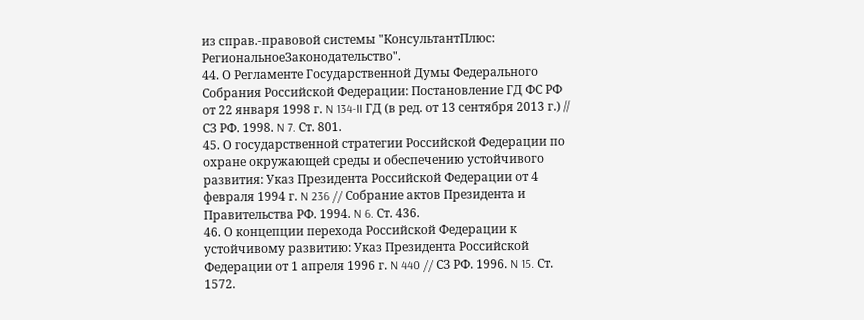из справ.-правовой системы "КонсультантПлюс: РегиональноеЗаконодательство".
44. О Регламенте Государственной Думы Федерального Собрания Российской Федерации: Постановление ГД ФС РФ от 22 января 1998 г. N 134-II ГД (в ред. от 13 сентября 2013 г.) // СЗ РФ. 1998. N 7. Ст. 801.
45. О государственной стратегии Российской Федерации по охране окружающей среды и обеспечению устойчивого развития: Указ Президента Российской Федерации от 4 февраля 1994 г. N 236 // Собрание актов Президента и Правительства РФ. 1994. N 6. Ст. 436.
46. О концепции перехода Российской Федерации к устойчивому развитию: Указ Президента Российской Федерации от 1 апреля 1996 г. N 440 // СЗ РФ. 1996. N 15. Ст. 1572.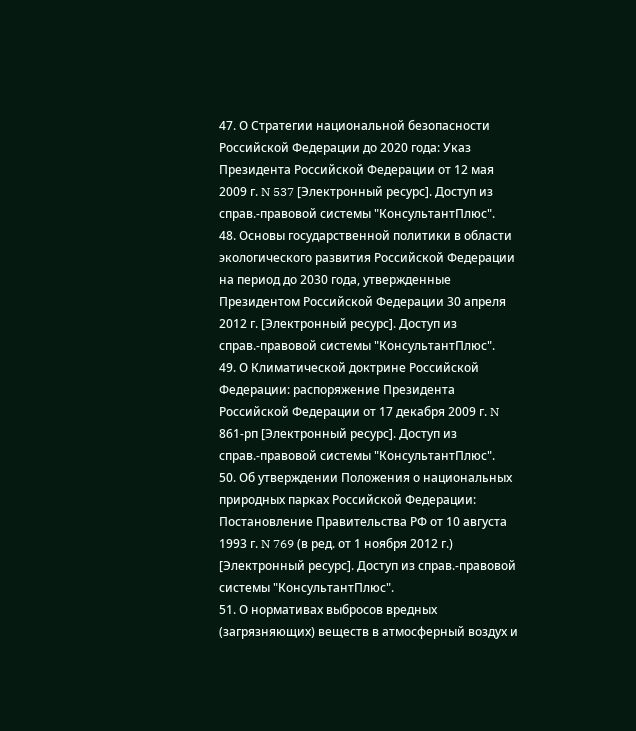47. О Стратегии национальной безопасности Российской Федерации до 2020 года: Указ Президента Российской Федерации от 12 мая 2009 г. N 537 [Электронный ресурс]. Доступ из справ.-правовой системы "КонсультантПлюс".
48. Основы государственной политики в области экологического развития Российской Федерации на период до 2030 года, утвержденные Президентом Российской Федерации 30 апреля 2012 г. [Электронный ресурс]. Доступ из справ.-правовой системы "КонсультантПлюс".
49. О Климатической доктрине Российской Федерации: распоряжение Президента Российской Федерации от 17 декабря 2009 г. N 861-рп [Электронный ресурс]. Доступ из справ.-правовой системы "КонсультантПлюс".
50. Об утверждении Положения о национальных природных парках Российской Федерации: Постановление Правительства РФ от 10 августа 1993 г. N 769 (в ред. от 1 ноября 2012 г.) [Электронный ресурс]. Доступ из справ.-правовой системы "КонсультантПлюс".
51. О нормативах выбросов вредных (загрязняющих) веществ в атмосферный воздух и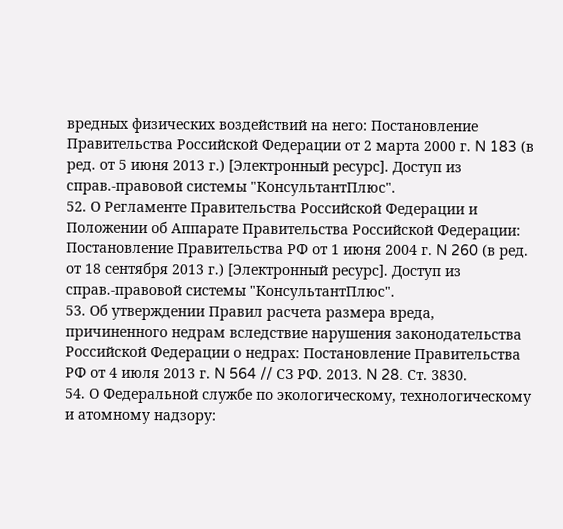вредных физических воздействий на него: Постановление Правительства Российской Федерации от 2 марта 2000 г. N 183 (в ред. от 5 июня 2013 г.) [Электронный ресурс]. Доступ из справ.-правовой системы "КонсультантПлюс".
52. О Регламенте Правительства Российской Федерации и Положении об Аппарате Правительства Российской Федерации: Постановление Правительства РФ от 1 июня 2004 г. N 260 (в ред. от 18 сентября 2013 г.) [Электронный ресурс]. Доступ из справ.-правовой системы "КонсультантПлюс".
53. Об утверждении Правил расчета размера вреда, причиненного недрам вследствие нарушения законодательства Российской Федерации о недрах: Постановление Правительства РФ от 4 июля 2013 г. N 564 // СЗ РФ. 2013. N 28. Ст. 3830.
54. О Федеральной службе по экологическому, технологическому и атомному надзору: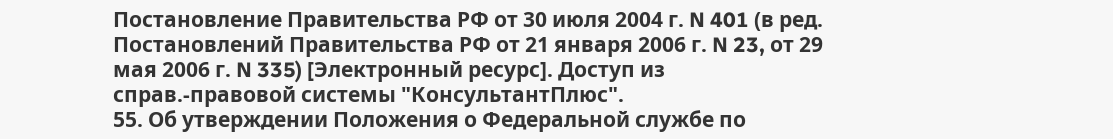Постановление Правительства РФ от 30 июля 2004 г. N 401 (в ред. Постановлений Правительства РФ от 21 января 2006 г. N 23, от 29 мая 2006 г. N 335) [Электронный ресурс]. Доступ из справ.-правовой системы "КонсультантПлюс".
55. Об утверждении Положения о Федеральной службе по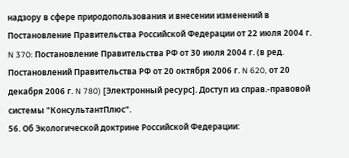надзору в сфере природопользования и внесении изменений в Постановление Правительства Российской Федерации от 22 июля 2004 г. N 370: Постановление Правительства РФ от 30 июля 2004 г. (в ред. Постановлений Правительства РФ от 20 октября 2006 г. N 620, от 20 декабря 2006 г. N 780) [Электронный ресурс]. Доступ из справ.-правовой системы "КонсультантПлюс".
56. Об Экологической доктрине Российской Федерации: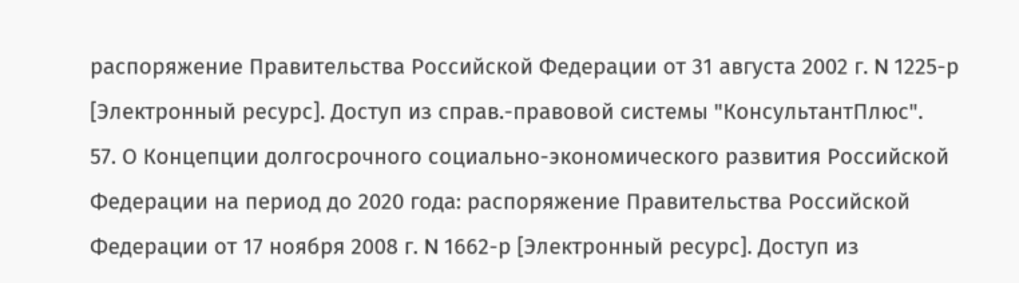распоряжение Правительства Российской Федерации от 31 августа 2002 г. N 1225-р [Электронный ресурс]. Доступ из справ.-правовой системы "КонсультантПлюс".
57. О Концепции долгосрочного социально-экономического развития Российской Федерации на период до 2020 года: распоряжение Правительства Российской Федерации от 17 ноября 2008 г. N 1662-р [Электронный ресурс]. Доступ из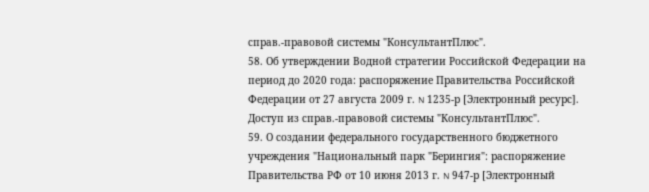справ.-правовой системы "КонсультантПлюс".
58. Об утверждении Водной стратегии Российской Федерации на период до 2020 года: распоряжение Правительства Российской Федерации от 27 августа 2009 г. N 1235-р [Электронный ресурс]. Доступ из справ.-правовой системы "КонсультантПлюс".
59. О создании федерального государственного бюджетного учреждения "Национальный парк "Берингия": распоряжение Правительства РФ от 10 июня 2013 г. N 947-р [Электронный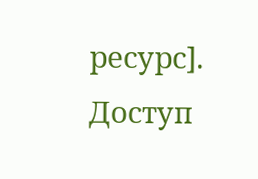ресурс]. Доступ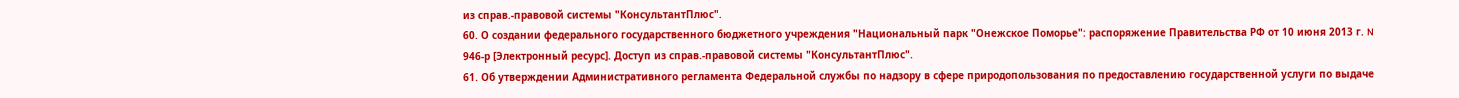из справ.-правовой системы "КонсультантПлюс".
60. О создании федерального государственного бюджетного учреждения "Национальный парк "Онежское Поморье": распоряжение Правительства РФ от 10 июня 2013 г. N 946-р [Электронный ресурс]. Доступ из справ.-правовой системы "КонсультантПлюс".
61. Об утверждении Административного регламента Федеральной службы по надзору в сфере природопользования по предоставлению государственной услуги по выдаче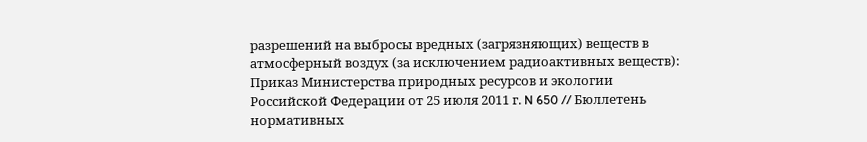разрешений на выбросы вредных (загрязняющих) веществ в атмосферный воздух (за исключением радиоактивных веществ): Приказ Министерства природных ресурсов и экологии Российской Федерации от 25 июля 2011 г. N 650 // Бюллетень нормативных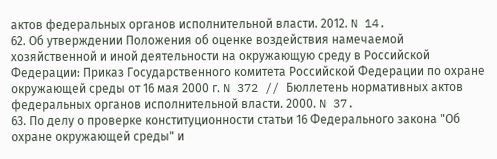актов федеральных органов исполнительной власти. 2012. N 14.
62. Об утверждении Положения об оценке воздействия намечаемой хозяйственной и иной деятельности на окружающую среду в Российской Федерации: Приказ Государственного комитета Российской Федерации по охране окружающей среды от 16 мая 2000 г. N 372 // Бюллетень нормативных актов федеральных органов исполнительной власти. 2000. N 37.
63. По делу о проверке конституционности статьи 16 Федерального закона "Об охране окружающей среды" и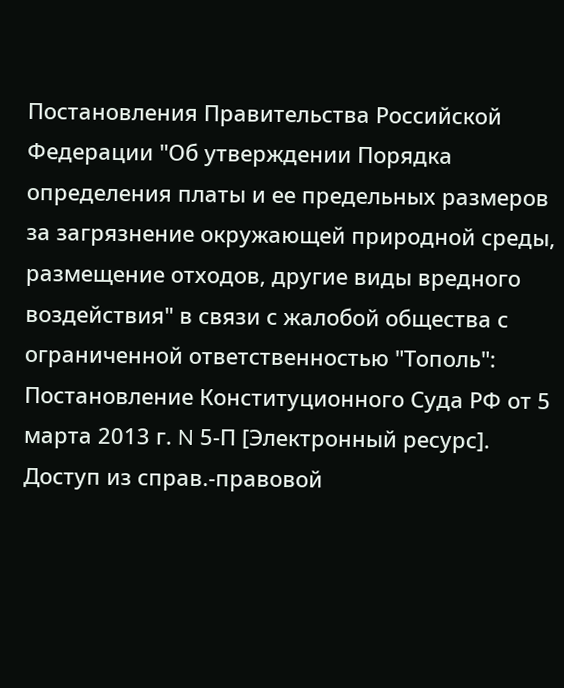Постановления Правительства Российской Федерации "Об утверждении Порядка определения платы и ее предельных размеров за загрязнение окружающей природной среды, размещение отходов, другие виды вредного воздействия" в связи с жалобой общества с ограниченной ответственностью "Тополь": Постановление Конституционного Суда РФ от 5 марта 2013 г. N 5-П [Электронный ресурс]. Доступ из справ.-правовой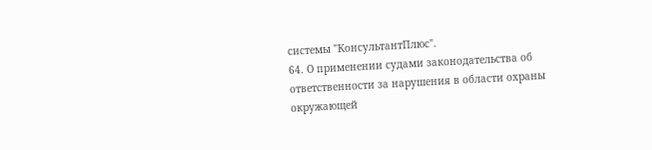системы "КонсультантПлюс".
64. О применении судами законодательства об ответственности за нарушения в области охраны окружающей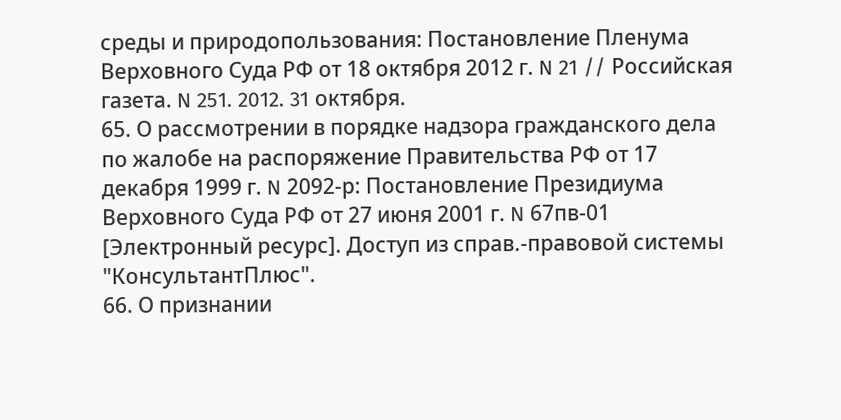среды и природопользования: Постановление Пленума Верховного Суда РФ от 18 октября 2012 г. N 21 // Российская газета. N 251. 2012. 31 октября.
65. О рассмотрении в порядке надзора гражданского дела по жалобе на распоряжение Правительства РФ от 17 декабря 1999 г. N 2092-р: Постановление Президиума Верховного Суда РФ от 27 июня 2001 г. N 67пв-01 [Электронный ресурс]. Доступ из справ.-правовой системы "КонсультантПлюс".
66. О признании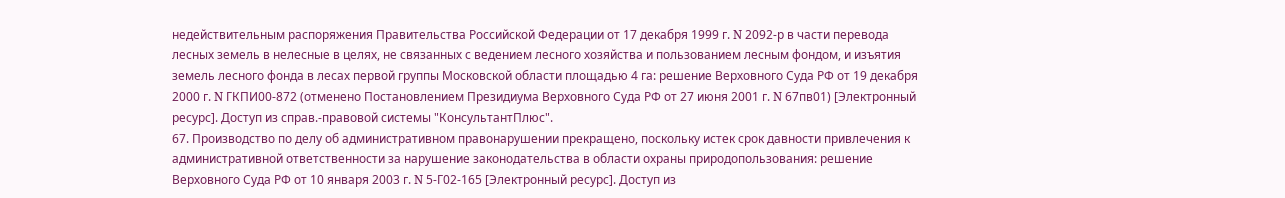недействительным распоряжения Правительства Российской Федерации от 17 декабря 1999 г. N 2092-р в части перевода лесных земель в нелесные в целях, не связанных с ведением лесного хозяйства и пользованием лесным фондом, и изъятия земель лесного фонда в лесах первой группы Московской области площадью 4 га: решение Верховного Суда РФ от 19 декабря 2000 г. N ГКПИ00-872 (отменено Постановлением Президиума Верховного Суда РФ от 27 июня 2001 г. N 67пв01) [Электронный ресурс]. Доступ из справ.-правовой системы "КонсультантПлюс".
67. Производство по делу об административном правонарушении прекращено, поскольку истек срок давности привлечения к административной ответственности за нарушение законодательства в области охраны природопользования: решение Верховного Суда РФ от 10 января 2003 г. N 5-Г02-165 [Электронный ресурс]. Доступ из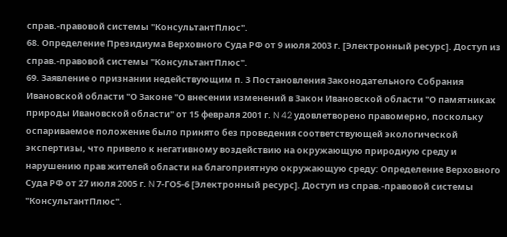справ.-правовой системы "КонсультантПлюс".
68. Определение Президиума Верховного Суда РФ от 9 июля 2003 г. [Электронный ресурс]. Доступ из справ.-правовой системы "КонсультантПлюс".
69. Заявление о признании недействующим п. 3 Постановления Законодательного Собрания Ивановской области "О Законе "О внесении изменений в Закон Ивановской области "О памятниках природы Ивановской области" от 15 февраля 2001 г. N 42 удовлетворено правомерно, поскольку оспариваемое положение было принято без проведения соответствующей экологической экспертизы, что привело к негативному воздействию на окружающую природную среду и нарушению прав жителей области на благоприятную окружающую среду: Определение Верховного Суда РФ от 27 июля 2005 г. N 7-ГО5-6 [Электронный ресурс]. Доступ из справ.-правовой системы "КонсультантПлюс".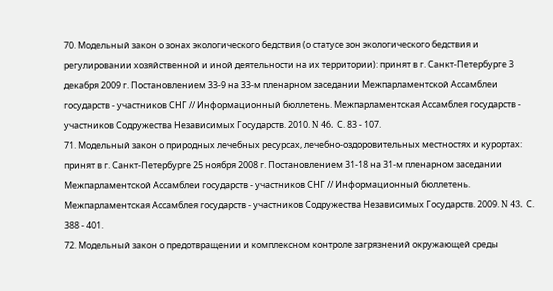70. Модельный закон о зонах экологического бедствия (о статусе зон экологического бедствия и регулировании хозяйственной и иной деятельности на их территории): принят в г. Санкт-Петербурге 3 декабря 2009 г. Постановлением 33-9 на 33-м пленарном заседании Межпарламентской Ассамблеи государств - участников СНГ // Информационный бюллетень. Межпарламентская Ассамблея государств - участников Содружества Независимых Государств. 2010. N 46. С. 83 - 107.
71. Модельный закон о природных лечебных ресурсах, лечебно-оздоровительных местностях и курортах: принят в г. Санкт-Петербурге 25 ноября 2008 г. Постановлением 31-18 на 31-м пленарном заседании Межпарламентской Ассамблеи государств - участников СНГ // Информационный бюллетень. Межпарламентская Ассамблея государств - участников Содружества Независимых Государств. 2009. N 43. С. 388 - 401.
72. Модельный закон о предотвращении и комплексном контроле загрязнений окружающей среды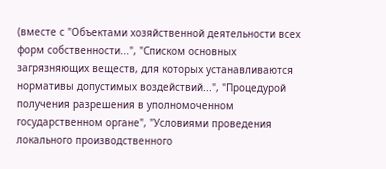(вместе с "Объектами хозяйственной деятельности всех форм собственности...", "Списком основных загрязняющих веществ, для которых устанавливаются нормативы допустимых воздействий...", "Процедурой получения разрешения в уполномоченном государственном органе", "Условиями проведения локального производственного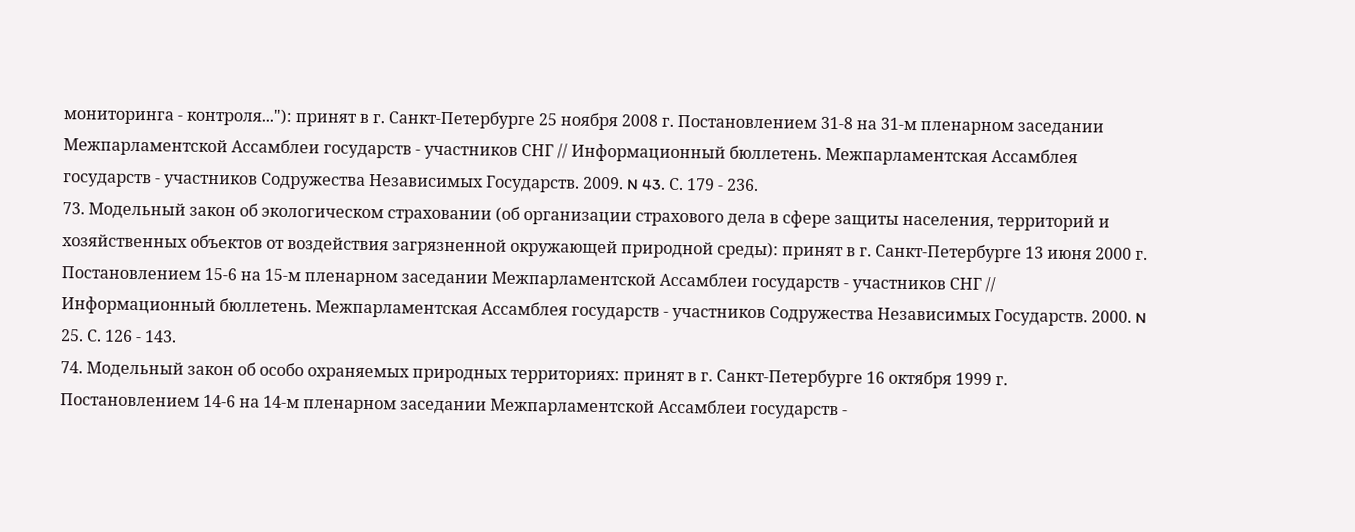мониторинга - контроля..."): принят в г. Санкт-Петербурге 25 ноября 2008 г. Постановлением 31-8 на 31-м пленарном заседании Межпарламентской Ассамблеи государств - участников СНГ // Информационный бюллетень. Межпарламентская Ассамблея государств - участников Содружества Независимых Государств. 2009. N 43. С. 179 - 236.
73. Модельный закон об экологическом страховании (об организации страхового дела в сфере защиты населения, территорий и хозяйственных объектов от воздействия загрязненной окружающей природной среды): принят в г. Санкт-Петербурге 13 июня 2000 г. Постановлением 15-6 на 15-м пленарном заседании Межпарламентской Ассамблеи государств - участников СНГ // Информационный бюллетень. Межпарламентская Ассамблея государств - участников Содружества Независимых Государств. 2000. N 25. С. 126 - 143.
74. Модельный закон об особо охраняемых природных территориях: принят в г. Санкт-Петербурге 16 октября 1999 г. Постановлением 14-6 на 14-м пленарном заседании Межпарламентской Ассамблеи государств -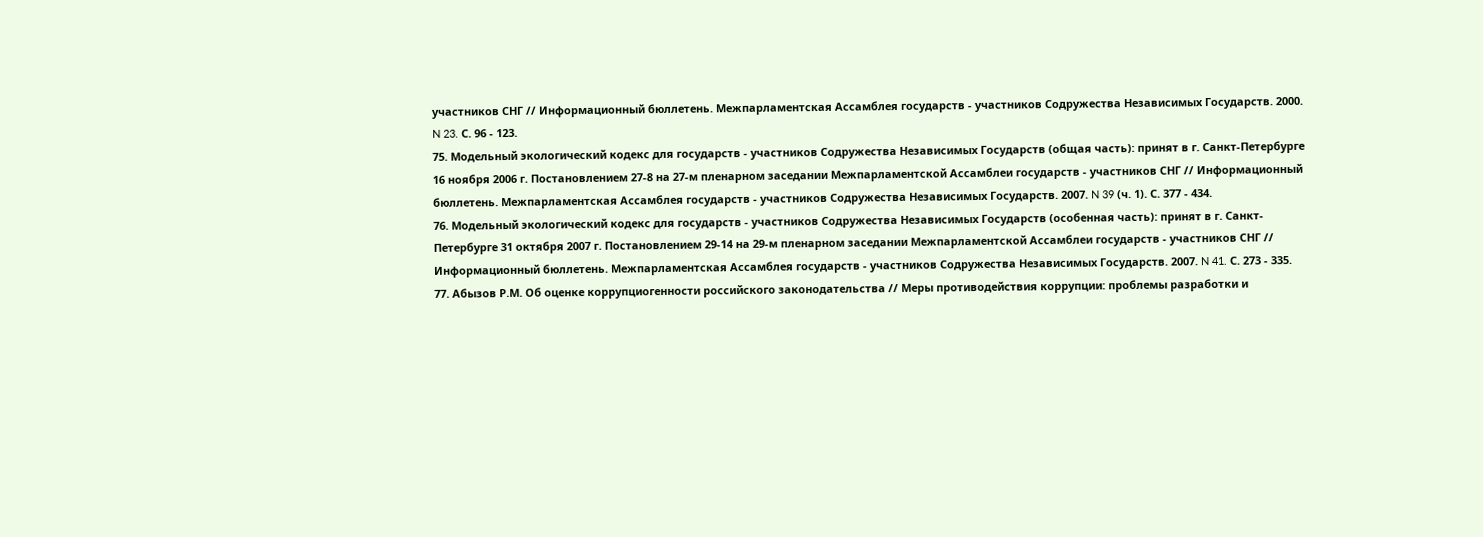участников СНГ // Информационный бюллетень. Межпарламентская Ассамблея государств - участников Содружества Независимых Государств. 2000. N 23. С. 96 - 123.
75. Модельный экологический кодекс для государств - участников Содружества Независимых Государств (общая часть): принят в г. Санкт-Петербурге 16 ноября 2006 г. Постановлением 27-8 на 27-м пленарном заседании Межпарламентской Ассамблеи государств - участников СНГ // Информационный бюллетень. Межпарламентская Ассамблея государств - участников Содружества Независимых Государств. 2007. N 39 (ч. 1). С. 377 - 434.
76. Модельный экологический кодекс для государств - участников Содружества Независимых Государств (особенная часть): принят в г. Санкт-Петербурге 31 октября 2007 г. Постановлением 29-14 на 29-м пленарном заседании Межпарламентской Ассамблеи государств - участников СНГ // Информационный бюллетень. Межпарламентская Ассамблея государств - участников Содружества Независимых Государств. 2007. N 41. С. 273 - 335.
77. Абызов Р.М. Об оценке коррупциогенности российского законодательства // Меры противодействия коррупции: проблемы разработки и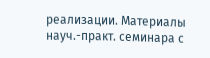реализации. Материалы науч.-практ. семинара с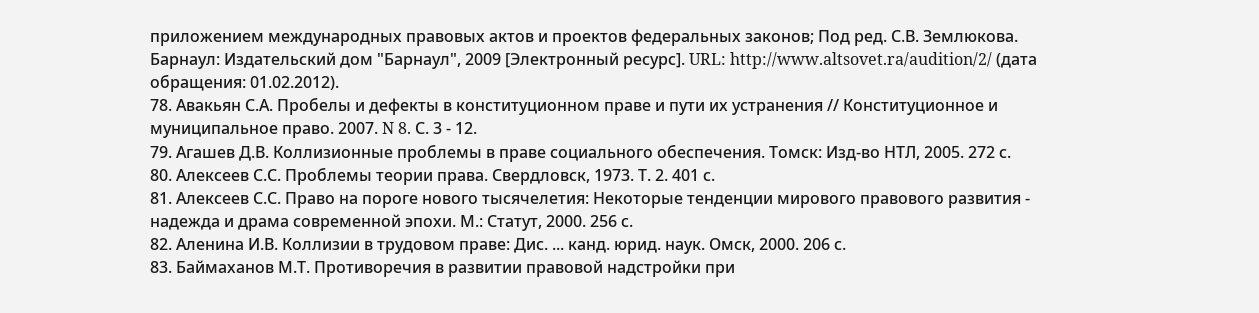приложением международных правовых актов и проектов федеральных законов; Под ред. С.В. Землюкова. Барнаул: Издательский дом "Барнаул", 2009 [Электронный ресурс]. URL: http://www.altsovet.ra/audition/2/ (дата обращения: 01.02.2012).
78. Авакьян С.А. Пробелы и дефекты в конституционном праве и пути их устранения // Конституционное и муниципальное право. 2007. N 8. С. 3 - 12.
79. Агашев Д.В. Коллизионные проблемы в праве социального обеспечения. Томск: Изд-во НТЛ, 2005. 272 с.
80. Алексеев С.С. Проблемы теории права. Свердловск, 1973. Т. 2. 401 с.
81. Алексеев С.С. Право на пороге нового тысячелетия: Некоторые тенденции мирового правового развития - надежда и драма современной эпохи. М.: Статут, 2000. 256 с.
82. Аленина И.В. Коллизии в трудовом праве: Дис. ... канд. юрид. наук. Омск, 2000. 206 с.
83. Баймаханов М.Т. Противоречия в развитии правовой надстройки при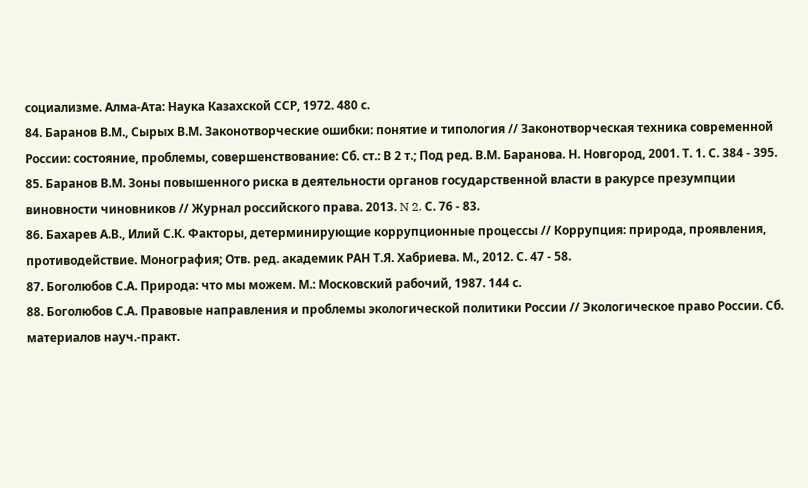социализме. Алма-Ата: Наука Казахской ССР, 1972. 480 с.
84. Баранов В.М., Сырых В.М. Законотворческие ошибки: понятие и типология // Законотворческая техника современной России: состояние, проблемы, совершенствование: Сб. ст.: В 2 т.; Под ред. В.М. Баранова. Н. Новгород, 2001. Т. 1. С. 384 - 395.
85. Баранов В.М. Зоны повышенного риска в деятельности органов государственной власти в ракурсе презумпции виновности чиновников // Журнал российского права. 2013. N 2. С. 76 - 83.
86. Бахарев А.В., Илий С.К. Факторы, детерминирующие коррупционные процессы // Коррупция: природа, проявления, противодействие. Монография; Отв. ред. академик РАН Т.Я. Хабриева. М., 2012. С. 47 - 58.
87. Боголюбов С.А. Природа: что мы можем. М.: Московский рабочий, 1987. 144 с.
88. Боголюбов С.А. Правовые направления и проблемы экологической политики России // Экологическое право России. Сб. материалов науч.-практ.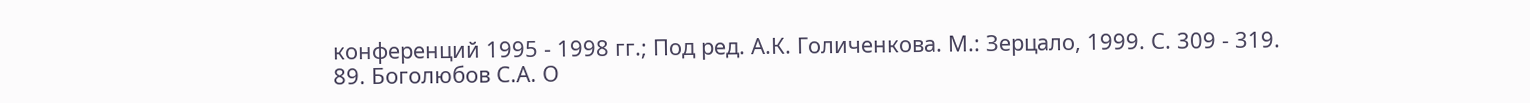конференций 1995 - 1998 гг.; Под ред. А.К. Голиченкова. М.: Зерцало, 1999. С. 309 - 319.
89. Боголюбов С.А. О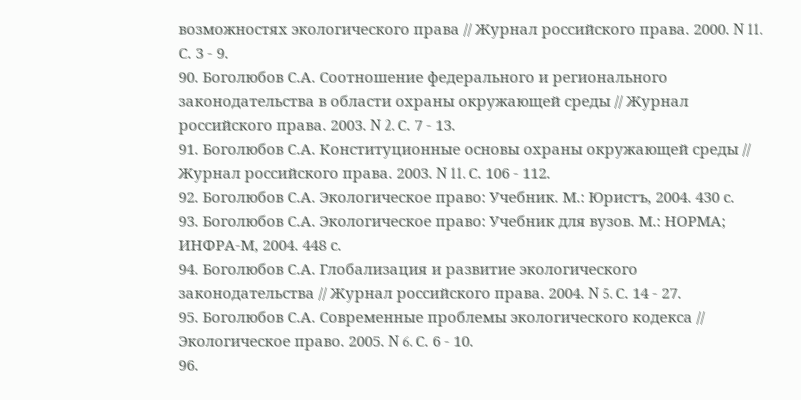возможностях экологического права // Журнал российского права. 2000. N 11. С. 3 - 9.
90. Боголюбов С.А. Соотношение федерального и регионального законодательства в области охраны окружающей среды // Журнал российского права. 2003. N 2. С. 7 - 13.
91. Боголюбов С.А. Конституционные основы охраны окружающей среды // Журнал российского права. 2003. N 11. С. 106 - 112.
92. Боголюбов С.А. Экологическое право: Учебник. М.: Юристъ, 2004. 430 с.
93. Боголюбов С.А. Экологическое право: Учебник для вузов. М.: НОРМА; ИНФРА-М, 2004. 448 с.
94. Боголюбов С.А. Глобализация и развитие экологического законодательства // Журнал российского права. 2004. N 5. С. 14 - 27.
95. Боголюбов С.А. Современные проблемы экологического кодекса // Экологическое право. 2005. N 6. С. 6 - 10.
96.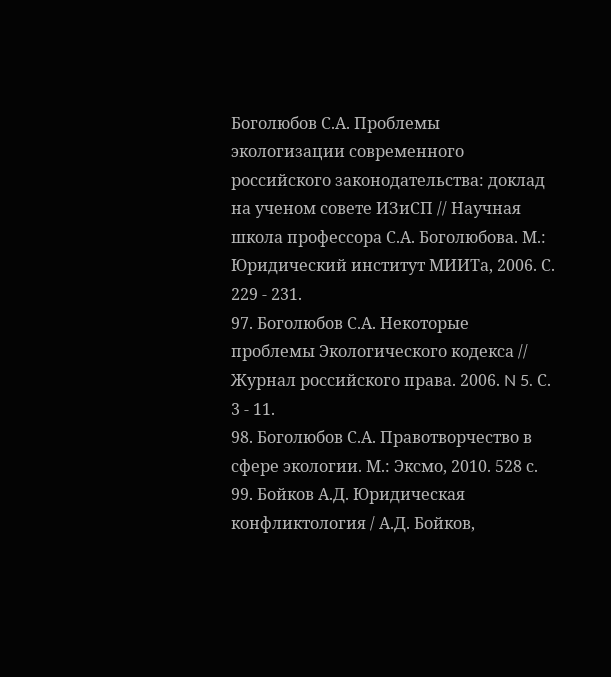Боголюбов С.А. Проблемы экологизации современного российского законодательства: доклад на ученом совете ИЗиСП // Научная школа профессора С.А. Боголюбова. М.: Юридический институт МИИТа, 2006. С. 229 - 231.
97. Боголюбов С.А. Некоторые проблемы Экологического кодекса // Журнал российского права. 2006. N 5. С. 3 - 11.
98. Боголюбов С.А. Правотворчество в сфере экологии. М.: Эксмо, 2010. 528 с.
99. Бойков А.Д. Юридическая конфликтология / А.Д. Бойков,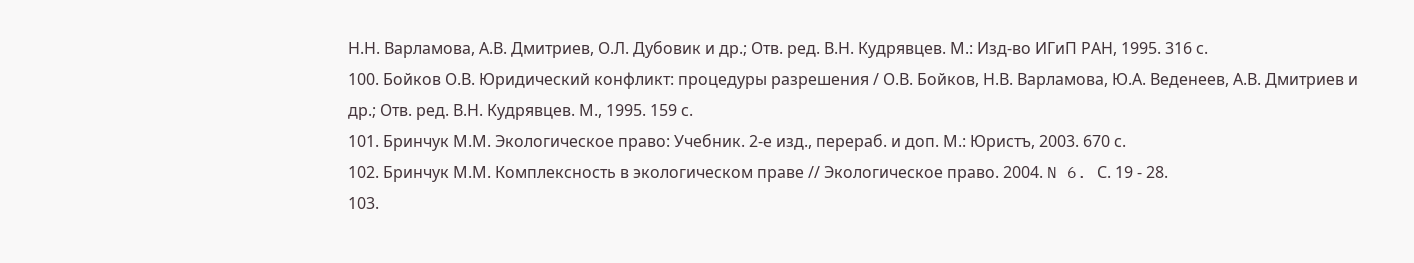Н.Н. Варламова, А.В. Дмитриев, О.Л. Дубовик и др.; Отв. ред. В.Н. Кудрявцев. М.: Изд-во ИГиП РАН, 1995. 316 с.
100. Бойков О.В. Юридический конфликт: процедуры разрешения / О.В. Бойков, Н.В. Варламова, Ю.А. Веденеев, А.В. Дмитриев и др.; Отв. ред. В.Н. Кудрявцев. М., 1995. 159 с.
101. Бринчук М.М. Экологическое право: Учебник. 2-е изд., перераб. и доп. М.: Юристъ, 2003. 670 с.
102. Бринчук М.М. Комплексность в экологическом праве // Экологическое право. 2004. N 6. С. 19 - 28.
103.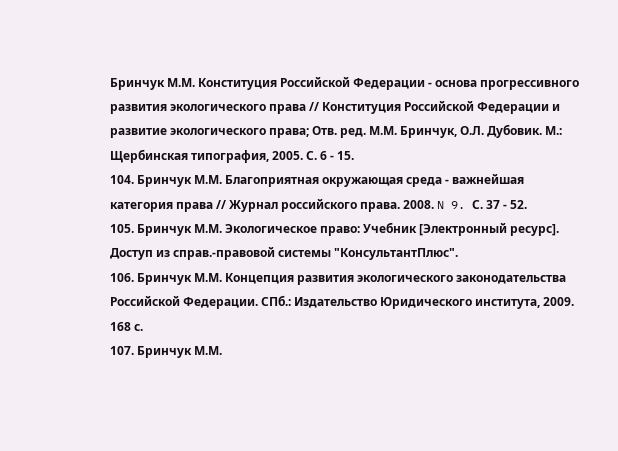Бринчук М.М. Конституция Российской Федерации - основа прогрессивного развития экологического права // Конституция Российской Федерации и развитие экологического права; Отв. ред. М.М. Бринчук, О.Л. Дубовик. М.: Щербинская типография, 2005. С. 6 - 15.
104. Бринчук М.М. Благоприятная окружающая среда - важнейшая категория права // Журнал российского права. 2008. N 9. С. 37 - 52.
105. Бринчук М.М. Экологическое право: Учебник [Электронный ресурс]. Доступ из справ.-правовой системы "КонсультантПлюс".
106. Бринчук М.М. Концепция развития экологического законодательства Российской Федерации. СПб.: Издательство Юридического института, 2009. 168 с.
107. Бринчук М.М.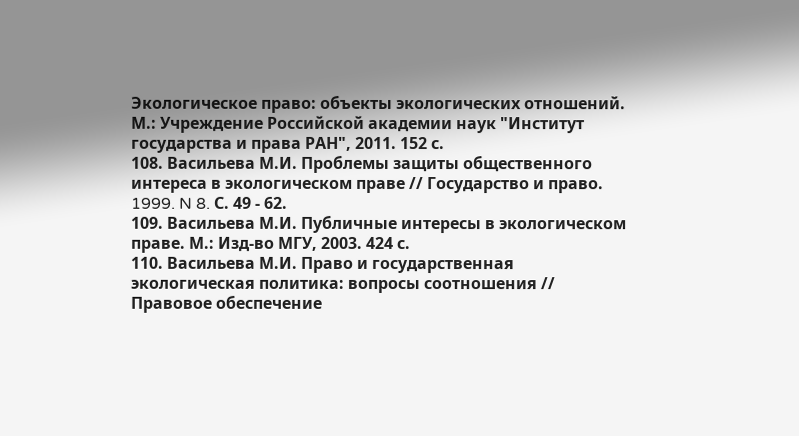Экологическое право: объекты экологических отношений. М.: Учреждение Российской академии наук "Институт государства и права РАН", 2011. 152 с.
108. Васильева М.И. Проблемы защиты общественного интереса в экологическом праве // Государство и право. 1999. N 8. С. 49 - 62.
109. Васильева М.И. Публичные интересы в экологическом праве. М.: Изд-во МГУ, 2003. 424 с.
110. Васильева М.И. Право и государственная экологическая политика: вопросы соотношения // Правовое обеспечение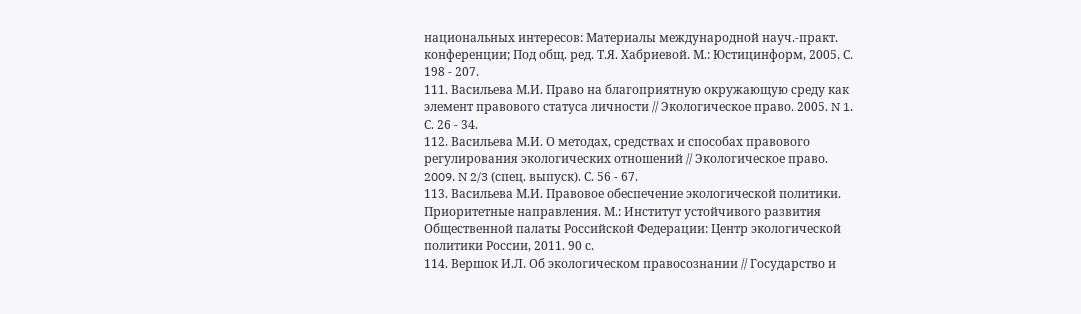национальных интересов: Материалы международной науч.-практ. конференции; Под общ. ред. Т.Я. Хабриевой. М.: Юстицинформ, 2005. С. 198 - 207.
111. Васильева М.И. Право на благоприятную окружающую среду как элемент правового статуса личности // Экологическое право. 2005. N 1. С. 26 - 34.
112. Васильева М.И. О методах, средствах и способах правового регулирования экологических отношений // Экологическое право. 2009. N 2/3 (спец. выпуск). С. 56 - 67.
113. Васильева М.И. Правовое обеспечение экологической политики. Приоритетные направления. М.: Институт устойчивого развития Общественной палаты Российской Федерации: Центр экологической политики России, 2011. 90 с.
114. Вершок И.Л. Об экологическом правосознании // Государство и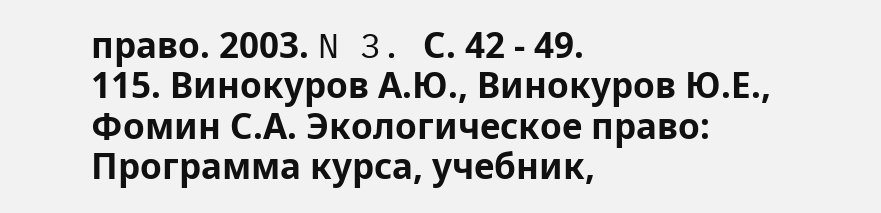право. 2003. N 3. С. 42 - 49.
115. Винокуров А.Ю., Винокуров Ю.Е., Фомин С.А. Экологическое право: Программа курса, учебник,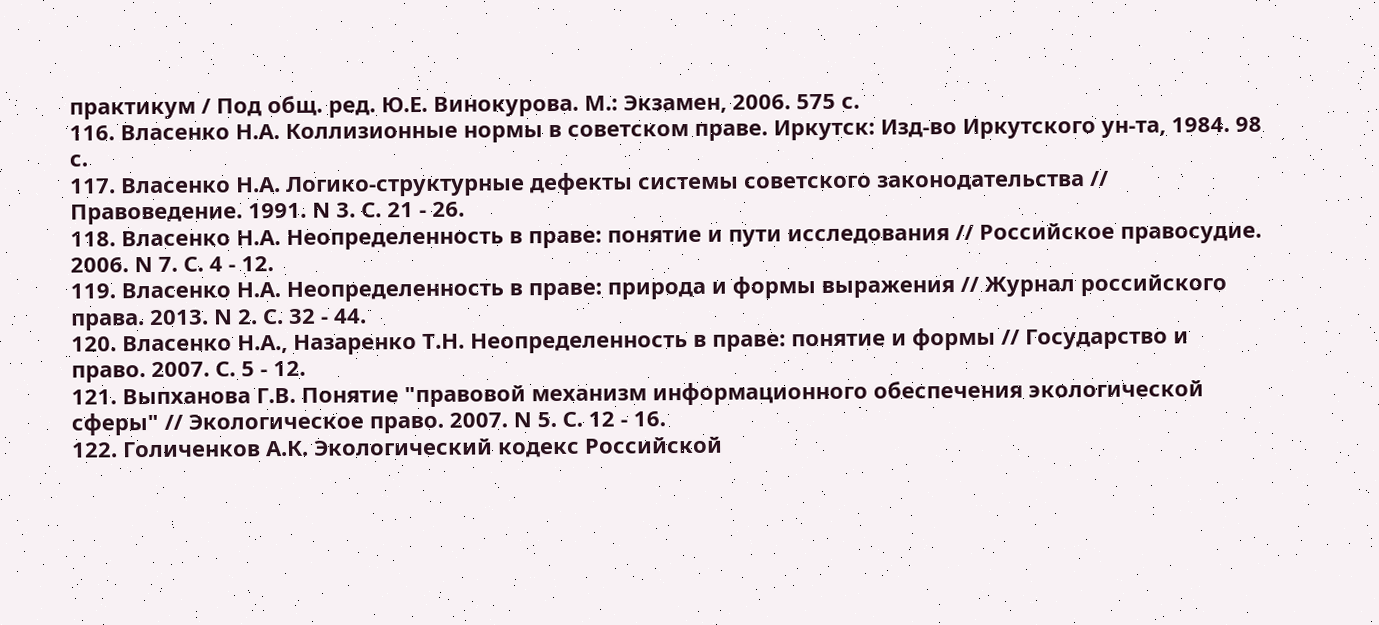практикум / Под общ. ред. Ю.Е. Винокурова. М.: Экзамен, 2006. 575 с.
116. Власенко Н.А. Коллизионные нормы в советском праве. Иркутск: Изд-во Иркутского ун-та, 1984. 98 с.
117. Власенко Н.А. Логико-структурные дефекты системы советского законодательства // Правоведение. 1991. N 3. С. 21 - 26.
118. Власенко Н.А. Неопределенность в праве: понятие и пути исследования // Российское правосудие. 2006. N 7. С. 4 - 12.
119. Власенко Н.А. Неопределенность в праве: природа и формы выражения // Журнал российского права. 2013. N 2. С. 32 - 44.
120. Власенко Н.А., Назаренко Т.Н. Неопределенность в праве: понятие и формы // Государство и право. 2007. С. 5 - 12.
121. Выпханова Г.В. Понятие "правовой механизм информационного обеспечения экологической сферы" // Экологическое право. 2007. N 5. С. 12 - 16.
122. Голиченков А.К. Экологический кодекс Российской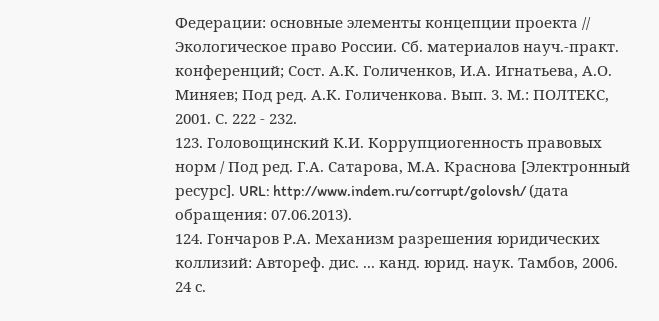Федерации: основные элементы концепции проекта // Экологическое право России. Сб. материалов науч.-практ. конференций; Сост. А.К. Голиченков, И.А. Игнатьева, А.О. Миняев; Под ред. А.К. Голиченкова. Вып. 3. М.: ПОЛТЕКС, 2001. С. 222 - 232.
123. Головощинский К.И. Коррупциогенность правовых норм / Под ред. Г.А. Сатарова, М.А. Краснова [Электронный ресурс]. URL: http://www.indem.ru/corrupt/golovsh/ (дата обращения: 07.06.2013).
124. Гончаров Р.А. Механизм разрешения юридических коллизий: Автореф. дис. ... канд. юрид. наук. Тамбов, 2006. 24 с.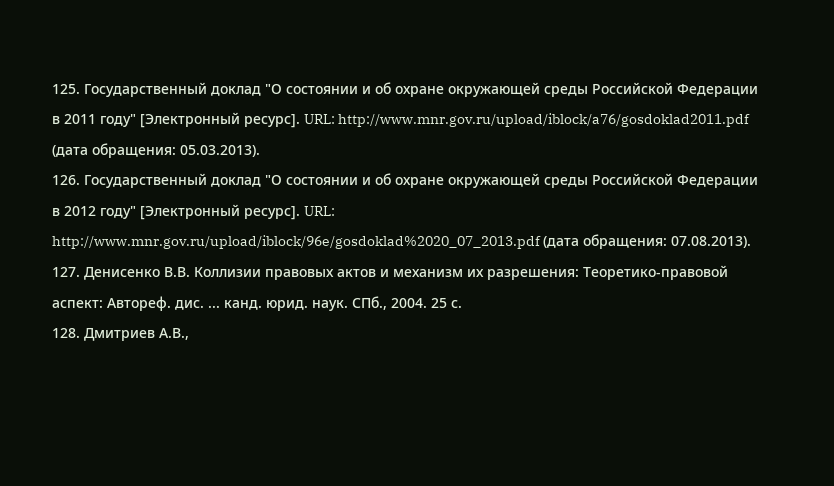125. Государственный доклад "О состоянии и об охране окружающей среды Российской Федерации в 2011 году" [Электронный ресурс]. URL: http://www.mnr.gov.ru/upload/iblock/a76/gosdoklad2011.pdf (дата обращения: 05.03.2013).
126. Государственный доклад "О состоянии и об охране окружающей среды Российской Федерации в 2012 году" [Электронный ресурс]. URL: http://www.mnr.gov.ru/upload/iblock/96e/gosdoklad%2020_07_2013.pdf (дата обращения: 07.08.2013).
127. Денисенко В.В. Коллизии правовых актов и механизм их разрешения: Теоретико-правовой аспект: Автореф. дис. ... канд. юрид. наук. СПб., 2004. 25 с.
128. Дмитриев А.В.,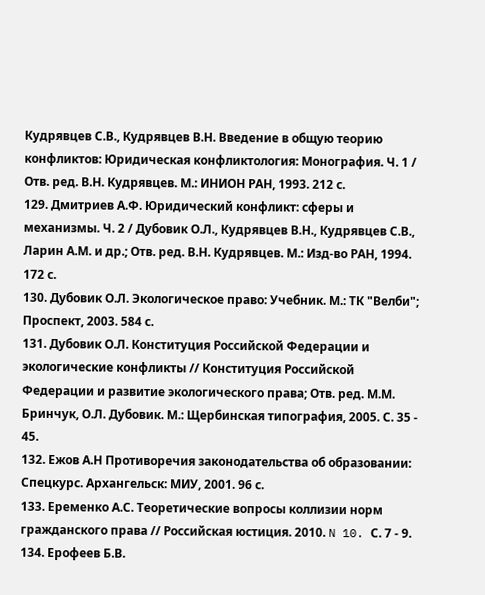Кудрявцев С.В., Кудрявцев В.Н. Введение в общую теорию конфликтов: Юридическая конфликтология: Монография. Ч. 1 / Отв. ред. В.Н. Кудрявцев. М.: ИНИОН РАН, 1993. 212 с.
129. Дмитриев А.Ф. Юридический конфликт: сферы и механизмы. Ч. 2 / Дубовик О.Л., Кудрявцев В.Н., Кудрявцев С.В., Ларин А.М. и др.; Отв. ред. В.Н. Кудрявцев. М.: Изд-во РАН, 1994. 172 с.
130. Дубовик О.Л. Экологическое право: Учебник. М.: ТК "Велби"; Проспект, 2003. 584 с.
131. Дубовик О.Л. Конституция Российской Федерации и экологические конфликты // Конституция Российской Федерации и развитие экологического права; Отв. ред. М.М. Бринчук, О.Л. Дубовик. М.: Щербинская типография, 2005. С. 35 - 45.
132. Ежов А.Н Противоречия законодательства об образовании: Спецкурс. Архангельск: МИУ, 2001. 96 с.
133. Еременко А.С. Теоретические вопросы коллизии норм гражданского права // Российская юстиция. 2010. N 10. С. 7 - 9.
134. Ерофеев Б.В.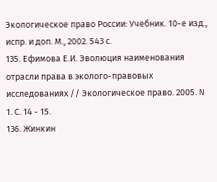Экологическое право России: Учебник. 10-е изд., испр. и доп. М., 2002. 543 с.
135. Ефимова Е.И. Эволюция наименования отрасли права в эколого-правовых исследованиях // Экологическое право. 2005. N 1. С. 14 - 15.
136. Жинкин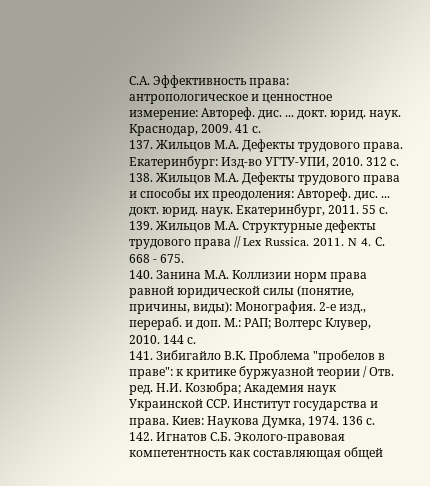С.А. Эффективность права: антропологическое и ценностное измерение: Автореф. дис. ... докт. юрид. наук. Краснодар, 2009. 41 с.
137. Жильцов М.А. Дефекты трудового права. Екатеринбург: Изд-во УГТУ-УПИ, 2010. 312 с.
138. Жильцов М.А. Дефекты трудового права и способы их преодоления: Автореф. дис. ... докт. юрид. наук. Екатеринбург, 2011. 55 с.
139. Жильцов М.А. Структурные дефекты трудового права // Lex Russica. 2011. N 4. С. 668 - 675.
140. Занина М.А. Коллизии норм права равной юридической силы (понятие, причины, виды): Монография. 2-е изд., перераб. и доп. М.: РАП; Волтерс Клувер, 2010. 144 с.
141. Зибигайло В.К. Проблема "пробелов в праве": к критике буржуазной теории / Отв. ред. Н.И. Козюбра; Академия наук Украинской ССР. Институт государства и права. Киев: Наукова Думка, 1974. 136 с.
142. Игнатов С.Б. Эколого-правовая компетентность как составляющая общей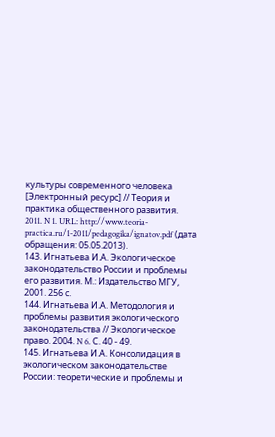культуры современного человека [Электронный ресурс] // Теория и практика общественного развития. 2011. N 1. URL: http://www.teoria-practica.ru/1-2011/pedagogika/ignatov.pdf (дата обращения: 05.05.2013).
143. Игнатьева И.А. Экологическое законодательство России и проблемы его развития. М.: Издательство МГУ, 2001. 256 с.
144. Игнатьева И.А. Методология и проблемы развития экологического законодательства // Экологическое право. 2004. N 6. С. 40 - 49.
145. Игнатьева И.А. Консолидация в экологическом законодательстве России: теоретические и проблемы и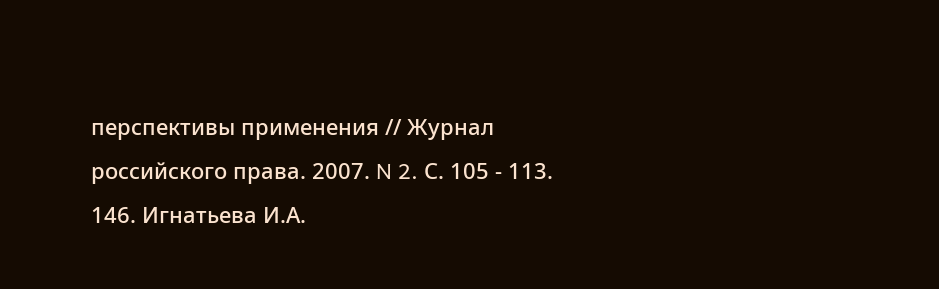перспективы применения // Журнал российского права. 2007. N 2. С. 105 - 113.
146. Игнатьева И.А.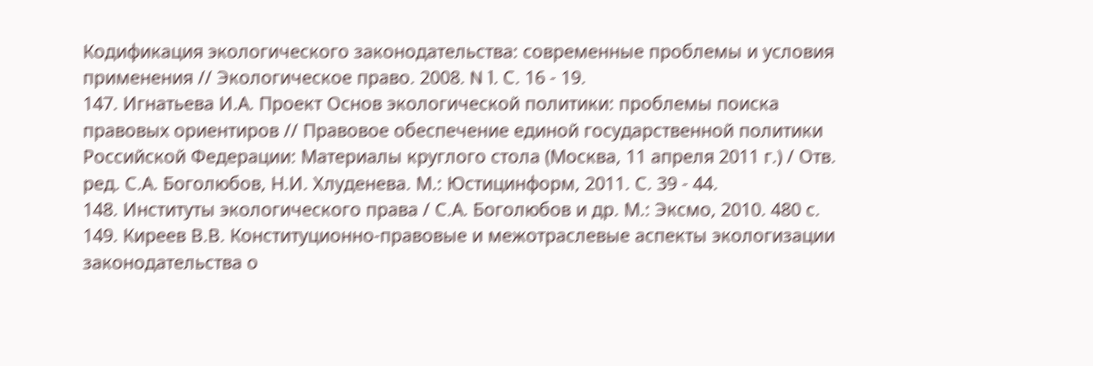Кодификация экологического законодательства: современные проблемы и условия применения // Экологическое право. 2008. N 1. С. 16 - 19.
147. Игнатьева И.А. Проект Основ экологической политики: проблемы поиска правовых ориентиров // Правовое обеспечение единой государственной политики Российской Федерации: Материалы круглого стола (Москва, 11 апреля 2011 г.) / Отв. ред. С.А. Боголюбов, Н.И. Хлуденева. М.: Юстицинформ, 2011. С. 39 - 44.
148. Институты экологического права / С.А. Боголюбов и др. М.: Эксмо, 2010. 480 с.
149. Киреев В.В. Конституционно-правовые и межотраслевые аспекты экологизации законодательства о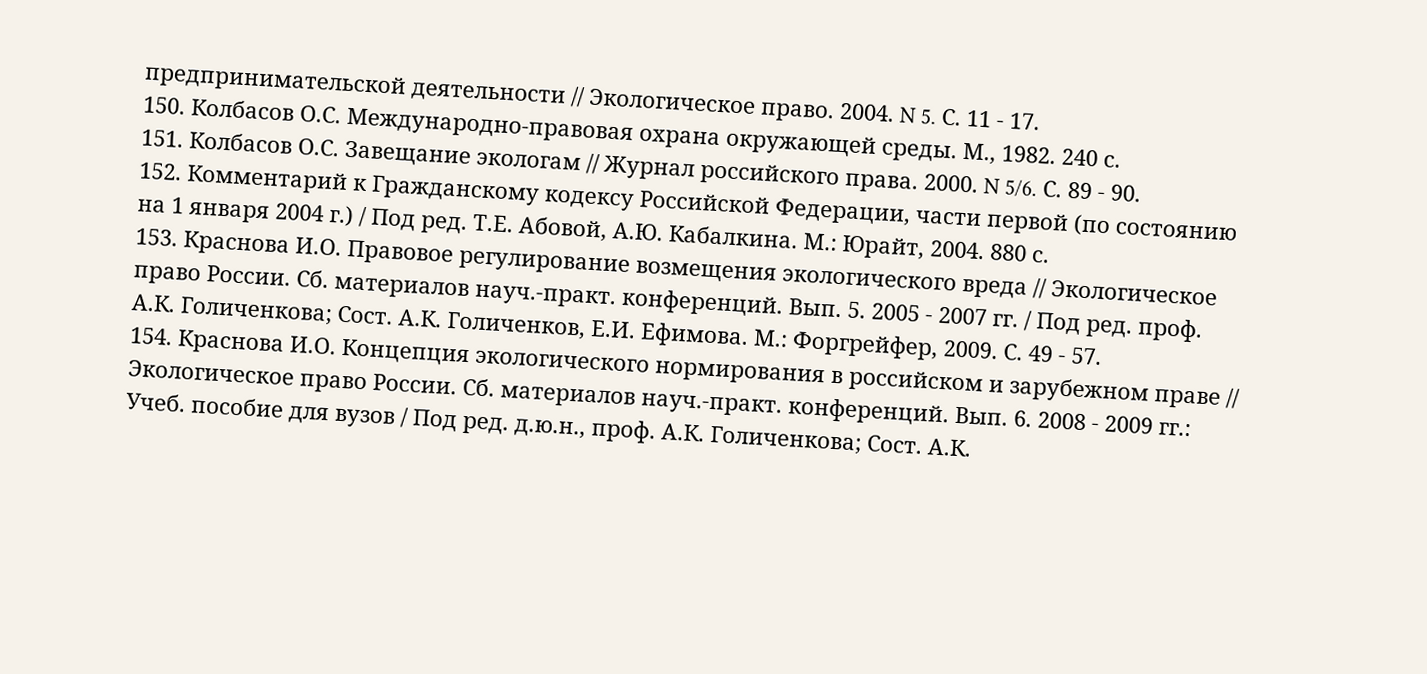предпринимательской деятельности // Экологическое право. 2004. N 5. С. 11 - 17.
150. Колбасов О.С. Международно-правовая охрана окружающей среды. М., 1982. 240 с.
151. Колбасов О.С. Завещание экологам // Журнал российского права. 2000. N 5/6. С. 89 - 90.
152. Комментарий к Гражданскому кодексу Российской Федерации, части первой (по состоянию на 1 января 2004 г.) / Под ред. Т.Е. Абовой, А.Ю. Кабалкина. М.: Юрайт, 2004. 880 с.
153. Краснова И.О. Правовое регулирование возмещения экологического вреда // Экологическое право России. Сб. материалов науч.-практ. конференций. Вып. 5. 2005 - 2007 гг. / Под ред. проф. А.К. Голиченкова; Сост. А.К. Голиченков, Е.И. Ефимова. М.: Форгрейфер, 2009. С. 49 - 57.
154. Краснова И.О. Концепция экологического нормирования в российском и зарубежном праве // Экологическое право России. Сб. материалов науч.-практ. конференций. Вып. 6. 2008 - 2009 гг.: Учеб. пособие для вузов / Под ред. д.ю.н., проф. А.К. Голиченкова; Сост. А.К.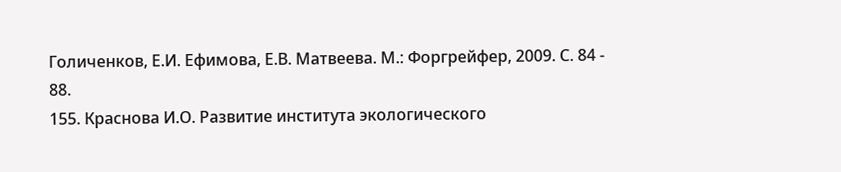Голиченков, Е.И. Ефимова, Е.В. Матвеева. М.: Форгрейфер, 2009. С. 84 - 88.
155. Краснова И.О. Развитие института экологического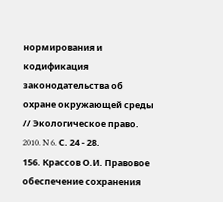нормирования и кодификация законодательства об охране окружающей среды // Экологическое право. 2010. N 6. С. 24 - 28.
156. Крассов О.И. Правовое обеспечение сохранения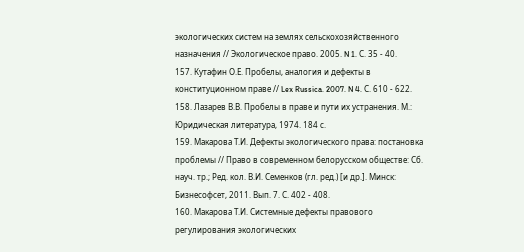экологических систем на землях сельскохозяйственного назначения // Экологическое право. 2005. N 1. С. 35 - 40.
157. Кутафин О.Е. Пробелы, аналогия и дефекты в конституционном праве // Lex Russica. 2007. N 4. С. 610 - 622.
158. Лазарев В.В. Пробелы в праве и пути их устранения. М.: Юридическая литература, 1974. 184 с.
159. Макарова Т.И. Дефекты экологического права: постановка проблемы // Право в современном белорусском обществе: Сб. науч. тр.; Ред. кол. В.И. Семенков (гл. ред.) [и др.]. Минск: Бизнесофсет, 2011. Вып. 7. С. 402 - 408.
160. Макарова Т.И. Системные дефекты правового регулирования экологических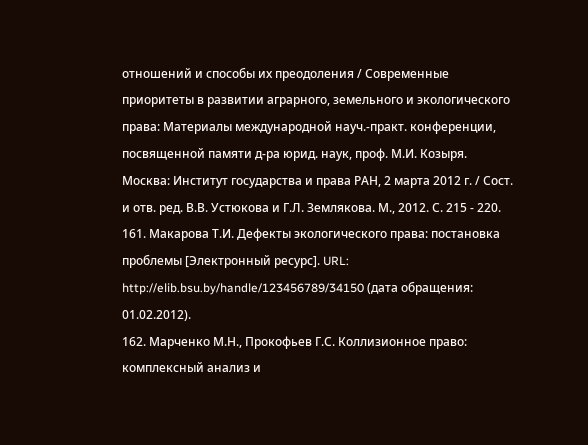отношений и способы их преодоления / Современные приоритеты в развитии аграрного, земельного и экологического права: Материалы международной науч.-практ. конференции, посвященной памяти д-ра юрид. наук, проф. М.И. Козыря. Москва: Институт государства и права РАН, 2 марта 2012 г. / Сост. и отв. ред. В.В. Устюкова и Г.Л. Землякова. М., 2012. С. 215 - 220.
161. Макарова Т.И. Дефекты экологического права: постановка проблемы [Электронный ресурс]. URL: http://elib.bsu.by/handle/123456789/34150 (дата обращения: 01.02.2012).
162. Марченко М.Н., Прокофьев Г.С. Коллизионное право: комплексный анализ и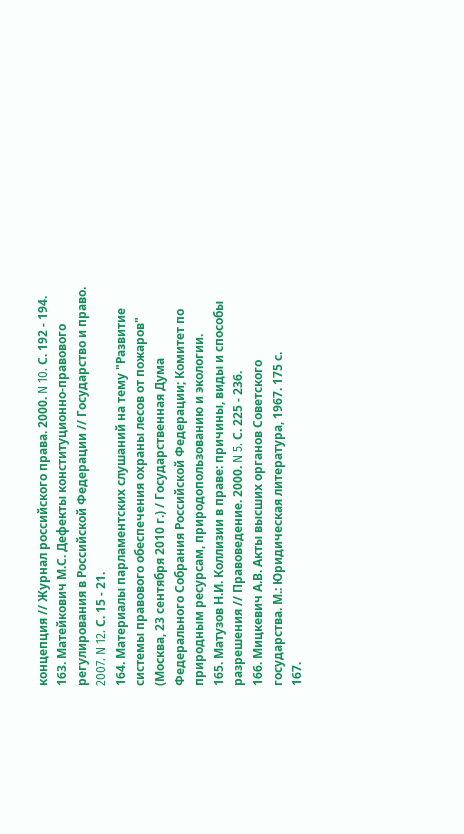концепция // Журнал российского права. 2000. N 10. С. 192 - 194.
163. Матейкович М.С. Дефекты конституционно-правового регулирования в Российской Федерации // Государство и право. 2007. N 12. С. 15 - 21.
164. Материалы парламентских слушаний на тему "Развитие системы правового обеспечения охраны лесов от пожаров" (Москва, 23 сентября 2010 г.) / Государственная Дума Федерального Собрания Российской Федерации; Комитет по природным ресурсам, природопользованию и экологии.
165. Матузов Н.И. Коллизии в праве: причины, виды и способы разрешения // Правоведение. 2000. N 5. С. 225 - 236.
166. Мицкевич А.В. Акты высших органов Советского государства. М.: Юридическая литература, 1967. 175 с.
167.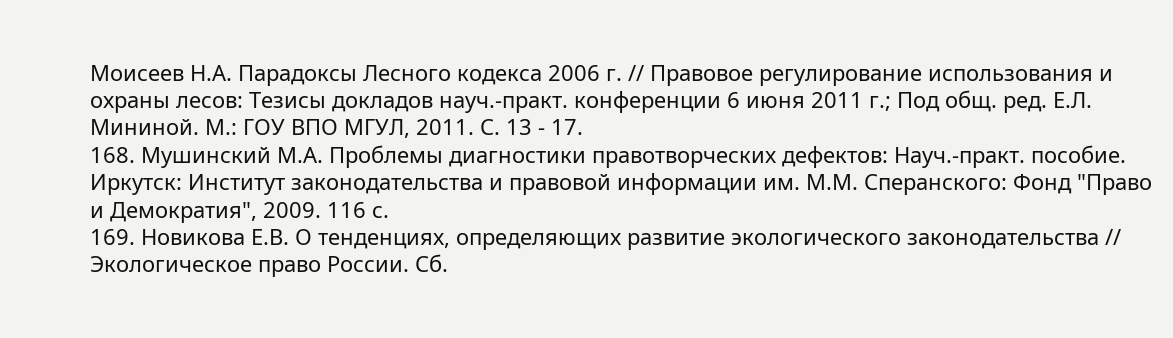Моисеев Н.А. Парадоксы Лесного кодекса 2006 г. // Правовое регулирование использования и охраны лесов: Тезисы докладов науч.-практ. конференции 6 июня 2011 г.; Под общ. ред. Е.Л. Мининой. М.: ГОУ ВПО МГУЛ, 2011. С. 13 - 17.
168. Мушинский М.А. Проблемы диагностики правотворческих дефектов: Науч.-практ. пособие. Иркутск: Институт законодательства и правовой информации им. М.М. Сперанского: Фонд "Право и Демократия", 2009. 116 с.
169. Новикова Е.В. О тенденциях, определяющих развитие экологического законодательства // Экологическое право России. Сб.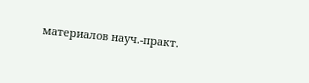материалов науч.-практ.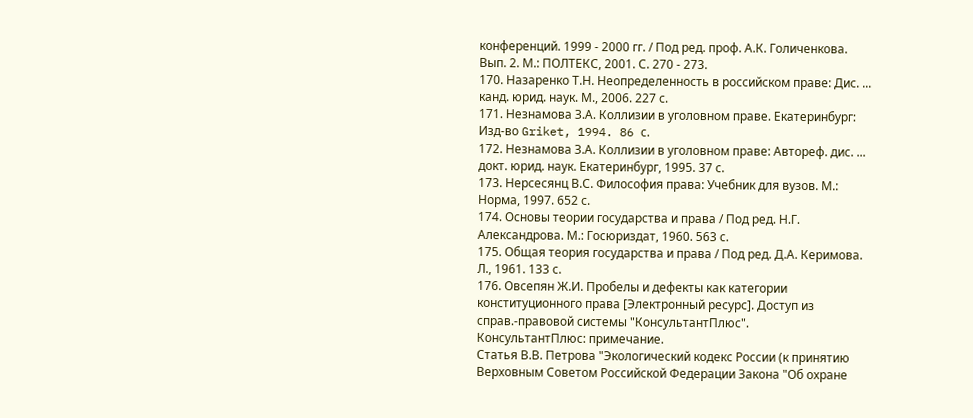конференций. 1999 - 2000 гг. / Под ред. проф. А.К. Голиченкова. Вып. 2. М.: ПОЛТЕКС, 2001. С. 270 - 273.
170. Назаренко Т.Н. Неопределенность в российском праве: Дис. ... канд. юрид. наук. М., 2006. 227 с.
171. Незнамова З.А. Коллизии в уголовном праве. Екатеринбург: Изд-во Griket, 1994. 86 с.
172. Незнамова З.А. Коллизии в уголовном праве: Автореф. дис. ... докт. юрид. наук. Екатеринбург, 1995. 37 с.
173. Нерсесянц В.С. Философия права: Учебник для вузов. М.: Норма, 1997. 652 с.
174. Основы теории государства и права / Под ред. Н.Г. Александрова. М.: Госюриздат, 1960. 563 с.
175. Общая теория государства и права / Под ред. Д.А. Керимова. Л., 1961. 133 с.
176. Овсепян Ж.И. Пробелы и дефекты как категории конституционного права [Электронный ресурс]. Доступ из справ.-правовой системы "КонсультантПлюс".
КонсультантПлюс: примечание.
Статья В.В. Петрова "Экологический кодекс России (к принятию Верховным Советом Российской Федерации Закона "Об охране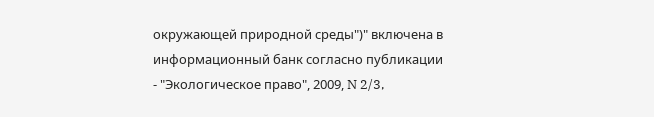окружающей природной среды")" включена в информационный банк согласно публикации - "Экологическое право", 2009, N 2/3,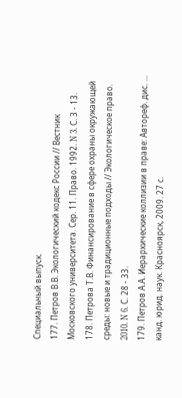Специальный выпуск.
177. Петров В.В. Экологический кодекс России // Вестник Московского университета. Сер. 11. Право. 1992. N 3. С. 3 - 13.
178. Петрова Т.В. Финансирование в сфере охраны окружающей среды: новые и традиционные подходы // Экологическое право. 2010. N 6. С. 28 - 33.
179. Петров А.А. Иерархические коллизии в праве: Автореф. дис. ... канд. юрид. наук. Красноярск, 2009. 27 с.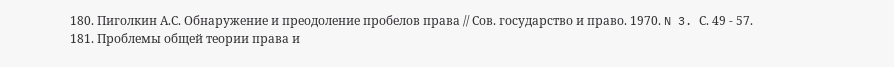180. Пиголкин А.С. Обнаружение и преодоление пробелов права // Сов. государство и право. 1970. N 3. С. 49 - 57.
181. Проблемы общей теории права и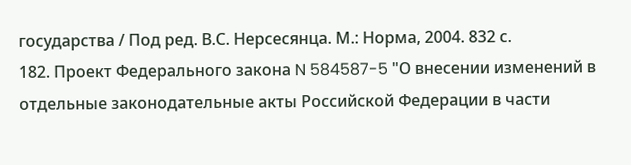государства / Под ред. В.С. Нерсесянца. М.: Норма, 2004. 832 с.
182. Проект Федерального закона N 584587-5 "О внесении изменений в отдельные законодательные акты Российской Федерации в части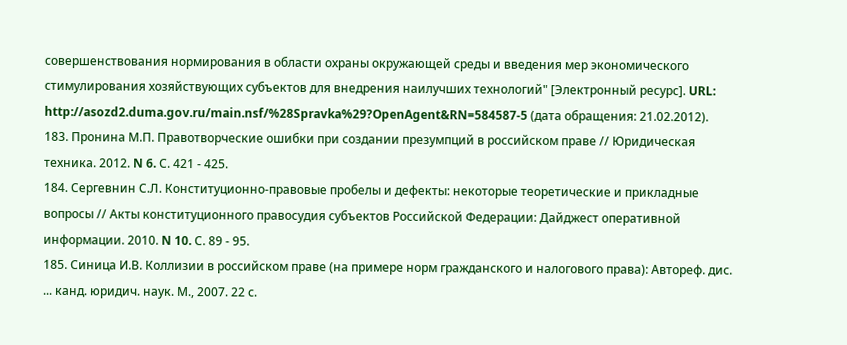совершенствования нормирования в области охраны окружающей среды и введения мер экономического стимулирования хозяйствующих субъектов для внедрения наилучших технологий" [Электронный ресурс]. URL: http://asozd2.duma.gov.ru/main.nsf/%28Spravka%29?OpenAgent&RN=584587-5 (дата обращения: 21.02.2012).
183. Пронина М.П. Правотворческие ошибки при создании презумпций в российском праве // Юридическая техника. 2012. N 6. С. 421 - 425.
184. Сергевнин С.Л. Конституционно-правовые пробелы и дефекты: некоторые теоретические и прикладные вопросы // Акты конституционного правосудия субъектов Российской Федерации: Дайджест оперативной информации. 2010. N 10. С. 89 - 95.
185. Синица И.В. Коллизии в российском праве (на примере норм гражданского и налогового права): Автореф. дис. ... канд. юридич. наук. М., 2007. 22 с.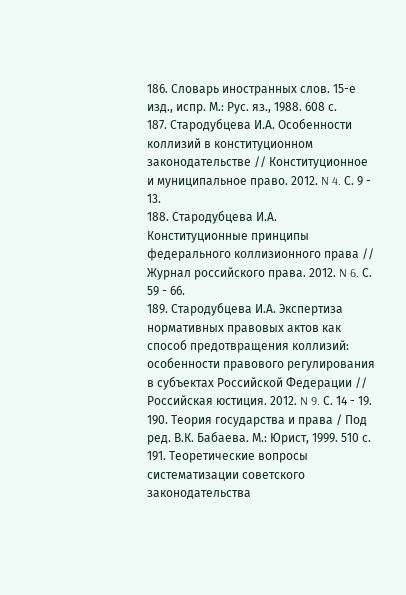186. Словарь иностранных слов. 15-е изд., испр. М.: Рус. яз., 1988. 608 с.
187. Стародубцева И.А. Особенности коллизий в конституционном законодательстве // Конституционное и муниципальное право. 2012. N 4. С. 9 - 13.
188. Стародубцева И.А. Конституционные принципы федерального коллизионного права // Журнал российского права. 2012. N 6. С. 59 - 66.
189. Стародубцева И.А. Экспертиза нормативных правовых актов как способ предотвращения коллизий: особенности правового регулирования в субъектах Российской Федерации // Российская юстиция. 2012. N 9. С. 14 - 19.
190. Теория государства и права / Под ред. В.К. Бабаева. М.: Юрист, 1999. 510 с.
191. Теоретические вопросы систематизации советского законодательства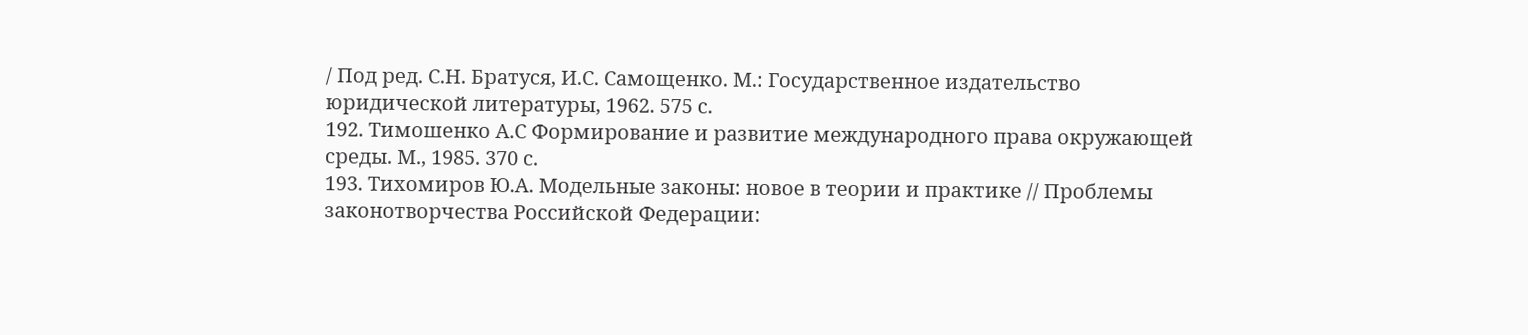/ Под ред. С.Н. Братуся, И.С. Самощенко. М.: Государственное издательство юридической литературы, 1962. 575 с.
192. Тимошенко А.С Формирование и развитие международного права окружающей среды. М., 1985. 370 с.
193. Тихомиров Ю.А. Модельные законы: новое в теории и практике // Проблемы законотворчества Российской Федерации: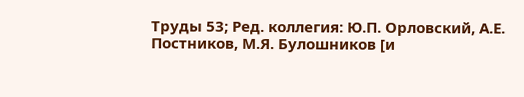Труды 53; Ред. коллегия: Ю.П. Орловский, А.Е. Постников, М.Я. Булошников [и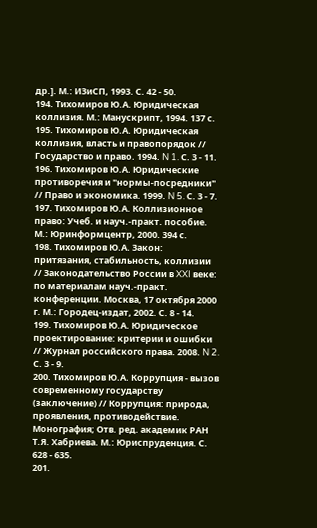др.]. М.: ИЗиСП, 1993. С. 42 - 50.
194. Тихомиров Ю.А. Юридическая коллизия. М.: Манускрипт, 1994. 137 с.
195. Тихомиров Ю.А. Юридическая коллизия, власть и правопорядок // Государство и право. 1994. N 1. С. 3 - 11.
196. Тихомиров Ю.А. Юридические противоречия и "нормы-посредники" // Право и экономика. 1999. N 5. С. 3 - 7.
197. Тихомиров Ю.А. Коллизионное право: Учеб. и науч.-практ. пособие. М.: Юринформцентр, 2000. 394 с.
198. Тихомиров Ю.А. Закон: притязания, стабильность, коллизии // Законодательство России в XXI веке: по материалам науч.-практ. конференции. Москва, 17 октября 2000 г. М.: Городец-издат, 2002. С. 8 - 14.
199. Тихомиров Ю.А. Юридическое проектирование: критерии и ошибки // Журнал российского права. 2008. N 2. С. 3 - 9.
200. Тихомиров Ю.А. Коррупция - вызов современному государству (заключение) // Коррупция: природа, проявления, противодействие. Монография; Отв. ред. академик РАН Т.Я. Хабриева. М.: Юриспруденция. С. 628 - 635.
201.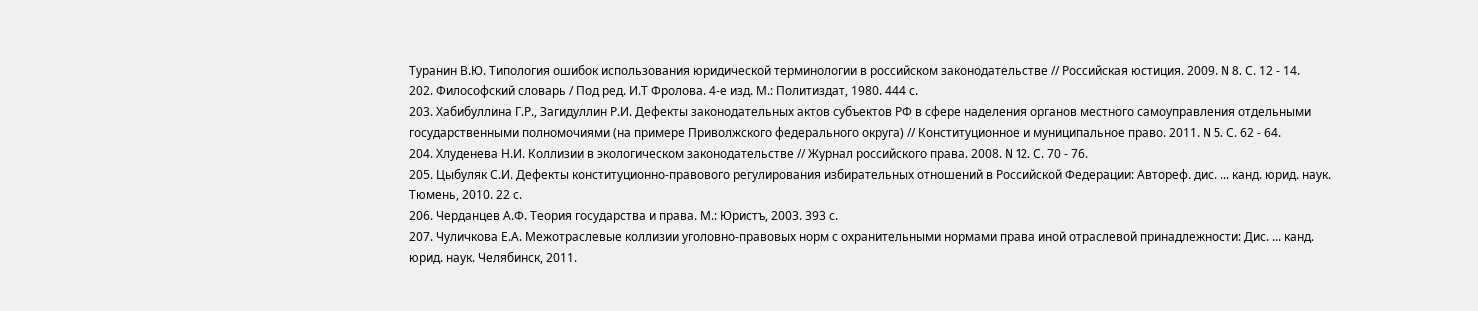Туранин В.Ю. Типология ошибок использования юридической терминологии в российском законодательстве // Российская юстиция. 2009. N 8. С. 12 - 14.
202. Философский словарь / Под ред. И.Т Фролова. 4-е изд. М.: Политиздат, 1980. 444 с.
203. Хабибуллина Г.Р., Загидуллин Р.И. Дефекты законодательных актов субъектов РФ в сфере наделения органов местного самоуправления отдельными государственными полномочиями (на примере Приволжского федерального округа) // Конституционное и муниципальное право. 2011. N 5. С. 62 - 64.
204. Хлуденева Н.И. Коллизии в экологическом законодательстве // Журнал российского права. 2008. N 12. С. 70 - 76.
205. Цыбуляк С.И. Дефекты конституционно-правового регулирования избирательных отношений в Российской Федерации: Автореф. дис. ... канд. юрид. наук. Тюмень, 2010. 22 с.
206. Черданцев А.Ф. Теория государства и права. М.: Юристъ, 2003. 393 с.
207. Чуличкова Е.А. Межотраслевые коллизии уголовно-правовых норм с охранительными нормами права иной отраслевой принадлежности: Дис. ... канд. юрид. наук. Челябинск, 2011.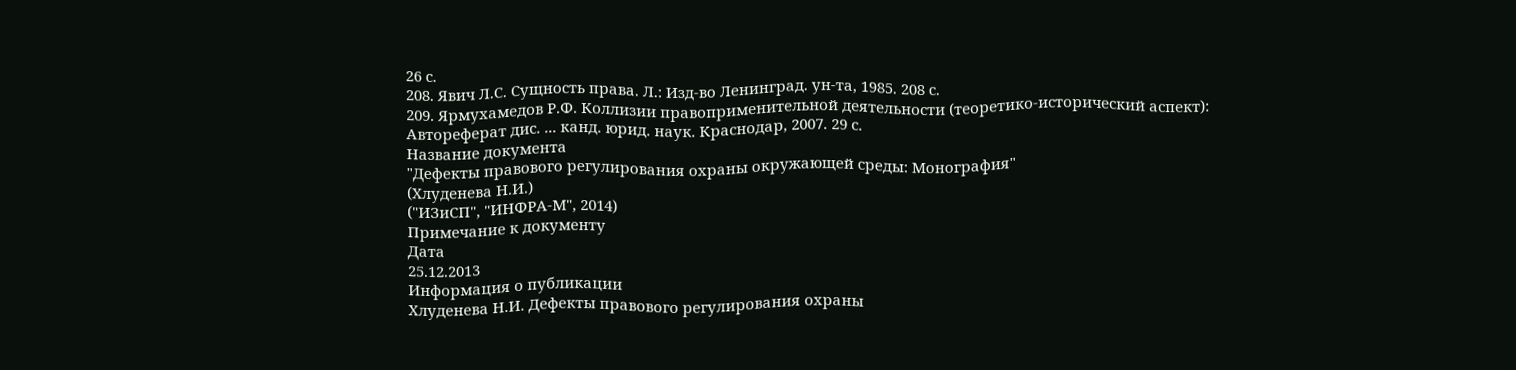26 с.
208. Явич Л.С. Сущность права. Л.: Изд-во Ленинград. ун-та, 1985. 208 с.
209. Ярмухамедов Р.Ф. Коллизии правоприменительной деятельности (теоретико-исторический аспект): Автореферат дис. ... канд. юрид. наук. Краснодар, 2007. 29 с.
Название документа
"Дефекты правового регулирования охраны окружающей среды: Монография"
(Хлуденева Н.И.)
("ИЗиСП", "ИНФРА-М", 2014)
Примечание к документу
Дата
25.12.2013
Информация о публикации
Хлуденева Н.И. Дефекты правового регулирования охраны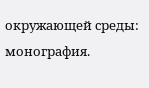окружающей среды: монография.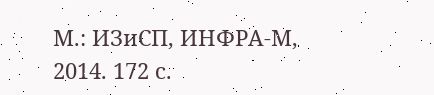М.: ИЗиСП, ИНФРА-М, 2014. 172 с.